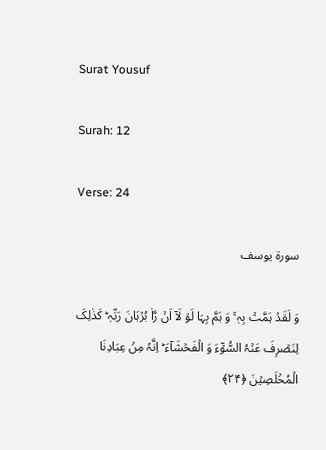Surat Yousuf

Surah: 12

Verse: 24

سورة يوسف

وَ لَقَدۡ ہَمَّتۡ بِہٖ ۚ وَ ہَمَّ بِہَا لَوۡ لَاۤ اَنۡ رَّاٰ بُرۡہَانَ رَبِّہٖ ؕ کَذٰلِکَ لِنَصۡرِفَ عَنۡہُ السُّوۡٓءَ وَ الۡفَحۡشَآءَ ؕ اِنَّہٗ مِنۡ عِبَادِنَا الۡمُخۡلَصِیۡنَ ﴿۲۴﴾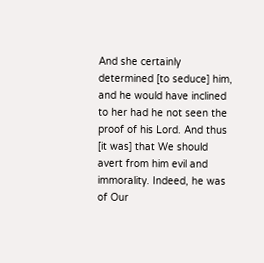And she certainly determined [to seduce] him, and he would have inclined to her had he not seen the proof of his Lord. And thus [it was] that We should avert from him evil and immorality. Indeed, he was of Our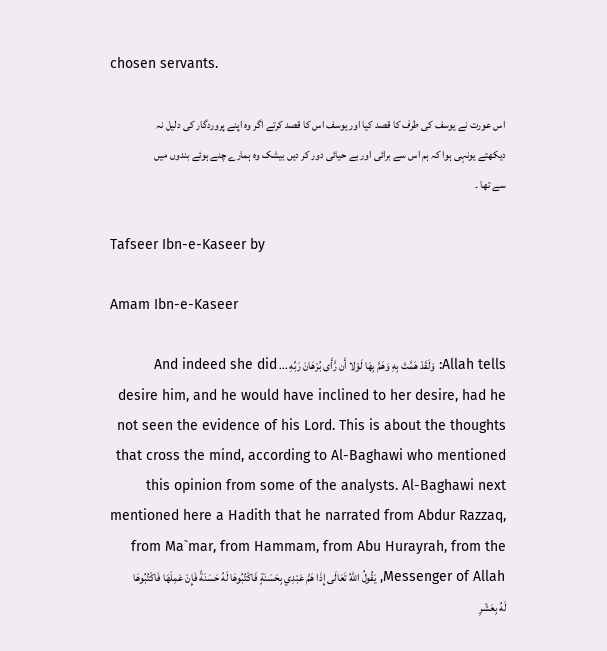chosen servants.

اس عورت نے یوسف کی طرف کا قصد کیا اور یوسف اس کا قصد کرتے اگر وہ اپنے پروردگار کی دلیل نہ دیکھتے یونہی ہوا کہ ہم اس سے برائی اور بے حیائی دور کر دیں بیشک وہ ہمارے چنے ہوئے بندوں میں سے تھا ۔

Tafseer Ibn-e-Kaseer by

Amam Ibn-e-Kaseer

Allah tells: وَلَقَدْ هَمَّتْ بِهِ وَهَمَّ بِهَا لَوْلا أَن رَّأَى بُرْهَانَ رَبِّهِ ... And indeed she did desire him, and he would have inclined to her desire, had he not seen the evidence of his Lord. This is about the thoughts that cross the mind, according to Al-Baghawi who mentioned this opinion from some of the analysts. Al-Baghawi next mentioned here a Hadith that he narrated from Abdur Razzaq, from Ma`mar, from Hammam, from Abu Hurayrah, from the Messenger of Allah, يَقُولُ اللهُ تَعَالَى إِذَا هَمَّ عَبْدِي بِحَسَنَةٍ فَاكْتُبُوهَا لَهُ حَسَنَةً فَإِنْ عَمِلَهَا فَاكْتُبُوهَا لَهُ بِعَشْرِ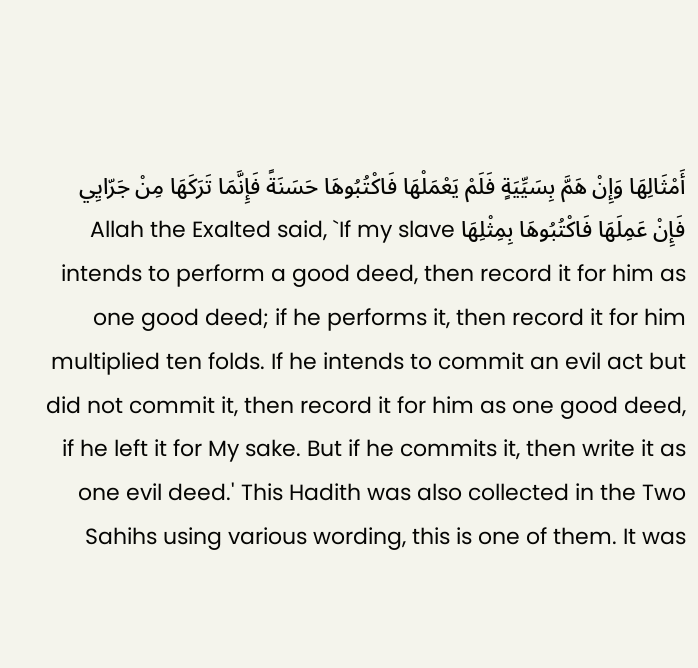أَمْثَالِهَا وَإِنْ هَمَّ بِسَيِّيَةٍ فَلَمْ يَعْمَلْهَا فَاكْتُبُوهَا حَسَنَةً فَإِنَّمَا تَرَكَهَا مِنْ جَرّايِي فَإِنْ عَمِلَهَا فَاكْتُبُوهَا بِمِثْلِهَا Allah the Exalted said, `If my slave intends to perform a good deed, then record it for him as one good deed; if he performs it, then record it for him multiplied ten folds. If he intends to commit an evil act but did not commit it, then record it for him as one good deed, if he left it for My sake. But if he commits it, then write it as one evil deed.' This Hadith was also collected in the Two Sahihs using various wording, this is one of them. It was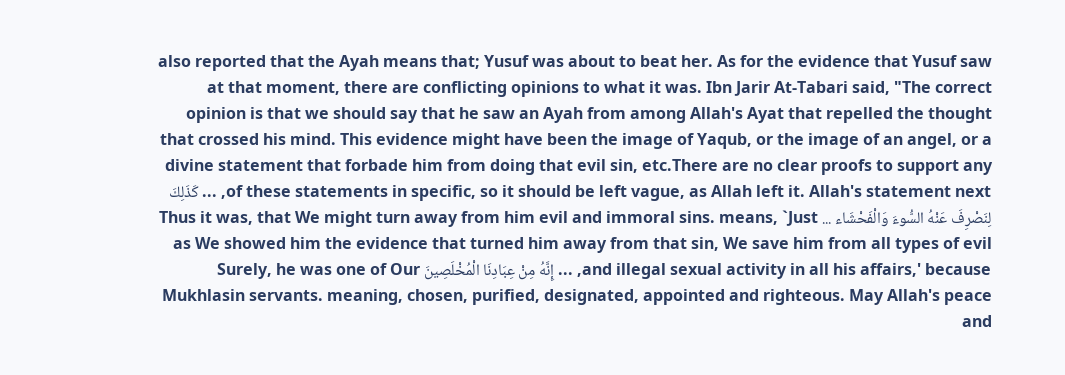also reported that the Ayah means that; Yusuf was about to beat her. As for the evidence that Yusuf saw at that moment, there are conflicting opinions to what it was. Ibn Jarir At-Tabari said, "The correct opinion is that we should say that he saw an Ayah from among Allah's Ayat that repelled the thought that crossed his mind. This evidence might have been the image of Yaqub, or the image of an angel, or a divine statement that forbade him from doing that evil sin, etc.There are no clear proofs to support any of these statements in specific, so it should be left vague, as Allah left it. Allah's statement next, ... كَذَلِكَ لِنَصْرِفَ عَنْهُ السُّوءَ وَالْفَحْشَاء ... Thus it was, that We might turn away from him evil and immoral sins. means, `Just as We showed him the evidence that turned him away from that sin, We save him from all types of evil and illegal sexual activity in all his affairs,' because, ... إِنَّهُ مِنْ عِبَادِنَا الْمُخْلَصِينَ Surely, he was one of Our Mukhlasin servants. meaning, chosen, purified, designated, appointed and righteous. May Allah's peace and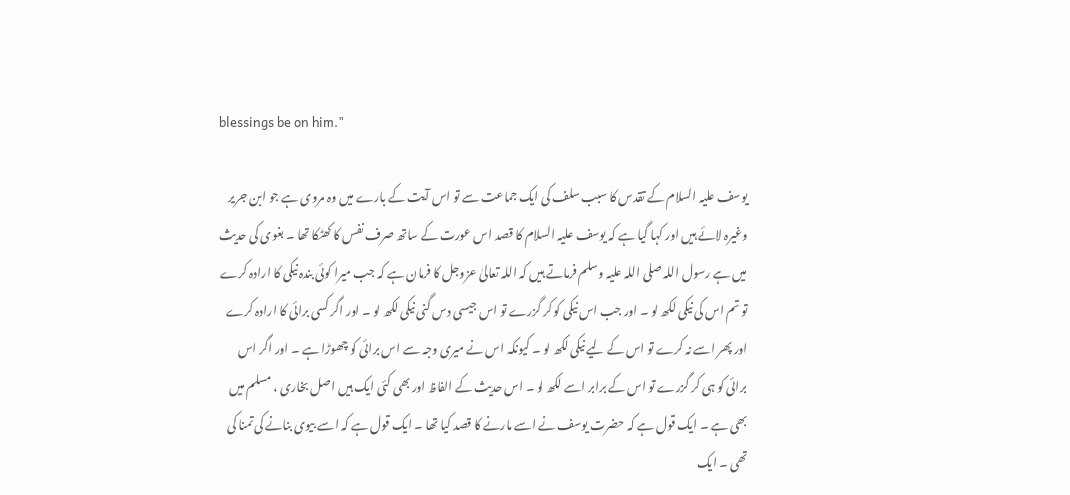blessings be on him."

یوسف علیہ السلام کے تقدس کا سبب سلف کی ایک جماعت سے تو اس آیت کے بارے میں وہ مروی ہے جو ابن جریر وغیرہ لائے ہیں اور کہا گیا ہے کہ یوسف علیہ السلام کا قصد اس عورت کے ساتھ صرف نفس کا کھٹکا تھا ۔ بغوی کی حدیث میں ہے رسول اللہ صلی اللہ علیہ وسلم فرماتے ہیں کہ اللہ تعالیٰ عزوجل کا فرمان ہے کہ جب میرا کوئی بندہ نیکی کا ارادہ کرے تو تم اس کی نیکی لکھ لو ۔ اور جب اس نیکی کو کر گزرے تو اس جیسی دس گنی نیکی لکھ لو ۔ اور اگر کسی برائی کا ارادہ کرے اور پھر اسے نہ کرے تو اس کے لیے نیکی لکھ لو ۔ کیونکہ اس نے میری وجہ سے اس برائی کو چھوڑا ہے ۔ اور اگر اس برائی کو ہی کر گزرے تو اس کے برابر اسے لکھ لو ۔ اس حدیث کے الفاظ اور بھی کئی ایک ہیں اصل بخاری ، مسلم میں بھی ہے ۔ ایک قول ہے کہ حضرت یوسف نے اسے مارنے کا قصد کیا تھا ۔ ایک قول ہے کہ اسے بیوی بنانے کی تمنا کی تھی ۔ ایک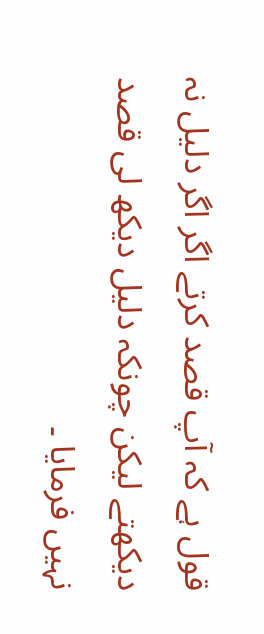قول ہے کہ آپ قصد کرتے اگر اگر دلیل نہ دیکھتے لیکن چونکہ دلیل دیکھ لی قصد نہیں فرمایا ۔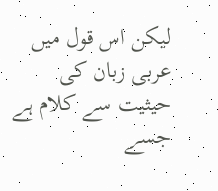لیکن اس قول میں عربی زبان کی حیثیت سے کلام ہے جسے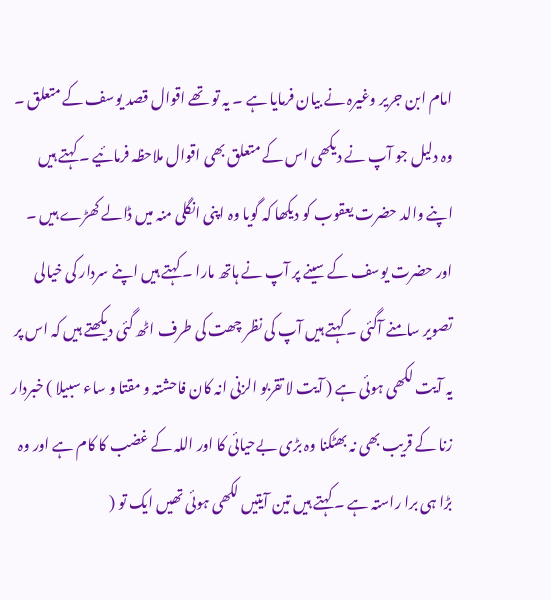امام ابن جریر وغیرہ نے بیان فرمایا ہے ۔ یہ تو تھے اقوال قصد یوسف کے متعلق ۔ وہ دلیل جو آپ نے دیکھی اس کے متعلق بھی اقوال ملاحظہ فرمائیے ۔ کہتے ہیں اپنے والد حضرت یعقوب کو دیکھا کہ گویا وہ اپنی انگلی منہ میں ڈالے کھڑے ہیں ۔ اور حضرت یوسف کے سینے پر آپ نے ہاتھ مارا ۔ کہتے ہیں اپنے سردار کی خیالی تصویر سامنے آگئی ۔ کہتے ہیں آپ کی نظر چھت کی طرف اٹھ گئی دیکھتے ہیں کہ اس پر یہ آیت لکھی ہوئی ہے ( آیت لا تقربو الزنی انہ کان فاحشتہ و مقتا و ساء سبیلا ) خبردار زنا کے قریب بھی نہ بھٹکنا وہ بڑی بےحیائی کا اور اللہ کے غضب کا کام ہے اور وہ بڑا ہی برا راستہ ہے ۔ کہتے ہیں تین آیتیں لکھی ہوئی تھیں ایک تو (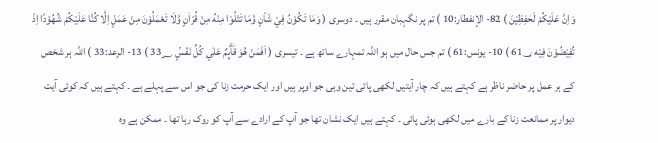وَاِنَّ عَلَيْكُمْ لَحٰفِظِيْنَ ) 82- الإنفطار:10 ) تم پر نگہبان مقرر ہیں ۔ دوسری ( وَمَا تَكُوْنُ فِيْ شَاْنٍ وَّمَا تَتْلُوْا مِنْهُ مِنْ قُرْاٰنٍ وَّلَا تَعْمَلُوْنَ مِنْ عَمَلٍ اِلَّا كُنَّا عَلَيْكُمْ شُهُوْدًا اِذْ تُفِيْضُوْنَ فِيْه 61؀ ) 10- یونس:61 ) تم جس حال میں ہو اللہ تمہارے ساتھ ہے ۔ تیسری ( اَفَمَنْ هُوَ قَاۗىِٕمٌ عَلٰي كُلِّ نَفْسٍۢ 33؁ ) 13- الرعد:33 ) اللہ ہر شخص کے ہر عمل پر حاضر ناظر ہے کہتے ہیں کہ چار آیتیں لکھی پائی تین وہی جو اوپر ہیں اور ایک حرمت زنا کی جو اس سے پہلے ہے ۔ کہتے ہیں کہ کوئی آیت دیوار پر ممانعت زنا کے بارے میں لکھی ہوئی پائی ۔ کہتے ہیں ایک نشان تھا جو آپ کے ارادے سے آپ کو روک رہا تھا ۔ ممکن ہے وہ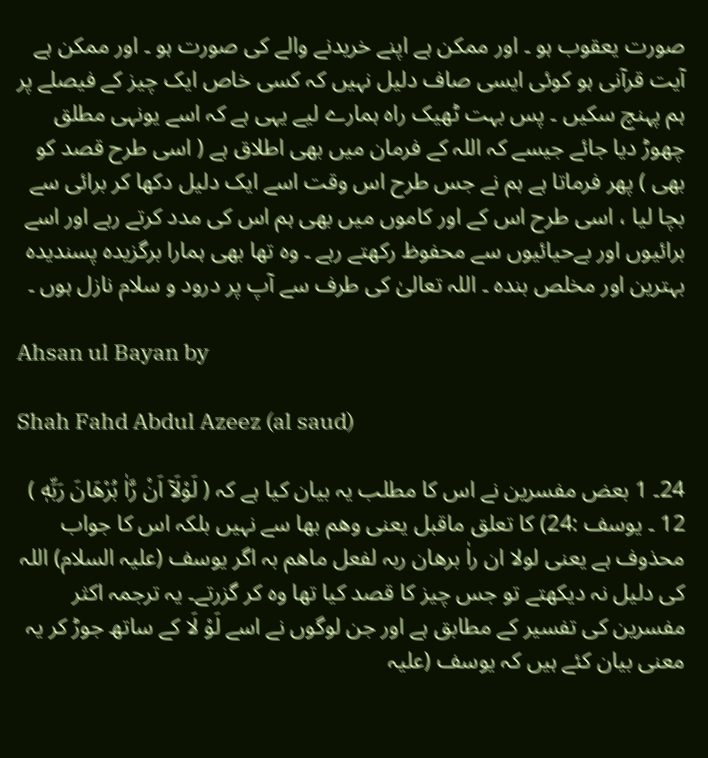صورت یعقوب ہو ۔ اور ممکن ہے اپنے خریدنے والے کی صورت ہو ۔ اور ممکن ہے آیت قرآنی ہو کوئی ایسی صاف دلیل نہیں کہ کسی خاص ایک چیز کے فیصلے پر ہم پہنچ سکیں ۔ پس بہت ٹھیک راہ ہمارے لیے یہی ہے کہ اسے یونہی مطلق چھوڑ دیا جائے جیسے کہ اللہ کے فرمان میں بھی اطلاق ہے ( اسی طرح قصد کو بھی ) پھر فرماتا ہے ہم نے جس طرح اس وقت اسے ایک دلیل دکھا کر برائی سے بچا لیا ، اسی طرح اس کے اور کاموں میں بھی ہم اس کی مدد کرتے رہے اور اسے برائیوں اور بےحیائیوں سے محفوظ رکھتے رہے ۔ وہ تھا بھی ہمارا برگزیدہ پسندیدہ بہترین اور مخلص بندہ ۔ اللہ تعالیٰ کی طرف سے آپ پر درود و سلام نازل ہوں ۔

Ahsan ul Bayan by

Shah Fahd Abdul Azeez (al saud)

24۔ 1 بعض مفسرین نے اس کا مطلب یہ بیان کیا ہے کہ ( لَوْلَآ اَنْ رَّاٰ بُرْهَانَ رَبِّهٖ ) 12 ۔ یوسف :24) کا تعلق ماقبل یعنی وھم بھا سے نہیں بلکہ اس کا جواب محذوف ہے یعنی لولا ان راٰ برھان ربہ لفعل ماھم بہ اگر یوسف (علیہ السلام) اللہ کی دلیل نہ دیکھتے تو جس چیز کا قصد کیا تھا وہ کر گزرتے۔ یہ ترجمہ اکثر مفسرین کی تفسیر کے مطابق ہے اور جن لوگوں نے اسے لَوْ لَا کے ساتھ جوڑ کر یہ معنی بیان کئے ہیں کہ یوسف (علیہ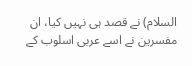السلام) نے قصد ہی نہیں کیا، ان مفسرین نے اسے عربی اسلوب کے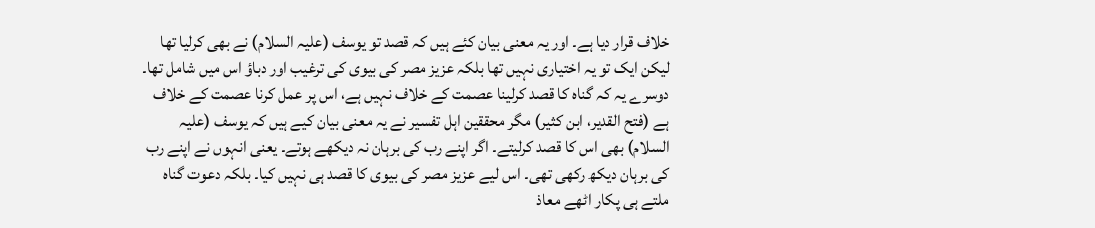خلاف قرار دیا ہے۔ اور یہ معنی بیان کئے ہیں کہ قصد تو یوسف (علیہ السلام) نے بھی کرلیا تھا لیکن ایک تو یہ اختیاری نہیں تھا بلکہ عزیز مصر کی بیوی کی ترغیب اور دباؤ اس میں شامل تھا۔ دوسرے یہ کہ گناہ کا قصد کرلینا عصمت کے خلاف نہیں ہے، اس پر عمل کرنا عصمت کے خلاف ہے (فتح القدیر، ابن کثیر) مگر محققین اہل تفسیر نے یہ معنی بیان کیے ہیں کہ یوسف (علیہ السلام) بھی اس کا قصد کرلیتے۔ اگر اپنے رب کی برہان نہ دیکھے ہوتے۔ یعنی انہوں نے اپنے رب کی برہان دیکھ رکھی تھی۔ اس لیے عزیز مصر کی بیوی کا قصد ہی نہیں کیا۔ بلکہ دعوت گناہ ملتے ہی پکار اٹھے معاذ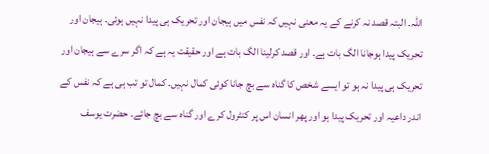اللہ۔ البتہ قصد نہ کرنے کے یہ معنی نہیں کہ نفس میں ہیجان اور تحریک ہی پیدا نہیں ہوئی۔ ہیجان اور تحریک پیدا ہوجانا الگ بات ہے۔ اور قصد کرلینا الگ بات ہے اور حقیقت یہ ہے کہ اگر سرے سے ہیجان اور تحریک ہی پیدا نہ ہو تو ایسے شخص کا گناہ سے بچ جانا کوئی کمال نہیں۔ کمال تو تب ہی ہے کہ نفس کے اندر داعیہ اور تحریک پیدا ہو اور پھر انسان اس پر کنٹرول کرے اور گناہ سے بچ جائے۔ حضرت یوسف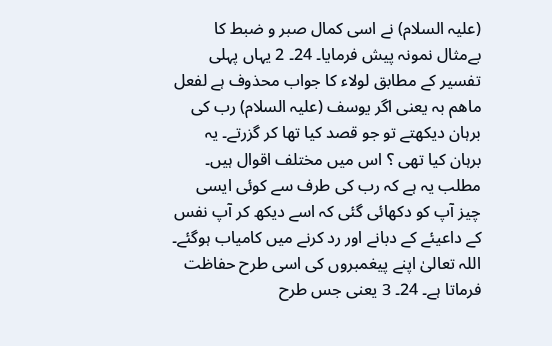(علیہ السلام) نے اسی کمال صبر و ضبط کا بےمثال نمونہ پیش فرمایا۔ 24۔ 2 یہاں پہلی تفسیر کے مطابق لولاء کا جواب محذوف ہے لفعل ماھم بہ یعنی اگر یوسف (علیہ السلام) رب کی برہان دیکھتے تو جو قصد کیا تھا کر گزرتے۔ یہ برہان کیا تھی ؟ اس میں مختلف اقوال ہیں۔ مطلب یہ ہے کہ رب کی طرف سے کوئی ایسی چیز آپ کو دکھائی گئی کہ اسے دیکھ کر آپ نفس کے داعیئے کے دبانے اور رد کرنے میں کامیاب ہوگئے۔ اللہ تعالیٰ اپنے پیغمبروں کی اسی طرح حفاظت فرماتا ہے۔ 24۔ 3 یعنی جس طرح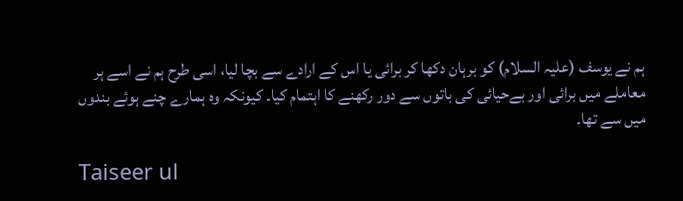ہم نے یوسف (علیہ السلام) کو برہان دکھا کر برائی یا اس کے ارادے سے بچا لیا، اسی طرح ہم نے اسے ہر معاملے میں برائی اور بےحیائی کی باتوں سے دور رکھنے کا اہتمام کیا۔ کیونکہ وہ ہمارے چنے ہوئے بندوں میں سے تھا۔

Taiseer ul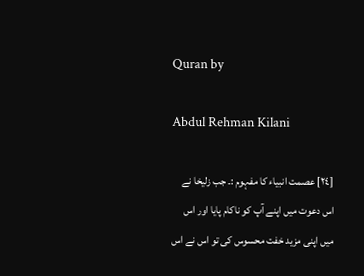Quran by

Abdul Rehman Kilani

[٢٤] عصمت انبیاء کا مفہوم :۔ جب زلیخا نے اس دعوت میں اپنے آپ کو ناکام پایا اور اس میں اپنی مزید خفت محسوس کی تو اس نے اس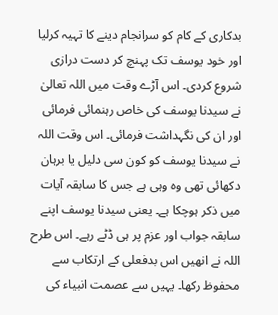بدکاری کے کام کو سرانجام دینے کا تہیہ کرلیا اور خود یوسف تک پہنچ کر دست درازی شروع کردی۔ اس آڑے وقت میں اللہ تعالیٰ نے سیدنا یوسف کی خاص رہنمائی فرمائی اور ان کی نگہداشت فرمائی۔ اس وقت اللہ نے سیدنا یوسف کو کون سی دلیل یا برہان دکھائی تھی وہ وہی ہے جس کا سابقہ آیات میں ذکر ہوچکا ہے۔ یعنی سیدنا یوسف اپنے سابقہ جواب اور عزم پر ہی ڈٹے رہے۔ اس طرح اللہ نے انھیں اس بدفعلی کے ارتکاب سے محفوظ رکھا۔ یہیں سے عصمت انبیاء کی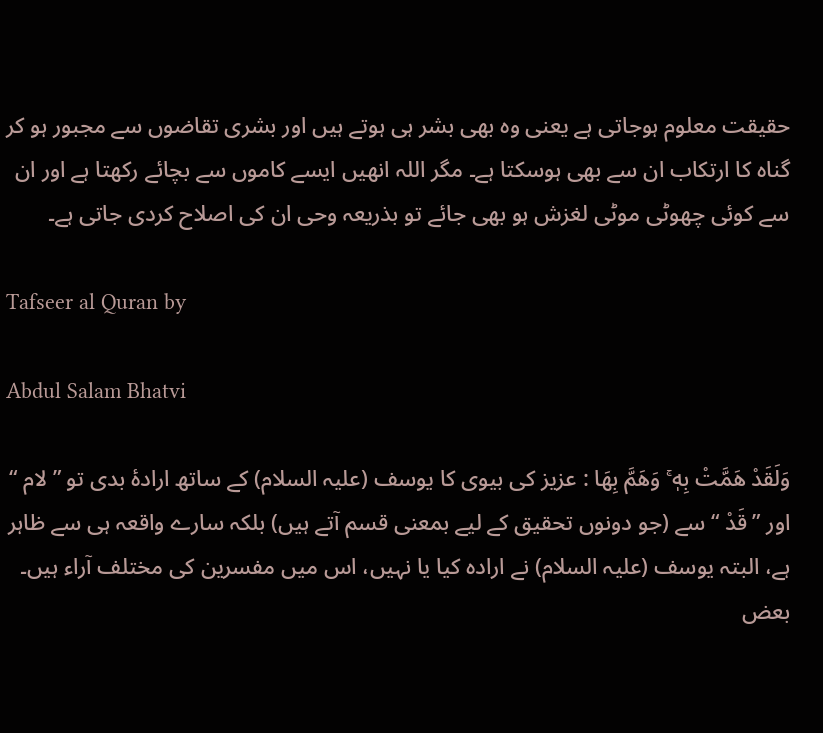حقیقت معلوم ہوجاتی ہے یعنی وہ بھی بشر ہی ہوتے ہیں اور بشری تقاضوں سے مجبور ہو کر گناہ کا ارتکاب ان سے بھی ہوسکتا ہے۔ مگر اللہ انھیں ایسے کاموں سے بچائے رکھتا ہے اور ان سے کوئی چھوٹی موٹی لغزش ہو بھی جائے تو بذریعہ وحی ان کی اصلاح کردی جاتی ہے۔

Tafseer al Quran by

Abdul Salam Bhatvi

وَلَقَدْ هَمَّتْ بِهٖ ۚ وَهَمَّ بِهَا : عزیز کی بیوی کا یوسف (علیہ السلام) کے ساتھ ارادۂ بدی تو ” لام “ اور ” قَدْ “ سے (جو دونوں تحقیق کے لیے بمعنی قسم آتے ہیں) بلکہ سارے واقعہ ہی سے ظاہر ہے، البتہ یوسف (علیہ السلام) نے ارادہ کیا یا نہیں، اس میں مفسرین کی مختلف آراء ہیں۔ بعض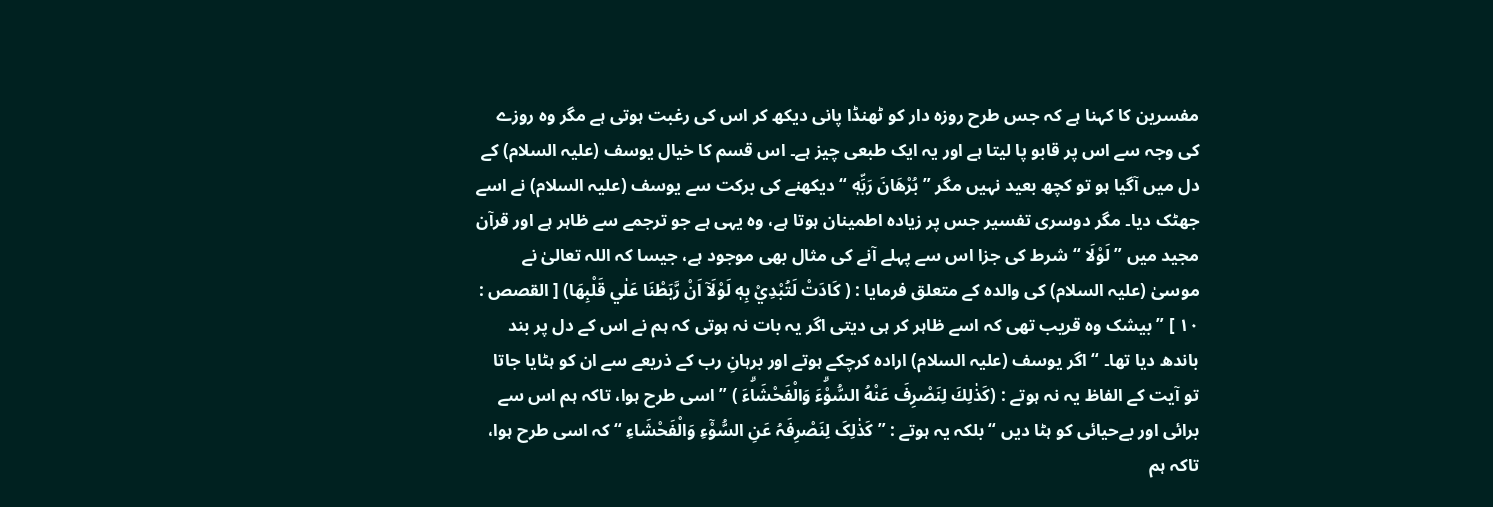مفسرین کا کہنا ہے کہ جس طرح روزہ دار کو ٹھنڈا پانی دیکھ کر اس کی رغبت ہوتی ہے مگر وہ روزے کی وجہ سے اس پر قابو پا لیتا ہے اور یہ ایک طبعی چیز ہے۔ اس قسم کا خیال یوسف (علیہ السلام) کے دل میں آگیا ہو تو کچھ بعید نہیں مگر ” بُرْهَانَ رَبِّهٖ “ دیکھنے کی برکت سے یوسف (علیہ السلام) نے اسے جھٹک دیا۔ مگر دوسری تفسیر جس پر زیادہ اطمینان ہوتا ہے، وہ یہی ہے جو ترجمے سے ظاہر ہے اور قرآن مجید میں ” لَوْلَا “ شرط کی جزا اس سے پہلے آنے کی مثال بھی موجود ہے، جیسا کہ اللہ تعالیٰ نے موسیٰ (علیہ السلام) کی والدہ کے متعلق فرمایا : ( كَادَتْ لَتُبْدِيْ بِهٖ لَوْلَآ اَنْ رَّبَطْنَا عَلٰي قَلْبِهَا) [ القصص : ١٠ ] ” بیشک وہ قریب تھی کہ اسے ظاہر کر ہی دیتی اگر یہ بات نہ ہوتی کہ ہم نے اس کے دل پر بند باندھ دیا تھا۔ “ اگر یوسف (علیہ السلام) ارادہ کرچکے ہوتے اور برہانِ رب کے ذریعے سے ان کو ہٹایا جاتا تو آیت کے الفاظ یہ نہ ہوتے : (كَذٰلِكَ لِنَصْرِفَ عَنْهُ السُّوْۗءَ وَالْفَحْشَاۗءَ ) ” اسی طرح ہوا، تاکہ ہم اس سے برائی اور بےحیائی کو ہٹا دیں “ بلکہ یہ ہوتے : ” کَذٰلِکَ لِنَصْرِفَہُ عَنِ السُّوْٓءِ وَالْفَحْشَاءِ “ کہ اسی طرح ہوا، تاکہ ہم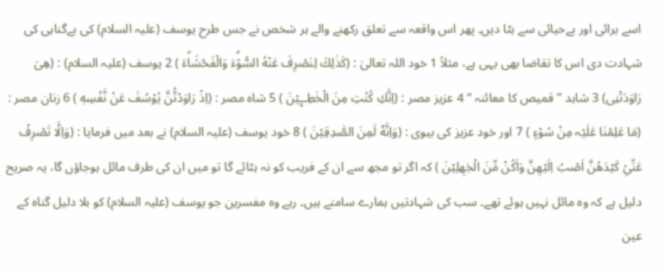اسے برائی اور بےحیائی سے ہٹا دیں۔ پھر اس واقعہ سے تعلق رکھنے والے ہر شخص نے جس طرح یوسف (علیہ السلام) کی بےگناہی کی شہادت دی اس کا تقاضا بھی یہی ہے، مثلاً 1 خود اللہ تعالیٰ : (كَذٰلِكَ لِنَصْرِفَ عَنْهُ السُّوْۗءَ وَالْفَحْشَاۗءَ ) 2 یوسف (علیہ السلام) : (ھِیَ رَاوَدَتْنِی) 3 شاہد ” قمیص کا معائنہ “ 4 عزیز مصر : (اِنَّكِ كُنْتِ مِنَ الْخٰطِــِٕيْنَ ) 5 شاہ مصر : (اِذْ رَاوَدْتُّنَّ يُوْسُفَ عَنْ نَّفْسِهٖ ) 6 زنان مصر : (مَا عَلِمْنَا عَلَیْہ مِنْ سُوْءٍ ) 7 اور خود عزیز کی بیوی : (وَاِنَّهٗ لَمِنَ الصّٰدِقِيْنَ ) 8 خود یوسف (علیہ السلام) نے بعد میں فرمایا : (وَاِلَّا تَصْرِفْ عَنِّيْ كَيْدَهُنَّ اَصْبُ اِلَيْهِنَّ وَاَكُنْ مِّنَ الْجٰهِلِيْنَ ) کہ اگر تو مجھ سے ان کے فریب کو نہ ہٹائے گا تو میں ان کی طرف مائل ہوجاؤں گا، یہ صریح دلیل ہے کہ وہ مائل نہیں ہوئے تھے۔ سب کی شہادتیں ہمارے سامنے ہیں۔ رہے وہ مفسرین جو یوسف (علیہ السلام) کو بلا دلیل گناہ کے عین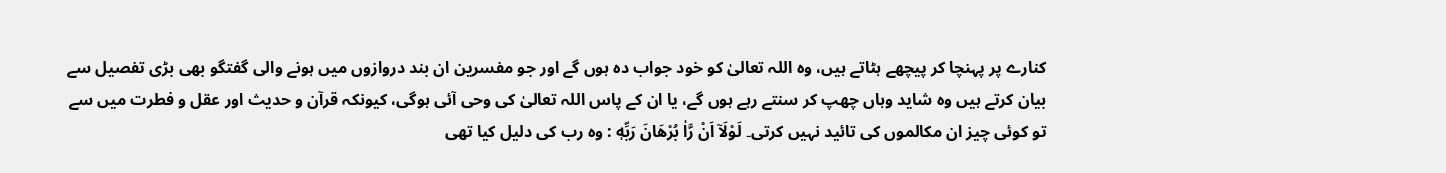کنارے پر پہنچا کر پیچھے ہٹاتے ہیں، وہ اللہ تعالیٰ کو خود جواب دہ ہوں گے اور جو مفسرین ان بند دروازوں میں ہونے والی گفتگو بھی بڑی تفصیل سے بیان کرتے ہیں وہ شاید وہاں چھپ کر سنتے رہے ہوں گے، یا ان کے پاس اللہ تعالیٰ کی وحی آئی ہوگی، کیونکہ قرآن و حدیث اور عقل و فطرت میں سے تو کوئی چیز ان مکالموں کی تائید نہیں کرتی۔ لَوْلَآ اَنْ رَّاٰ بُرْهَانَ رَبِّهٖ : وہ رب کی دلیل کیا تھی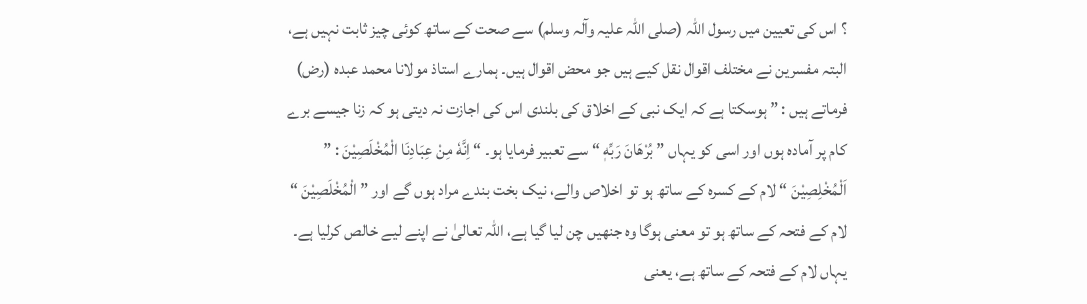؟ اس کی تعیین میں رسول اللہ (صلی اللہ علیہ وآلہ وسلم) سے صحت کے ساتھ کوئی چیز ثابت نہیں ہے، البتہ مفسرین نے مختلف اقوال نقل کیے ہیں جو محض اقوال ہیں۔ ہمارے استاذ مولانا محمد عبدہ (رض) فرماتے ہیں : ” ہوسکتا ہے کہ ایک نبی کے اخلاق کی بلندی اس کی اجازت نہ دیتی ہو کہ زنا جیسے برے کام پر آمادہ ہوں اور اسی کو یہاں ” بُرْهَانَ رَبِّهٖ “ سے تعبیر فرمایا ہو۔ “ اِنَّهٗ مِنْ عِبَادِنَا الْمُخْلَصِيْنَ : ” اَلْمُخْلِصِیْنَ “ لام کے کسرہ کے ساتھ ہو تو اخلاص والے، نیک بخت بندے مراد ہوں گے اور ” الْمُخْلَصِيْنَ “ لام کے فتحہ کے ساتھ ہو تو معنی ہوگا وہ جنھیں چن لیا گیا ہے، اللہ تعالیٰ نے اپنے لیے خالص کرلیا ہے۔ یہاں لام کے فتحہ کے ساتھ ہے، یعنی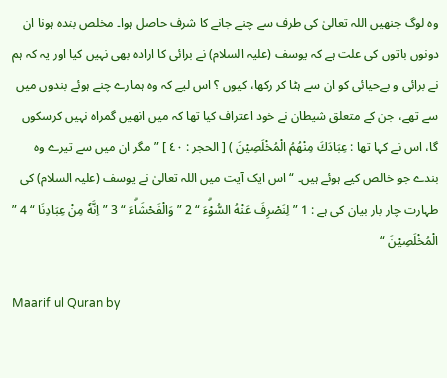وہ لوگ جنھیں اللہ تعالیٰ کی طرف سے چنے جانے کا شرف حاصل ہوا۔ مخلص بندہ ہونا ان دونوں باتوں کی علت ہے کہ یوسف (علیہ السلام) نے برائی کا ارادہ بھی نہیں کیا اور یہ کہ ہم نے برائی و بےحیائی کو ان سے ہٹا کر رکھا، کیوں ؟ اس لیے کہ وہ ہمارے چنے ہوئے بندوں میں سے تھے، جن کے متعلق شیطان نے خود اعتراف کیا تھا کہ میں انھیں گمراہ نہیں کرسکوں گا، اس نے کہا تھا : عِبَادَكَ مِنْهُمُ الْمُخْلَصِيْنَ ) [ الحجر : ٤٠ ] ” مگر ان میں سے تیرے وہ بندے جو خالص کیے ہوئے ہیں۔ “ اس ایک آیت میں اللہ تعالیٰ نے یوسف (علیہ السلام) کی طہارت چار بار بیان کی ہے : 1 ” لِنَصْرِفَ عَنْهُ السُّوْۗءَ “ 2 ” وَالْفَحْشَاۗءَ “ 3 ” اِنَّهٗ مِنْ عِبَادِنَا “ 4 ” الْمُخْلَصِيْنَ “

Maarif ul Quran by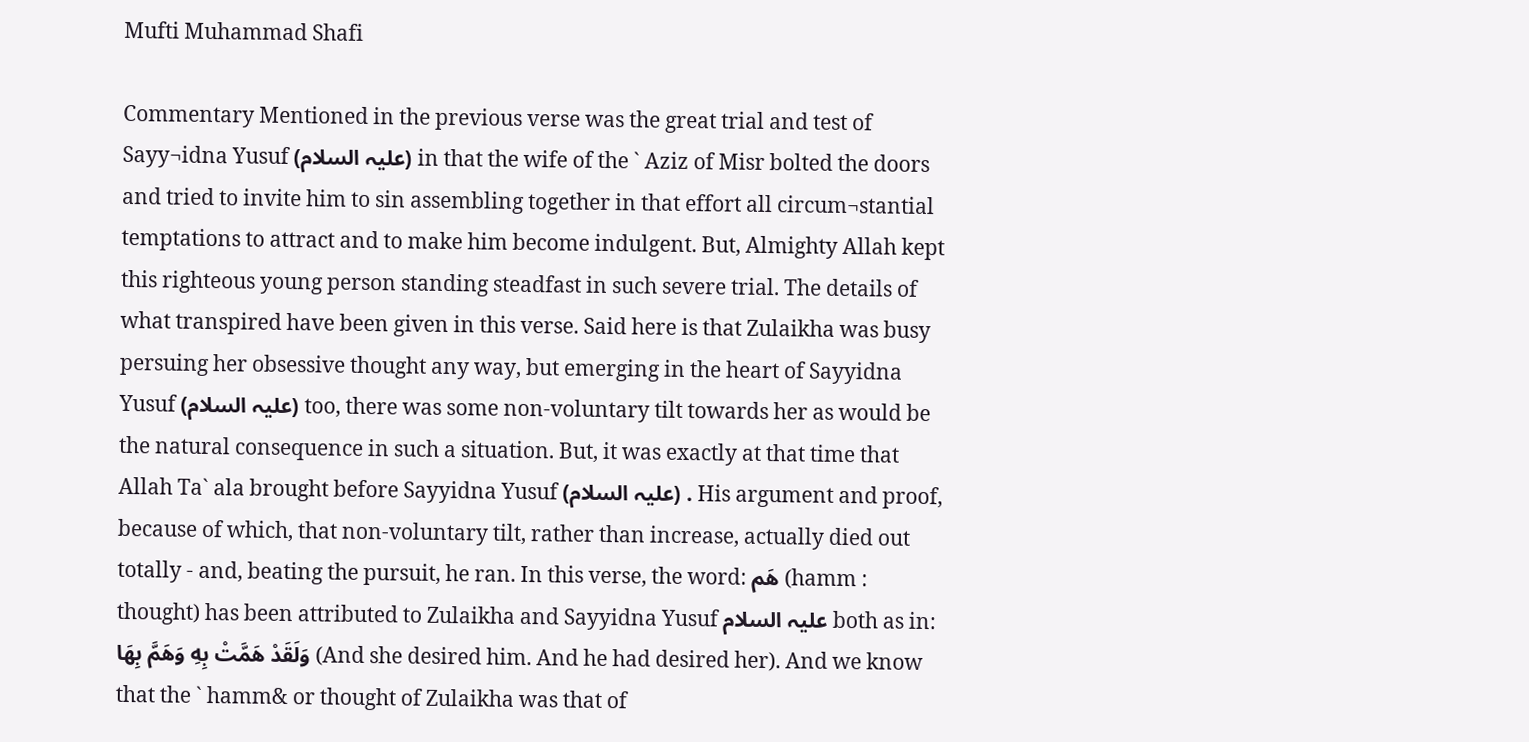Mufti Muhammad Shafi

Commentary Mentioned in the previous verse was the great trial and test of Sayy¬idna Yusuf (علیہ السلام) in that the wife of the ` Aziz of Misr bolted the doors and tried to invite him to sin assembling together in that effort all circum¬stantial temptations to attract and to make him become indulgent. But, Almighty Allah kept this righteous young person standing steadfast in such severe trial. The details of what transpired have been given in this verse. Said here is that Zulaikha was busy persuing her obsessive thought any way, but emerging in the heart of Sayyidna Yusuf (علیہ السلام) too, there was some non-voluntary tilt towards her as would be the natural consequence in such a situation. But, it was exactly at that time that Allah Ta` ala brought before Sayyidna Yusuf (علیہ السلام) . His argument and proof, because of which, that non-voluntary tilt, rather than increase, actually died out totally - and, beating the pursuit, he ran. In this verse, the word: ھَم (hamm : thought) has been attributed to Zulaikha and Sayyidna Yusuf علیہ السلام both as in: وَلَقَدْ هَمَّتْ بِهِ وَهَمَّ بِهَا (And she desired him. And he had desired her). And we know that the ` hamm& or thought of Zulaikha was that of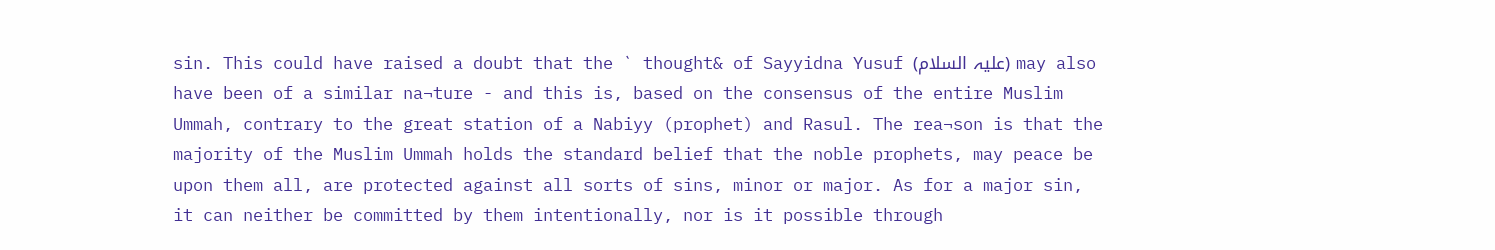sin. This could have raised a doubt that the ` thought& of Sayyidna Yusuf (علیہ السلام) may also have been of a similar na¬ture - and this is, based on the consensus of the entire Muslim Ummah, contrary to the great station of a Nabiyy (prophet) and Rasul. The rea¬son is that the majority of the Muslim Ummah holds the standard belief that the noble prophets, may peace be upon them all, are protected against all sorts of sins, minor or major. As for a major sin, it can neither be committed by them intentionally, nor is it possible through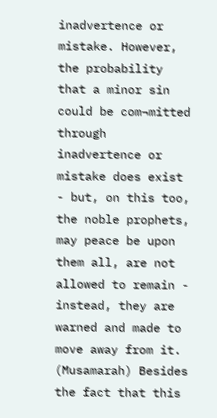inadvertence or mistake. However, the probability that a minor sin could be com¬mitted through inadvertence or mistake does exist - but, on this too, the noble prophets, may peace be upon them all, are not allowed to remain - instead, they are warned and made to move away from it. (Musamarah) Besides the fact that this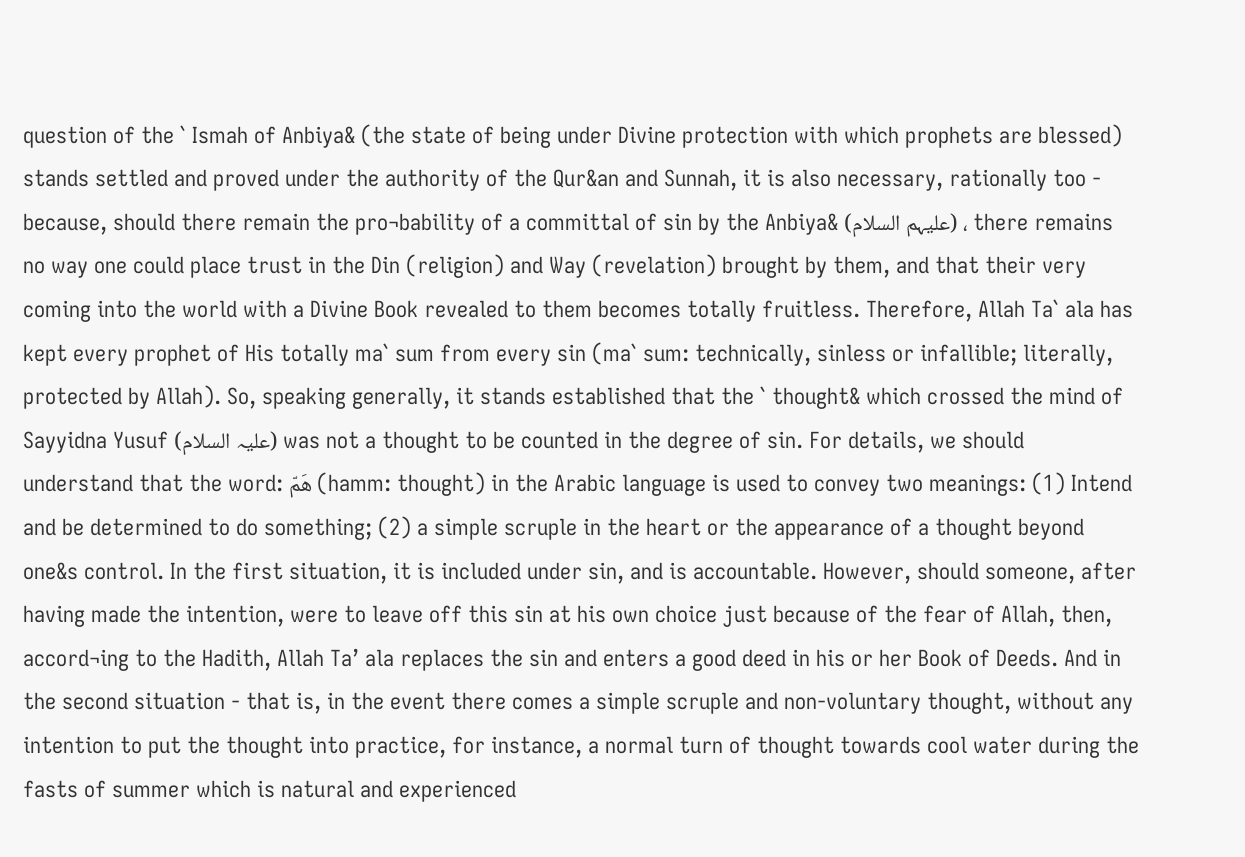question of the ` Ismah of Anbiya& (the state of being under Divine protection with which prophets are blessed) stands settled and proved under the authority of the Qur&an and Sunnah, it is also necessary, rationally too - because, should there remain the pro¬bability of a committal of sin by the Anbiya& (علیہم السلام) ، there remains no way one could place trust in the Din (religion) and Way (revelation) brought by them, and that their very coming into the world with a Divine Book revealed to them becomes totally fruitless. Therefore, Allah Ta` ala has kept every prophet of His totally ma` sum from every sin (ma` sum: technically, sinless or infallible; literally, protected by Allah). So, speaking generally, it stands established that the ` thought& which crossed the mind of Sayyidna Yusuf (علیہ السلام) was not a thought to be counted in the degree of sin. For details, we should understand that the word: ھَمّ (hamm: thought) in the Arabic language is used to convey two meanings: (1) Intend and be determined to do something; (2) a simple scruple in the heart or the appearance of a thought beyond one&s control. In the first situation, it is included under sin, and is accountable. However, should someone, after having made the intention, were to leave off this sin at his own choice just because of the fear of Allah, then, accord¬ing to the Hadith, Allah Ta’ ala replaces the sin and enters a good deed in his or her Book of Deeds. And in the second situation - that is, in the event there comes a simple scruple and non-voluntary thought, without any intention to put the thought into practice, for instance, a normal turn of thought towards cool water during the fasts of summer which is natural and experienced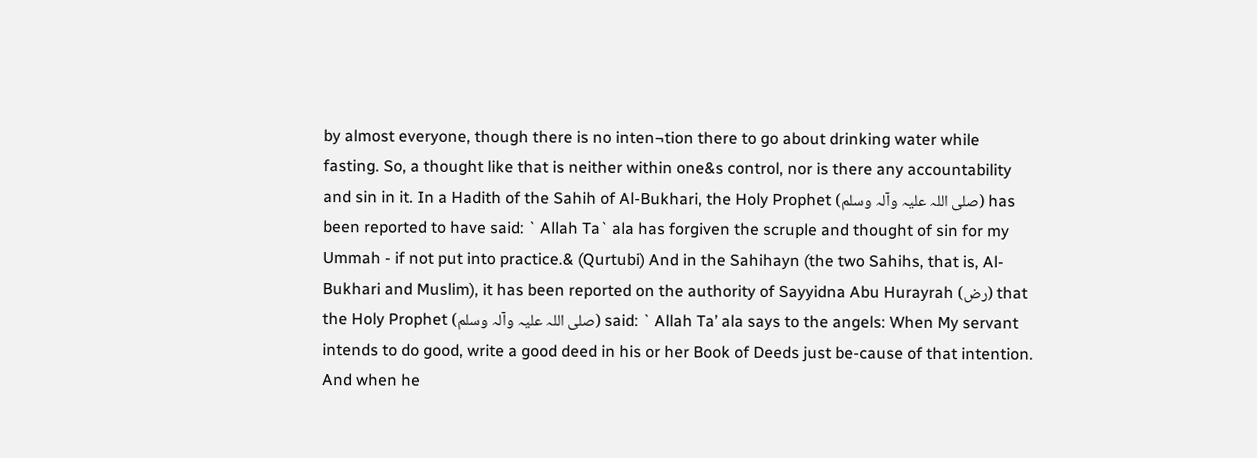by almost everyone, though there is no inten¬tion there to go about drinking water while fasting. So, a thought like that is neither within one&s control, nor is there any accountability and sin in it. In a Hadith of the Sahih of Al-Bukhari, the Holy Prophet (صلی اللہ علیہ وآلہ وسلم) has been reported to have said: ` Allah Ta` ala has forgiven the scruple and thought of sin for my Ummah - if not put into practice.& (Qurtubi) And in the Sahihayn (the two Sahihs, that is, Al-Bukhari and Muslim), it has been reported on the authority of Sayyidna Abu Hurayrah (رض) that the Holy Prophet (صلی اللہ علیہ وآلہ وسلم) said: ` Allah Ta’ ala says to the angels: When My servant intends to do good, write a good deed in his or her Book of Deeds just be-cause of that intention. And when he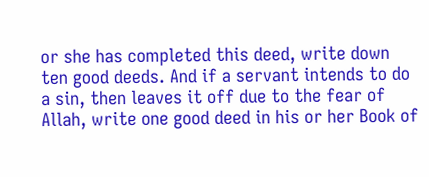or she has completed this deed, write down ten good deeds. And if a servant intends to do a sin, then leaves it off due to the fear of Allah, write one good deed in his or her Book of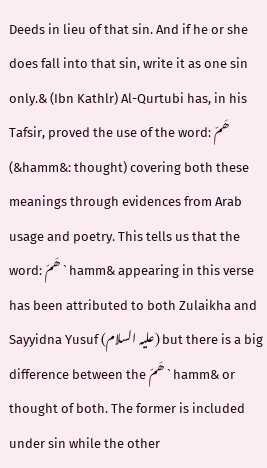Deeds in lieu of that sin. And if he or she does fall into that sin, write it as one sin only.& (Ibn Kathlr) Al-Qurtubi has, in his Tafsir, proved the use of the word: ھَمّ (&hamm&: thought) covering both these meanings through evidences from Arab usage and poetry. This tells us that the word: ھَمّ ` hamm& appearing in this verse has been attributed to both Zulaikha and Sayyidna Yusuf (علیہ السلام) but there is a big difference between the ھَمّ ` hamm& or thought of both. The former is included under sin while the other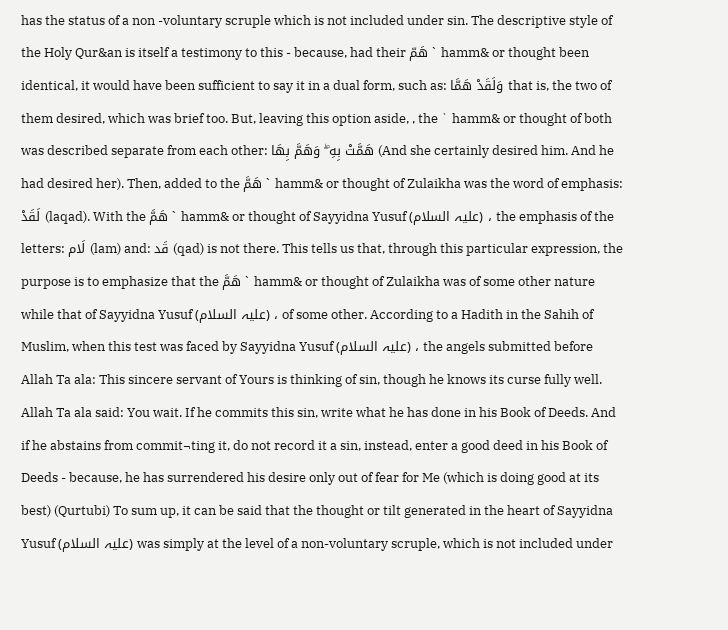has the status of a non -voluntary scruple which is not included under sin. The descriptive style of the Holy Qur&an is itself a testimony to this - because, had their ھَمّ ` hamm& or thought been identical, it would have been sufficient to say it in a dual form, such as: وَلَقَدْ هَمَّا that is, the two of them desired, which was brief too. But, leaving this option aside, , the ` hamm& or thought of both was described separate from each other: هَمَّتْ بِهِ ۖ وَهَمَّ بِهَا (And she certainly desired him. And he had desired her). Then, added to the هَمَّ ` hamm& or thought of Zulaikha was the word of emphasis: لَقَدْ (laqad). With the هَمَّ ` hamm& or thought of Sayyidna Yusuf (علیہ السلام) ، the emphasis of the letters: لَام (lam) and: قَد (qad) is not there. This tells us that, through this particular expression, the purpose is to emphasize that the هَمَّ ` hamm& or thought of Zulaikha was of some other nature while that of Sayyidna Yusuf (علیہ السلام) ، of some other. According to a Hadith in the Sahih of Muslim, when this test was faced by Sayyidna Yusuf (علیہ السلام) ، the angels submitted before Allah Ta ala: This sincere servant of Yours is thinking of sin, though he knows its curse fully well. Allah Ta ala said: You wait. If he commits this sin, write what he has done in his Book of Deeds. And if he abstains from commit¬ting it, do not record it a sin, instead, enter a good deed in his Book of Deeds - because, he has surrendered his desire only out of fear for Me (which is doing good at its best) (Qurtubi) To sum up, it can be said that the thought or tilt generated in the heart of Sayyidna Yusuf (علیہ السلام) was simply at the level of a non-voluntary scruple, which is not included under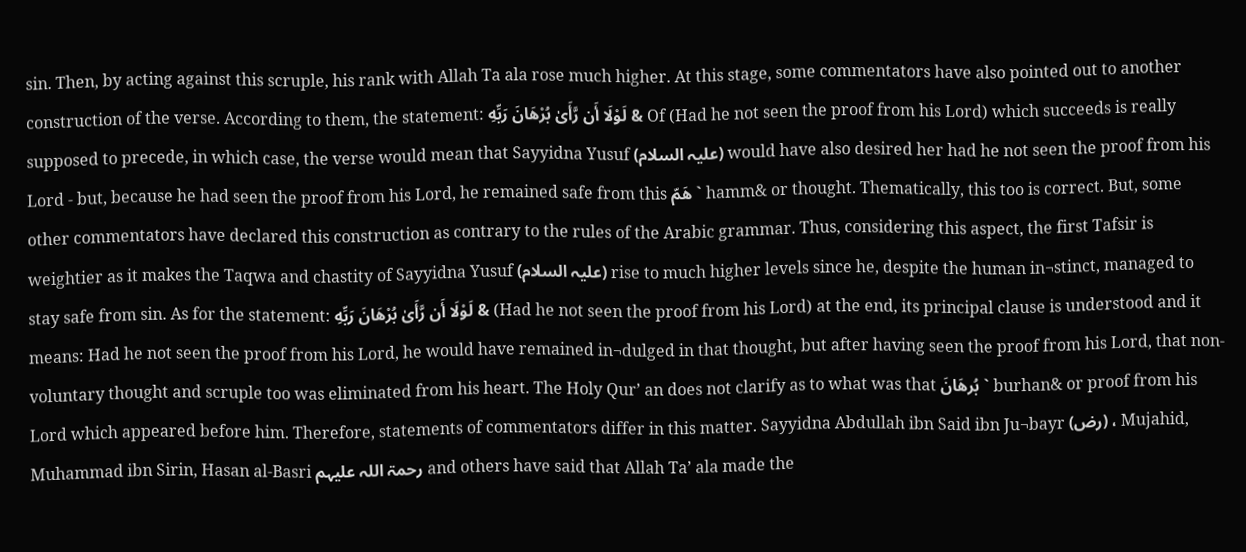sin. Then, by acting against this scruple, his rank with Allah Ta ala rose much higher. At this stage, some commentators have also pointed out to another construction of the verse. According to them, the statement: لَوْلَا أَن رَّ‌أَىٰ بُرْ‌هَانَ رَ‌بِّهِ & Of (Had he not seen the proof from his Lord) which succeeds is really supposed to precede, in which case, the verse would mean that Sayyidna Yusuf (علیہ السلام) would have also desired her had he not seen the proof from his Lord - but, because he had seen the proof from his Lord, he remained safe from this ھَمّ ` hamm& or thought. Thematically, this too is correct. But, some other commentators have declared this construction as contrary to the rules of the Arabic grammar. Thus, considering this aspect, the first Tafsir is weightier as it makes the Taqwa and chastity of Sayyidna Yusuf (علیہ السلام) rise to much higher levels since he, despite the human in¬stinct, managed to stay safe from sin. As for the statement: لَوْلَا أَن رَّ‌أَىٰ بُرْ‌هَانَ رَ‌بِّهِ & (Had he not seen the proof from his Lord) at the end, its principal clause is understood and it means: Had he not seen the proof from his Lord, he would have remained in¬dulged in that thought, but after having seen the proof from his Lord, that non-voluntary thought and scruple too was eliminated from his heart. The Holy Qur’ an does not clarify as to what was that بُرھَانَ ` burhan& or proof from his Lord which appeared before him. Therefore, statements of commentators differ in this matter. Sayyidna Abdullah ibn Said ibn Ju¬bayr (رض) ، Mujahid, Muhammad ibn Sirin, Hasan al-Basri رحمۃ اللہ علیہم and others have said that Allah Ta’ ala made the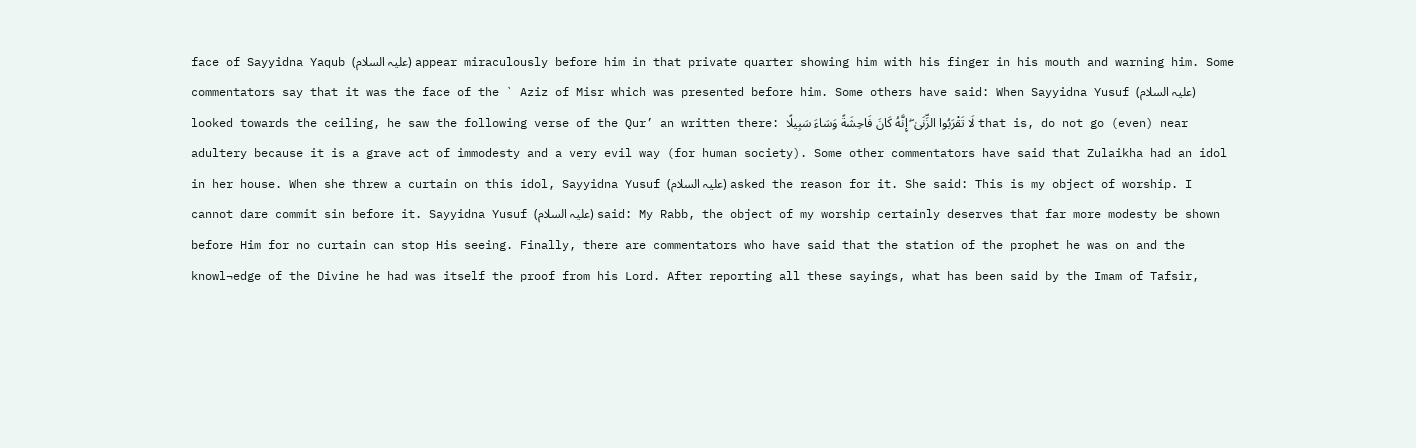face of Sayyidna Yaqub (علیہ السلام) appear miraculously before him in that private quarter showing him with his finger in his mouth and warning him. Some commentators say that it was the face of the ` Aziz of Misr which was presented before him. Some others have said: When Sayyidna Yusuf (علیہ السلام) looked towards the ceiling, he saw the following verse of the Qur’ an written there: لَا تَقْرَ‌بُوا الزِّنَىٰ ۖ إِنَّهُ كَانَ فَاحِشَةً وَسَاءَ سَبِيلًا that is, do not go (even) near adultery because it is a grave act of immodesty and a very evil way (for human society). Some other commentators have said that Zulaikha had an idol in her house. When she threw a curtain on this idol, Sayyidna Yusuf (علیہ السلام) asked the reason for it. She said: This is my object of worship. I cannot dare commit sin before it. Sayyidna Yusuf (علیہ السلام) said: My Rabb, the object of my worship certainly deserves that far more modesty be shown before Him for no curtain can stop His seeing. Finally, there are commentators who have said that the station of the prophet he was on and the knowl¬edge of the Divine he had was itself the proof from his Lord. After reporting all these sayings, what has been said by the Imam of Tafsir,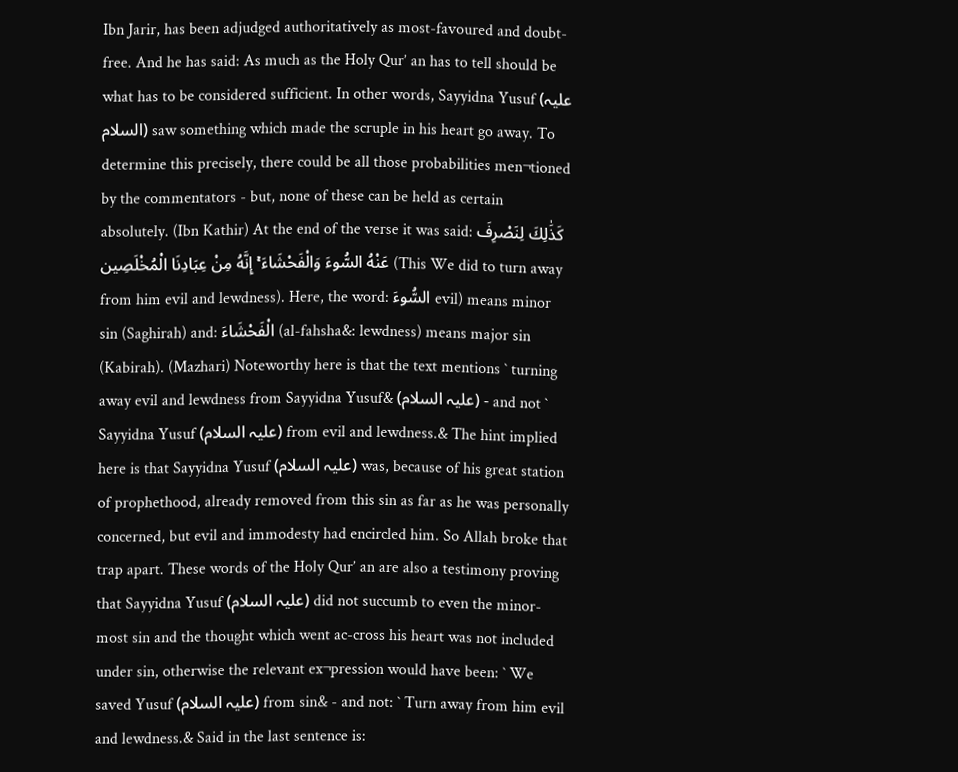Ibn Jarir, has been adjudged authoritatively as most-favoured and doubt-free. And he has said: As much as the Holy Qur’ an has to tell should be what has to be considered sufficient. In other words, Sayyidna Yusuf (علیہ السلام) saw something which made the scruple in his heart go away. To determine this precisely, there could be all those probabilities men¬tioned by the commentators - but, none of these can be held as certain absolutely. (Ibn Kathir) At the end of the verse it was said: كَذَٰلِكَ لِنَصْرِ‌فَ عَنْهُ السُّوءَ وَالْفَحْشَاءَ ۚ إِنَّهُ مِنْ عِبَادِنَا الْمُخْلَصِين (This We did to turn away from him evil and lewdness). Here, the word: السُّوءَ evil) means minor sin (Saghirah) and: الْفَحْشَاءَ (al-fahsha&: lewdness) means major sin (Kabirah). (Mazhari) Noteworthy here is that the text mentions ` turning away evil and lewdness from Sayyidna Yusuf& (علیہ السلام) - and not ` Sayyidna Yusuf (علیہ السلام) from evil and lewdness.& The hint implied here is that Sayyidna Yusuf (علیہ السلام) was, because of his great station of prophethood, already removed from this sin as far as he was personally concerned, but evil and immodesty had encircled him. So Allah broke that trap apart. These words of the Holy Qur’ an are also a testimony proving that Sayyidna Yusuf (علیہ السلام) did not succumb to even the minor-most sin and the thought which went ac-cross his heart was not included under sin, otherwise the relevant ex¬pression would have been: ` We saved Yusuf (علیہ السلام) from sin& - and not: ` Turn away from him evil and lewdness.& Said in the last sentence is: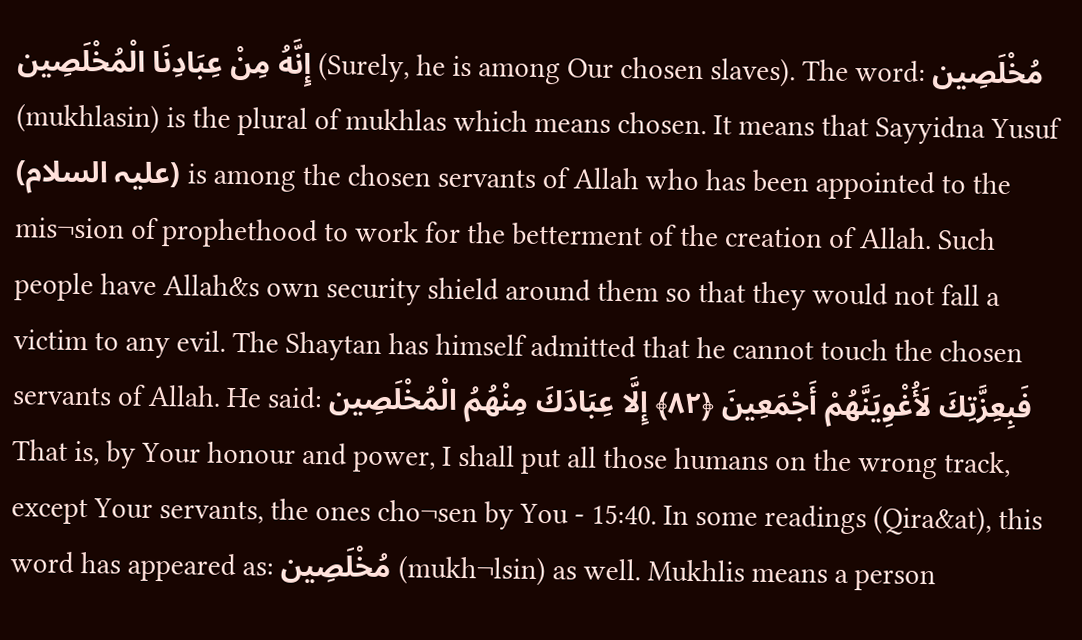إِنَّهُ مِنْ عِبَادِنَا الْمُخْلَصِين (Surely, he is among Our chosen slaves). The word: مُخْلَصِين (mukhlasin) is the plural of mukhlas which means chosen. It means that Sayyidna Yusuf (علیہ السلام) is among the chosen servants of Allah who has been appointed to the mis¬sion of prophethood to work for the betterment of the creation of Allah. Such people have Allah&s own security shield around them so that they would not fall a victim to any evil. The Shaytan has himself admitted that he cannot touch the chosen servants of Allah. He said: فَبِعِزَّتِكَ لَأُغْوِيَنَّهُمْ أَجْمَعِينَ ﴿٨٢﴾ إِلَّا عِبَادَكَ مِنْهُمُ الْمُخْلَصِين That is, by Your honour and power, I shall put all those humans on the wrong track, except Your servants, the ones cho¬sen by You - 15:40. In some readings (Qira&at), this word has appeared as: مُخْلَصِين (mukh¬lsin) as well. Mukhlis means a person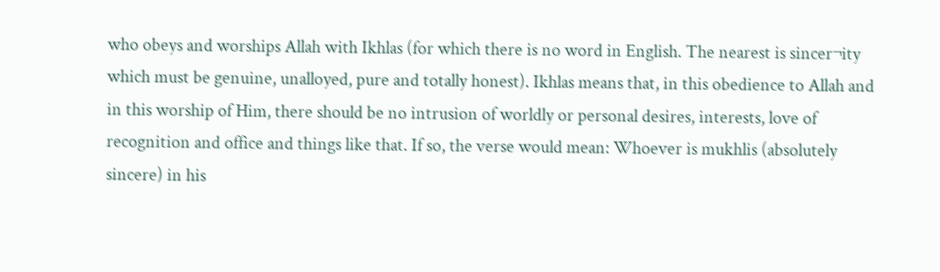who obeys and worships Allah with Ikhlas (for which there is no word in English. The nearest is sincer¬ity which must be genuine, unalloyed, pure and totally honest). Ikhlas means that, in this obedience to Allah and in this worship of Him, there should be no intrusion of worldly or personal desires, interests, love of recognition and office and things like that. If so, the verse would mean: Whoever is mukhlis (absolutely sincere) in his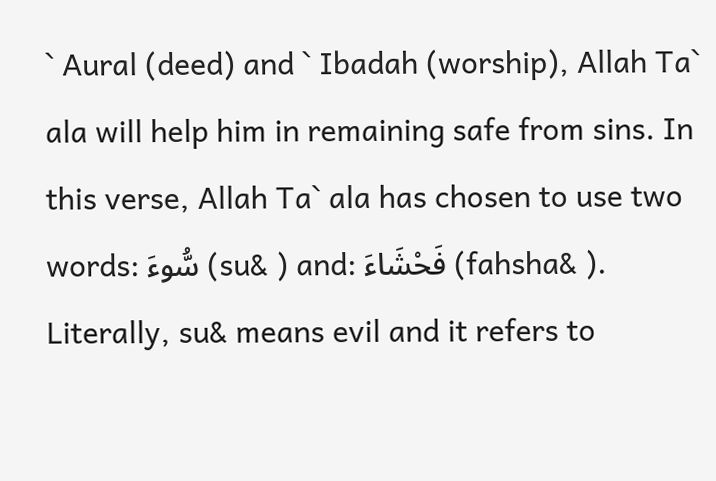` Aural (deed) and ` Ibadah (worship), Allah Ta` ala will help him in remaining safe from sins. In this verse, Allah Ta` ala has chosen to use two words: سُّوءَ (su& ) and: فَحْشَاءَ (fahsha& ). Literally, su& means evil and it refers to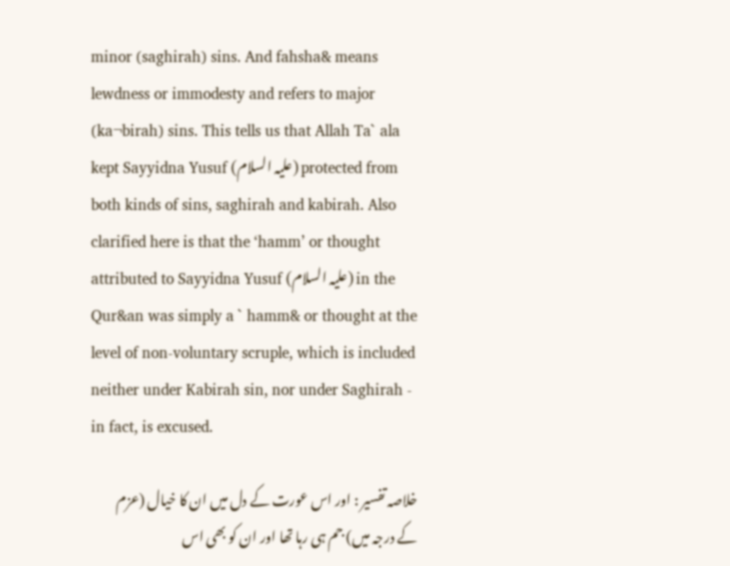minor (saghirah) sins. And fahsha& means lewdness or immodesty and refers to major (ka¬birah) sins. This tells us that Allah Ta` ala kept Sayyidna Yusuf (علیہ السلام) protected from both kinds of sins, saghirah and kabirah. Also clarified here is that the ‘hamm’ or thought attributed to Sayyidna Yusuf (علیہ السلام) in the Qur&an was simply a ` hamm& or thought at the level of non-voluntary scruple, which is included neither under Kabirah sin, nor under Saghirah - in fact, is excused.

خلاصہ تفسیر : اور اس عورت کے دل میں ان کا خیال (عزم کے درجہ میں) جم ہی رہا تھا اور ان کو بھی اس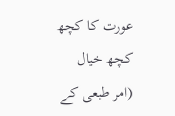عورت کا کچھ کچھ خیال (امر طبعی کے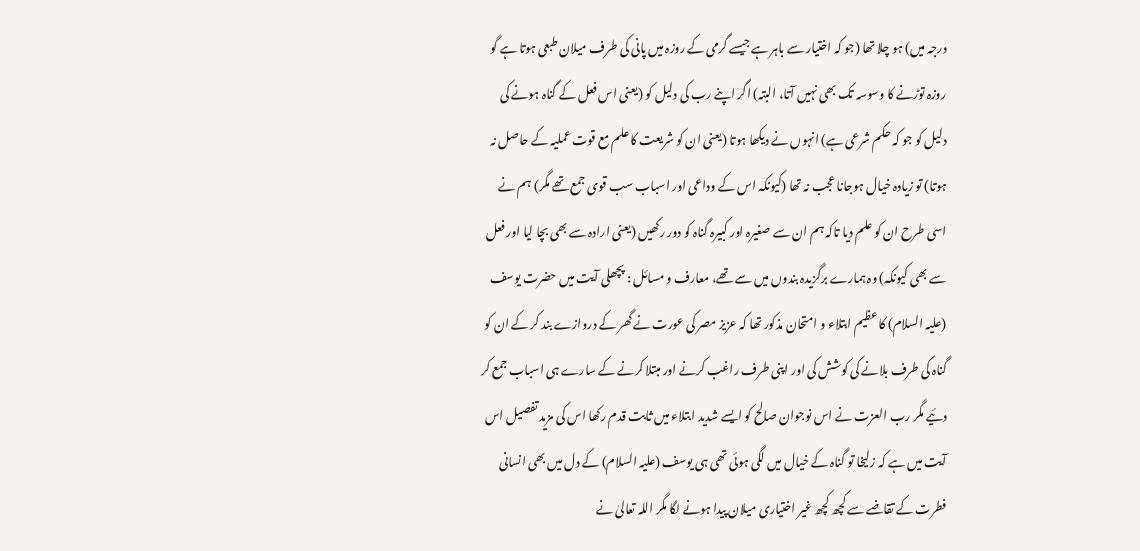درجہ میں) ہو چلا تھا (جو کہ اختیار سے باہر ہے جیسے گرمی کے روزہ میں پانی کی طرف میلان طبعی ہوتا ہے گو روزہ توڑنے کا وسوسہ تک بھی نہیں آتا، البتہ) اگر اپنے رب کی دلیل کو (یعنی اس فعل کے گناہ ہونے کی دلیل کو جو کہ حکم شرعی ہے) انہوں نے دیکھا ہوتا (یعنی ان کو شریعت کا علم مع قوت عملیہ کے حاصل نہ ہوتا) تو زیادہ خیال ہوجانا عجب نہ تھا (کیونکہ اس کے وداعی اور اسباب سب قوی جمع تھے مگر) ہم نے اسی طرح ان کو علم دیا تاکہ ہم ان سے صغیرہ اور کبیرہ گناہ کو دور رکھیں (یعنی ارادہ سے بھی بچا لیا اور فعل سے بھی کیونکہ) وہ ہمارے برگزیدہ بندوں میں سے تھے، معارف و مسائل : پچھلی آیت میں حضرت یوسف (علیہ السلام) کا عظیم ابتلاء و امتحان مذکور تھا کہ عزیز مصر کی عورت نے گھر کے دروازے بند کر کے ان کو گناہ کی طرف بلانے کی کوشش کی اور اپنی طرف راغب کرنے اور مبتلا کرنے کے سارے ہی اسباب جمع کر دئیے مگر رب العزت نے اس نوجوان صالح کو ایسے شدید ابتلاء میں ثابت قدم رکھا اس کی مزید تفصیل اس آیت میں ہے کہ زلیخا تو گناہ کے خیال میں لگی ہوئی تھی ہی یوسف (علیہ السلام) کے دل میں بھی انسانی فطرت کے تقاضے سے کچھ کچھ غیر اختیاری میلان پیدا ہونے لگا مگر اللہ تعالیٰ نے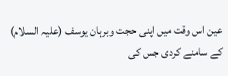عین اس وقت میں اپنی حجت وبرہان یوسف (علیہ السلام) کے سامنے کردی جس کی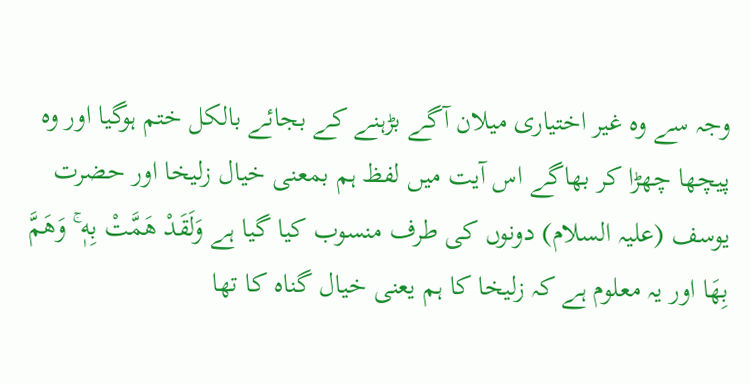وجہ سے وہ غیر اختیاری میلان آگے بڑہنے کے بجائے بالکل ختم ہوگیا اور وہ پیچھا چھڑا کر بھاگے اس آیت میں لفظ ہم بمعنی خیال زلیخا اور حضرت یوسف (علیہ السلام) دونوں کی طرف منسوب کیا گیا ہے وَلَقَدْ هَمَّتْ بِهٖ ۚ وَهَمَّ بِهَا اور یہ معلوم ہے کہ زلیخا کا ہم یعنی خیال گناہ کا تھا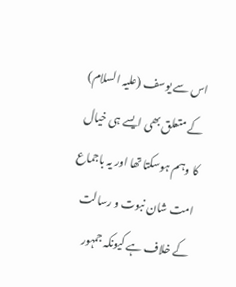اس سے یوسف (علیہ السلام) کے متعلق بھی ایسے ہی خیال کا وہم ہوسکتا تھا اور یہ باجماع امت شان نبوت و رسالت کے خلاف ہے کیونکہ جمہور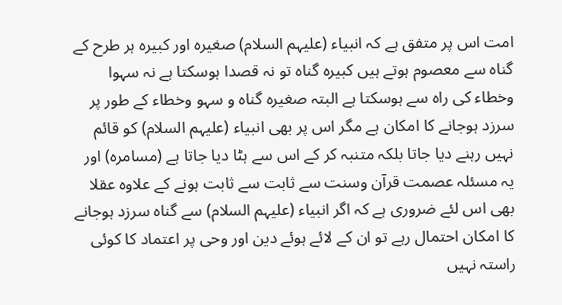امت اس پر متفق ہے کہ انبیاء (علیہم السلام) صغیرہ اور کبیرہ ہر طرح کے گناہ سے معصوم ہوتے ہیں کبیرہ گناہ تو نہ قصدا ہوسکتا ہے نہ سہوا وخطاء کی راہ سے ہوسکتا ہے البتہ صغیرہ گناہ و سہو وخطاء کے طور پر سرزد ہوجانے کا امکان ہے مگر اس پر بھی انبیاء (علیہم السلام) کو قائم نہیں رہنے دیا جاتا بلکہ متنبہ کر کے اس سے ہٹا دیا جاتا ہے (مسامرہ) اور یہ مسئلہ عصمت قرآن وسنت سے ثابت سے ثابت ہونے کے علاوہ عقلا بھی اس لئے ضروری ہے کہ اگر انبیاء (علیہم السلام) سے گناہ سرزد ہوجانے کا امکان احتمال رہے تو ان کے لائے ہوئے دین اور وحی پر اعتماد کا کوئی راستہ نہیں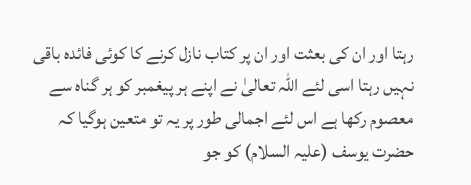رہتا اور ان کی بعثت اور ان پر کتاب نازل کرنے کا کوئی فائدہ باقی نہیں رہتا اسی لئے اللہ تعالیٰ نے اپنے ہر پیغمبر کو ہر گناہ سے معصوم رکھا ہے اس لئے اجمالی طور پر یہ تو متعین ہوگیا کہ حضرت یوسف (علیہ السلام) کو جو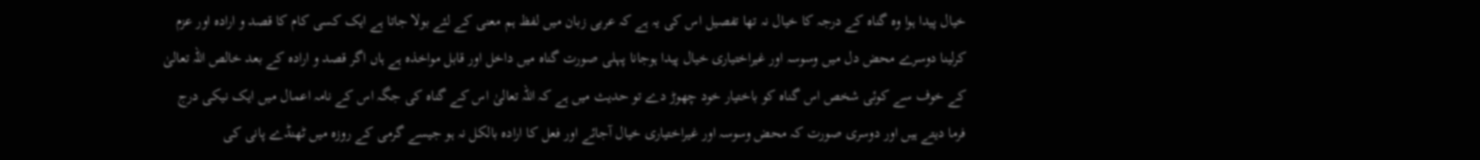خیال پیدا ہوا وہ گناہ کے درجہ کا خیال نہ تھا تفصیل اس کی یہ ہے کہ عربی زبان میں لفظ ہم معنی کے لئے بولا جاتا ہے ایک کسی کام کا قصد و ارادہ اور عزم کرلینا دوسرے محض دل میں وسوسہ اور غیراختیاری خیال پیدا ہوجانا پہلی صورت گناہ میں داخل اور قابل مواخذہ ہے ہاں اگر قصد و ارادہ کے بعد خالص اللہ تعالیٰ کے خوف سے کوئی شخص اس گناہ کو باختیار خود چھوڑ دے تو حدیث میں ہے کہ اللہ تعالیٰ اس کے گناہ کی جگہ اس کے نامہ اعمال میں ایک نیکی درج فرما دیتے ہیں اور دوسری صورت کہ محض وسوسہ اور غیراختیاری خیال آجائے اور فعل کا ارادہ بالکل نہ ہو جیسے گرمی کے روزہ میں ٹھنڈے پانی کی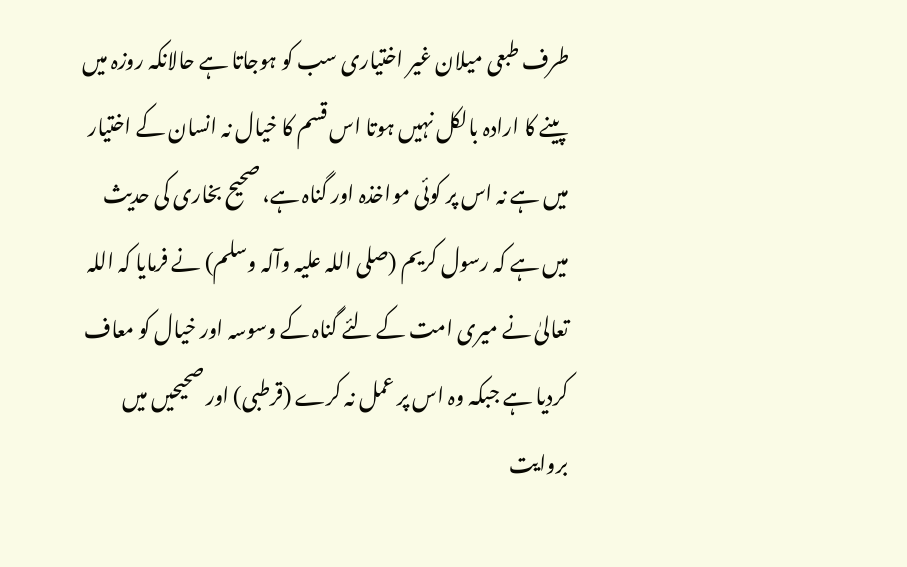طرف طبعی میلان غیر اختیاری سب کو ہوجاتا ہے حالانکہ روزہ میں پینے کا ارادہ بالکل نہیں ہوتا اس قسم کا خیال نہ انسان کے اختیار میں ہے نہ اس پر کوئی مواخذہ اور گناہ ہے، صحیح بخاری کی حدیث میں ہے کہ رسول کریم (صلی اللہ علیہ وآلہ وسلم) نے فرمایا کہ اللہ تعالیٰ نے میری امت کے لئے گناہ کے وسوسہ اور خیال کو معاف کردیا ہے جبکہ وہ اس پر عمل نہ کرے (قرطبی) اور صحیحیں میں بروایت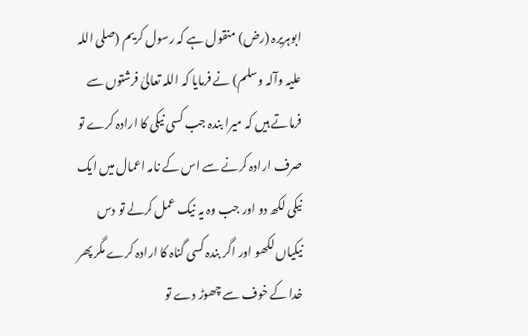ابوہریرہ (رض) منقول ہے کہ رسول کریم (صلی اللہ علیہ وآلہ وسلم) نے فرمایا کہ اللہ تعالیٰ فرشتوں سے فرماتے ہیں کہ میرا بندہ جب کسی نیکی کا ارادہ کرے تو صرف ارادہ کرنے سے اس کے نامہ اعمال میں ایک نیکی لکھ دو اور جب وہ یہ نیک عمل کرلے تو دس نیکیاں لکھو اور اگر بندہ کسی گناہ کا ارادہ کرے مگر پھر خدا کے خوف سے چھوڑ دے تو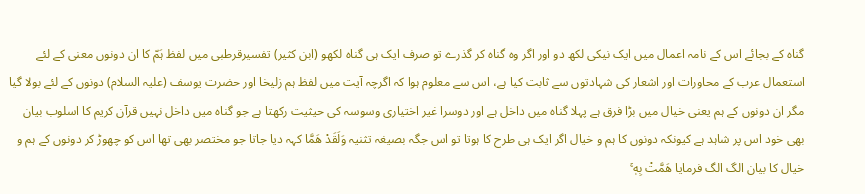گناہ کے بجائے اس کے نامہ اعمال میں ایک نیکی لکھ دو اور اگر وہ گناہ کر گذرے تو صرف ایک ہی گناہ لکھو (ابن کثیر) تفسیرقرطبی میں لفظ ہَمّ کا ان دونوں معنی کے لئے استعمال عرب کے محاورات اور اشعار کی شہادتوں سے ثابت کیا ہے، اس سے معلوم ہوا کہ اگرچہ آیت میں لفظ ہم زلیخا اور حضرت یوسف (علیہ السلام) دونوں کے لئے بولا گیا مگر ان دونوں کے ہم یعنی خیال میں بڑا فرق ہے پہلا گناہ میں داخل ہے اور دوسرا غیر اختیاری وسوسہ کی حیثیت رکھتا ہے جو گناہ میں داخل نہیں قرآن کریم کا اسلوب بیان بھی خود اس پر شاہد ہے کیونکہ دونوں کا ہم و خیال اگر ایک ہی طرح کا ہوتا تو اس جگہ بصیغہ تثنیہ وَلَقَدْ هَمَّا کہہ دیا جاتا جو مختصر بھی تھا اس کو چھوڑ کر دونوں کے ہم و خیال کا بیان الگ الگ فرمایا هَمَّتْ بِهٖ ۚ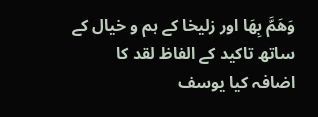وَهَمَّ بِهَا اور زلیخا کے ہم و خیال کے ساتھ تاکید کے الفاظ لقد کا اضافہ کیا یوسف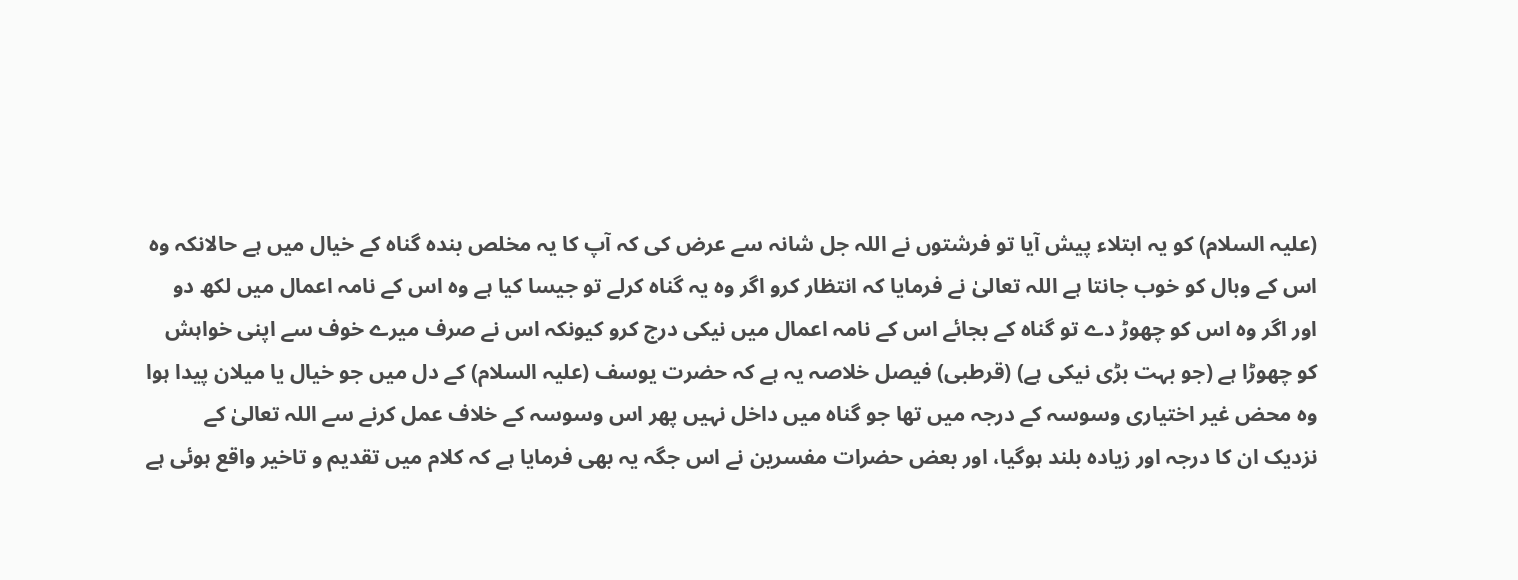(علیہ السلام) کو یہ ابتلاء پیش آیا تو فرشتوں نے اللہ جل شانہ سے عرض کی کہ آپ کا یہ مخلص بندہ گناہ کے خیال میں ہے حالانکہ وہ اس کے وبال کو خوب جانتا ہے اللہ تعالیٰ نے فرمایا کہ انتظار کرو اگر وہ یہ گناہ کرلے تو جیسا کیا ہے وہ اس کے نامہ اعمال میں لکھ دو اور اگر وہ اس کو چھوڑ دے تو گناہ کے بجائے اس کے نامہ اعمال میں نیکی درج کرو کیونکہ اس نے صرف میرے خوف سے اپنی خواہش کو چھوڑا ہے (جو بہت بڑی نیکی ہے) (قرطبی) فیصل خلاصہ یہ ہے کہ حضرت یوسف (علیہ السلام) کے دل میں جو خیال یا میلان پیدا ہوا وہ محض غیر اختیاری وسوسہ کے درجہ میں تھا جو گناہ میں داخل نہیں پھر اس وسوسہ کے خلاف عمل کرنے سے اللہ تعالیٰ کے نزدیک ان کا درجہ اور زیادہ بلند ہوگیا، اور بعض حضرات مفسرین نے اس جگہ یہ بھی فرمایا ہے کہ کلام میں تقدیم و تاخیر واقع ہوئی ہے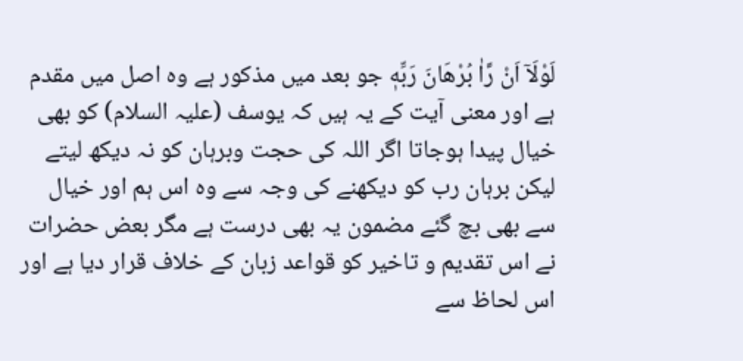لَوْلَآ اَنْ رَّاٰ بُرْهَانَ رَبِّهٖ جو بعد میں مذکور ہے وہ اصل میں مقدم ہے اور معنی آیت کے یہ ہیں کہ یوسف (علیہ السلام) کو بھی خیال پیدا ہوجاتا اگر اللہ کی حجت وبرہان کو نہ دیکھ لیتے لیکن برہان رب کو دیکھنے کی وجہ سے وہ اس ہم اور خیال سے بھی بچ گئے مضمون یہ بھی درست ہے مگر بعض حضرات نے اس تقدیم و تاخیر کو قواعد زبان کے خلاف قرار دیا ہے اور اس لحاظ سے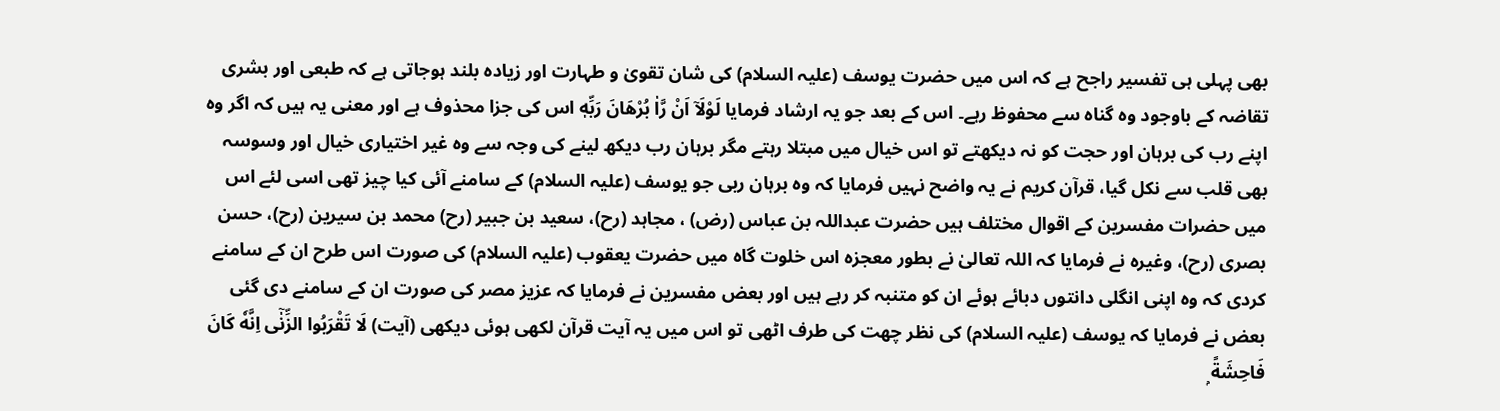بھی پہلی ہی تفسیر راجح ہے کہ اس میں حضرت یوسف (علیہ السلام) کی شان تقویٰ و طہارت اور زیادہ بلند ہوجاتی ہے کہ طبعی اور بشری تقاضہ کے باوجود وہ گناہ سے محفوظ رہے۔ اس کے بعد جو یہ ارشاد فرمایا لَوْلَآ اَنْ رَّاٰ بُرْهَانَ رَبِّهٖ اس کی جزا محذوف ہے اور معنی یہ ہیں کہ اگر وہ اپنے رب کی برہان اور حجت کو نہ دیکھتے تو اس خیال میں مبتلا رہتے مگر برہان رب دیکھ لینے کی وجہ سے وہ غیر اختیاری خیال اور وسوسہ بھی قلب سے نکل گیا، قرآن کریم نے یہ واضح نہیں فرمایا کہ وہ برہان ربی جو یوسف (علیہ السلام) کے سامنے آئی کیا چیز تھی اسی لئے اس میں حضرات مفسرین کے اقوال مختلف ہیں حضرت عبداللہ بن عباس (رض) ، مجاہد (رح)، سعید بن جبیر (رح) محمد بن سیرین (رح)، حسن بصری (رح)، وغیرہ نے فرمایا کہ اللہ تعالیٰ نے بطور معجزہ اس خلوت گاہ میں حضرت یعقوب (علیہ السلام) کی صورت اس طرح ان کے سامنے کردی کہ وہ اپنی انگلی دانتوں دبائے ہوئے ان کو متنبہ کر رہے ہیں اور بعض مفسرین نے فرمایا کہ عزیز مصر کی صورت ان کے سامنے دی گئی بعض نے فرمایا کہ یوسف (علیہ السلام) کی نظر چھت کی طرف اٹھی تو اس میں یہ آیت قرآن لکھی ہوئی دیکھی (آیت) لَا تَقْرَبُوا الزِّنٰٓى اِنَّهٗ كَانَ فَاحِشَةً ۭ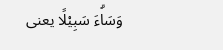وَسَاۗءَ سَبِيْلًا یعنی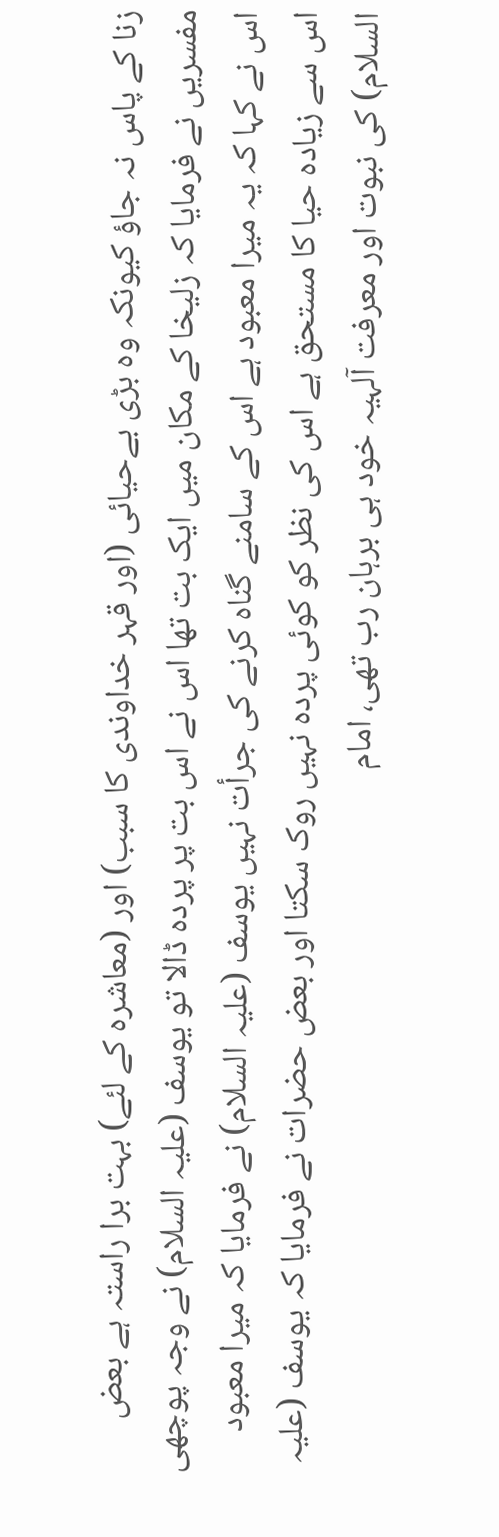زنا کے پاس نہ جاؤ کیونکہ وہ بڑی بےحیائی (اور قہر خداوندی کا سبب) اور (معاشرہ کے لئے) بہت برا راستہ ہے بعض مفسریں نے فرمایا کہ زلیخا کے مکان میں ایک بت تھا اس نے اس بت پر پردہ ڈالا تو یوسف (علیہ السلام) نے وجہ پوچھی اس نے کہا کہ یہ میرا معبود ہے اس کے سامنے گناہ کرنے کی جرأت نہیں یوسف (علیہ السلام) نے فرمایا کہ میرا معبود اس سے زیادہ حیا کا مستحق ہے اس کی نظر کو کوئی پردہ نہیں روک سکتا اور بعض حضرات نے فرمایا کہ یوسف (علیہ السلام) کی نبوت اور معرفت آلہیہ خود ہی برہان رب تھی، امام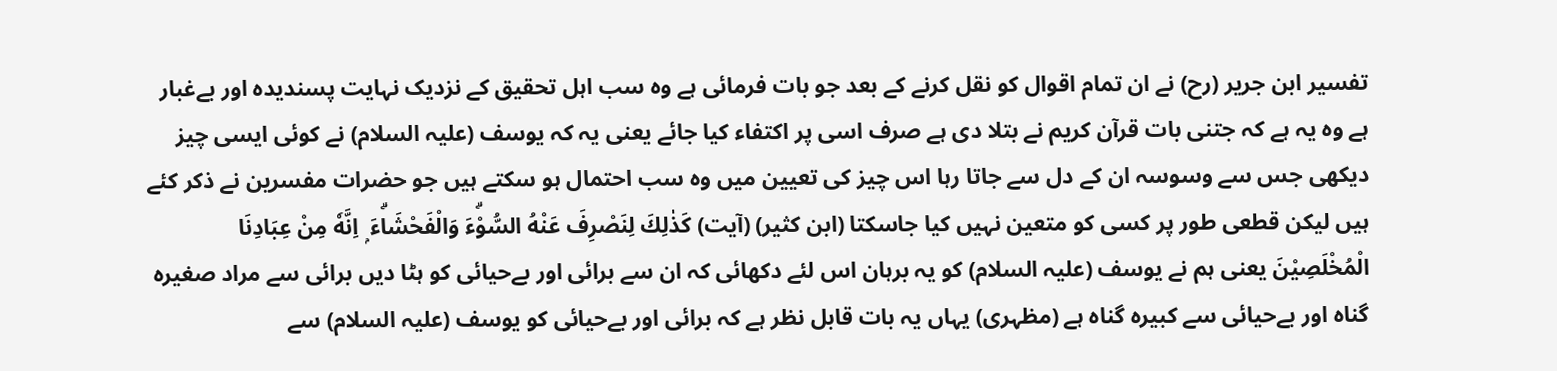تفسیر ابن جریر (رح) نے ان تمام اقوال کو نقل کرنے کے بعد جو بات فرمائی ہے وہ سب اہل تحقیق کے نزدیک نہایت پسندیدہ اور بےغبار ہے وہ یہ ہے کہ جتنی بات قرآن کریم نے بتلا دی ہے صرف اسی پر اکتفاء کیا جائے یعنی یہ کہ یوسف (علیہ السلام) نے کوئی ایسی چیز دیکھی جس سے وسوسہ ان کے دل سے جاتا رہا اس چیز کی تعیین میں وہ سب احتمال ہو سکتے ہیں جو حضرات مفسرین نے ذکر کئے ہیں لیکن قطعی طور پر کسی کو متعین نہیں کیا جاسکتا (ابن کثیر) (آیت) كَذٰلِكَ لِنَصْرِفَ عَنْهُ السُّوْۗءَ وَالْفَحْشَاۗءَ ۭ اِنَّهٗ مِنْ عِبَادِنَا الْمُخْلَصِيْنَ یعنی ہم نے یوسف (علیہ السلام) کو یہ برہان اس لئے دکھائی کہ ان سے برائی اور بےحیائی کو ہٹا دیں برائی سے مراد صغیرہ گناہ اور بےحیائی سے کبیرہ گناہ ہے (مظہری) یہاں یہ بات قابل نظر ہے کہ برائی اور بےحیائی کو یوسف (علیہ السلام) سے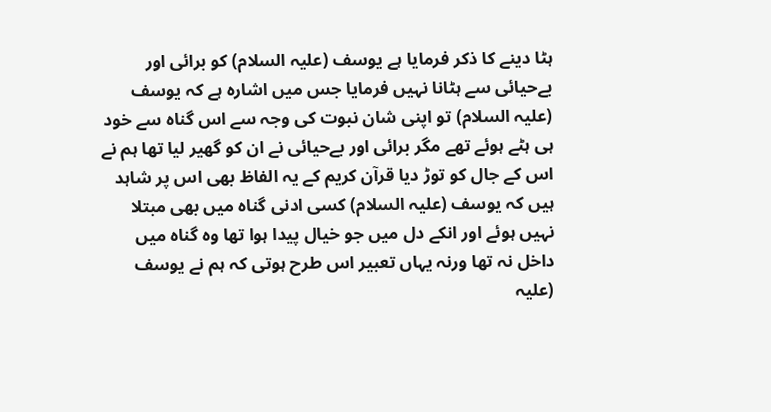ہٹا دینے کا ذکر فرمایا ہے یوسف (علیہ السلام) کو برائی اور بےحیائی سے ہٹانا نہیں فرمایا جس میں اشارہ ہے کہ یوسف (علیہ السلام) تو اپنی شان نبوت کی وجہ سے اس گناہ سے خود ہی ہٹے ہوئے تھے مگر برائی اور بےحیائی نے ان کو گھیر لیا تھا ہم نے اس کے جال کو توڑ دیا قرآن کریم کے یہ الفاظ بھی اس پر شاہد ہیں کہ یوسف (علیہ السلام) کسی ادنی گناہ میں بھی مبتلا نہیں ہوئے اور انکے دل میں جو خیال پیدا ہوا تھا وہ گناہ میں داخل نہ تھا ورنہ یہاں تعبیر اس طرح ہوتی کہ ہم نے یوسف (علیہ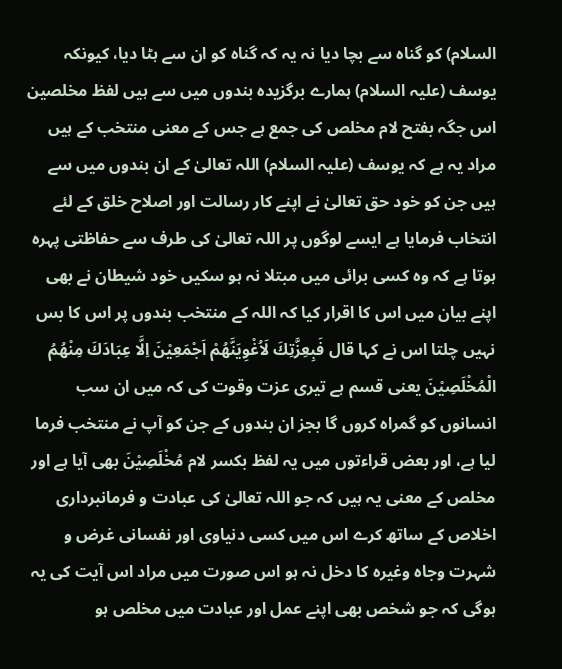السلام) کو گناہ سے بچا دیا نہ یہ کہ گناہ کو ان سے ہٹا دیا، کیونکہ یوسف (علیہ السلام) ہمارے برگزیدہ بندوں میں سے ہیں لفظ مخلصین اس جگہ بفتح لام مخلص کی جمع ہے جس کے معنی منتخب کے ہیں مراد یہ ہے کہ یوسف (علیہ السلام) اللہ تعالیٰ کے ان بندوں میں سے ہیں جن کو خود حق تعالیٰ نے اپنے کار رسالت اور اصلاح خلق کے لئے انتخاب فرمایا ہے ایسے لوگوں پر اللہ تعالیٰ کی طرف سے حفاظتی پہرہ ہوتا ہے کہ وہ کسی برائی میں مبتلا نہ ہو سکیں خود شیطان نے بھی اپنے بیان میں اس کا اقرار کیا کہ اللہ کے منتخب بندوں پر اس کا بس نہیں چلتا اس نے کہا قال فَبِعِزَّتِكَ لَاُغْوِيَنَّهُمْ اَجْمَعِيْنَ اِلَّا عِبَادَكَ مِنْهُمُ الْمُخْلَصِيْنَ یعنی قسم ہے تیری عزت وقوت کی کہ میں ان سب انسانوں کو گمراہ کروں گا بجز ان بندوں کے جن کو آپ نے منتخب فرما لیا ہے، اور بعض قراءتوں میں یہ لفظ بکسر لام مُخْلَصِيْنَ بھی آیا ہے اور مخلص کے معنی یہ ہیں کہ جو اللہ تعالیٰ کی عبادت و فرمانبرداری اخلاص کے ساتھ کرے اس میں کسی دنیاوی اور نفسانی غرض و شہرت وجاہ وغیرہ کا دخل نہ ہو اس صورت میں مراد اس آیت کی یہ ہوگی کہ جو شخص بھی اپنے عمل اور عبادت میں مخلص ہو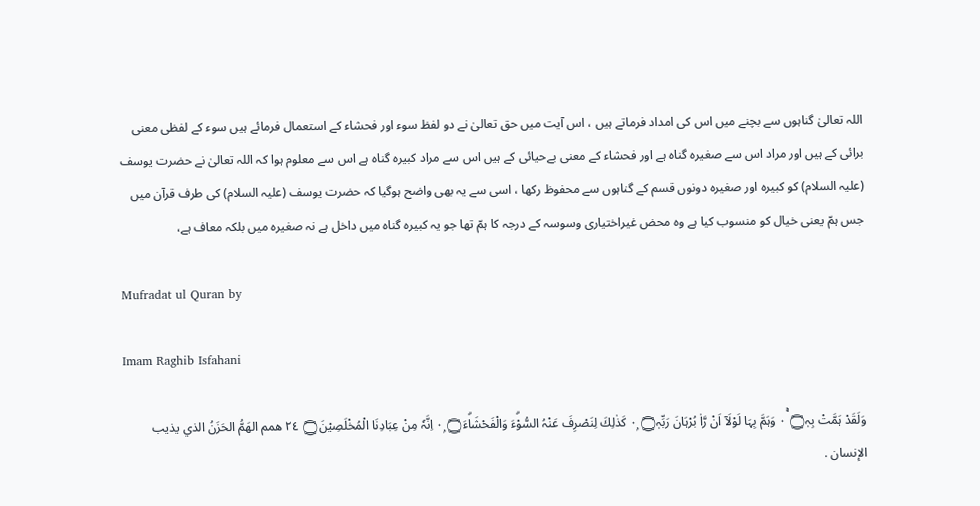اللہ تعالیٰ گناہوں سے بچنے میں اس کی امداد فرماتے ہیں ، اس آیت میں حق تعالیٰ نے دو لفظ سوء اور فحشاء کے استعمال فرمائے ہیں سوء کے لفظی معنی برائی کے ہیں اور مراد اس سے صغیرہ گناہ ہے اور فحشاء کے معنی بےحیائی کے ہیں اس سے مراد کبیرہ گناہ ہے اس سے معلوم ہوا کہ اللہ تعالیٰ نے حضرت یوسف (علیہ السلام) کو کبیرہ اور صغیرہ دونوں قسم کے گناہوں سے محفوظ رکھا ، اسی سے یہ بھی واضح ہوگیا کہ حضرت یوسف (علیہ السلام) کی طرف قرآن میں جس ہمّ یعنی خیال کو منسوب کیا ہے وہ محض غیراختیاری وسوسہ کے درجہ کا ہمّ تھا جو یہ کبیرہ گناہ میں داخل ہے نہ صغیرہ میں بلکہ معاف ہے،

Mufradat ul Quran by

Imam Raghib Isfahani

وَلَقَدْ ہَمَّتْ بِہٖ۝ ٠ۚ وَہَمَّ بِہَا لَوْلَآ اَنْ رَّاٰ بُرْہَانَ رَبِّہٖ۝ ٠ۭ كَذٰلِكَ لِنَصْرِفَ عَنْہُ السُّوْۗءَ وَالْفَحْشَاۗءَ۝ ٠ۭ اِنَّہٗ مِنْ عِبَادِنَا الْمُخْلَصِيْنَ۝ ٢٤ همم الهَمُّ الحَزَنُ الذي يذيب الإنسان .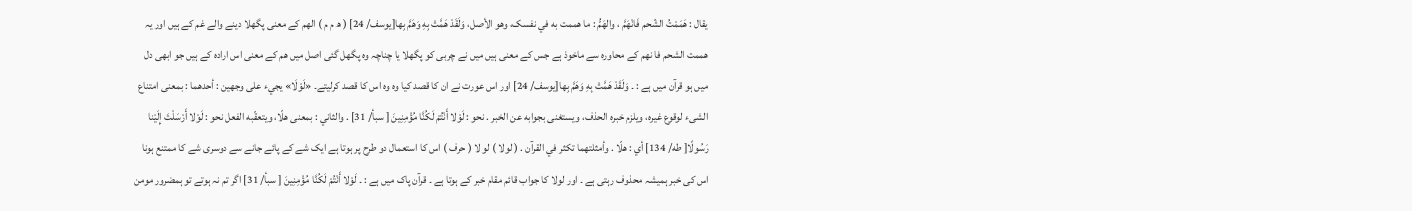يقال : هَمَمْتُ الشّحم فَانْهَمَّ ، والهَمُّ : ما هممت به في نفسک، وهو الأصل، وَلَقَدْ هَمَّتْ بِهِ وَهَمَّ بِها[يوسف/ 24] ( ھ م م ) الھم کے معنی پگھلا دینے والے غم کے ہیں اور یہ ھممت الشحم فا نھم کے محاورہ سے ماخوذ ہے جس کے معنی ہیں میں نے چربی کو پگھلا یا چناچہ وہ پگھل گئی اصل میں ھم کے معنی اس ارادہ کے ہیں جو ابھی دل میں ہو قرآن میں ہے : ۔ وَلَقَدْ هَمَّتْ بِهِ وَهَمَّ بِها[يوسف/ 24] اور اس عورت نے ان کا قصد کیا وہ وہ اس کا قصد کرلیتے۔ «لَوْلَا» يجيء علی وجهين : أحدهما : بمعنی امتناع الشیء لوقوع غيره، ويلزم خبره الحذف، ويستغنی بجوابه عن الخبر . نحو : لَوْلا أَنْتُمْ لَكُنَّا مُؤْمِنِينَ [ سبأ/ 31] . والثاني : بمعنی هلّا، ويتعقّبه الفعل نحو : لَوْلا أَرْسَلْتَ إِلَيْنا رَسُولًا[ طه/ 134] أي : هلّا . وأمثلتهما تکثر في القرآن . ( لولا ) لو لا ( حرف ) اس کا استعمال دو طرح پر ہوتا ہے ایک شے کے پائے جانے سے دوسری شے کا ممتنع ہونا اس کی خبر ہمیشہ محذوف رہتی ہے ۔ اور لولا کا جواب قائم مقام خبر کے ہوتا ہے ۔ قرآن پاک میں ہے : ۔ لَوْلا أَنْتُمْ لَكُنَّا مُؤْمِنِينَ [ سبأ/ 31] اگر تم نہ ہوتے تو ہمضرور مومن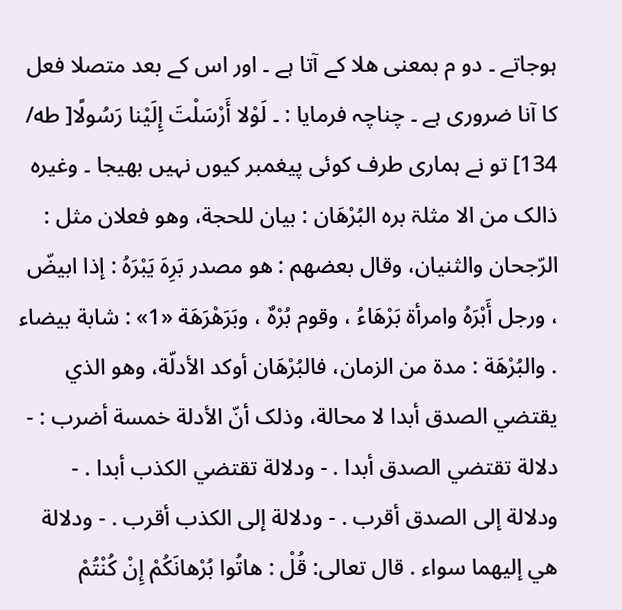ہوجاتے ۔ دو م بمعنی ھلا کے آتا ہے ۔ اور اس کے بعد متصلا فعل کا آنا ضروری ہے ۔ چناچہ فرمایا : ۔ لَوْلا أَرْسَلْتَ إِلَيْنا رَسُولًا[ طه/ 134] تو نے ہماری طرف کوئی پیغمبر کیوں نہیں بھیجا ۔ وغیرہ ذالک من الا مثلۃ بره البُرْهَان : بيان للحجة، وهو فعلان مثل : الرّجحان والثنیان، وقال بعضهم : هو مصدر بَرِهَ يَبْرَهُ : إذا ابیضّ ، ورجل أَبْرَهُ وامرأة بَرْهَاءُ ، وقوم بُرْهٌ ، وبَرَهْرَهَة «1» : شابة بيضاء . والبُرْهَة : مدة من الزمان، فالبُرْهَان أوكد الأدلّة، وهو الذي يقتضي الصدق أبدا لا محالة، وذلک أنّ الأدلة خمسة أضرب : - دلالة تقتضي الصدق أبدا . - ودلالة تقتضي الکذب أبدا . - ودلالة إلى الصدق أقرب . - ودلالة إلى الکذب أقرب . - ودلالة هي إليهما سواء . قال تعالی: قُلْ : هاتُوا بُرْهانَكُمْ إِنْ كُنْتُمْ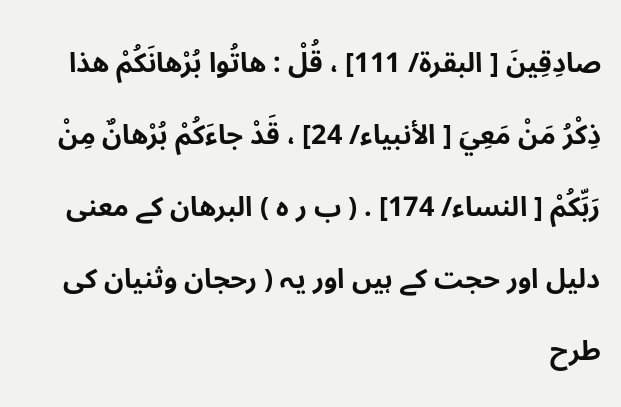صادِقِينَ [ البقرة/ 111] ، قُلْ : هاتُوا بُرْهانَكُمْ هذا ذِكْرُ مَنْ مَعِيَ [ الأنبیاء/ 24] ، قَدْ جاءَكُمْ بُرْهانٌ مِنْ رَبِّكُمْ [ النساء/ 174] . ( ب ر ہ ) البرھان کے معنی دلیل اور حجت کے ہیں اور یہ ( رحجان وثنیان کی طرح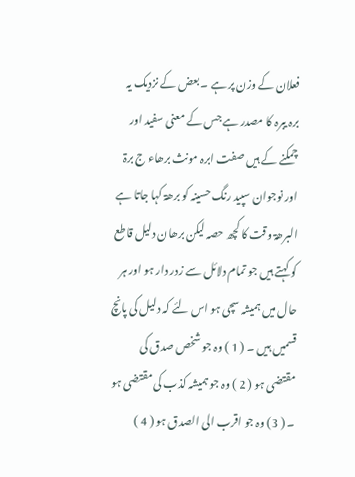فعلان کے وزن پر ہے ۔ بعض کے نزدیک یہ برہ یبرہ کا مصدر ہے جس کے معنی سفید اور چمکنے کے ہیں صفت ابرہ مونث برھاء ج برۃ اور نوجوان سپید رنگ حسینہ کو برھۃ کہا جاتا ہے البرھۃ وقت کا کچھ حصہ لیکن برھان دلیل قاطع کو کہتے ہیں جو تمام دلائل سے زدر دار ہو اور ہر حال میں ہمیشہ سچی ہو اس لئے کہ دلیل کی پانچ قسمیں ہیں ۔ ( 1 ) وہ جو شخص صدق کی مقتضی ہو ( 2 ) وہ جو ہمیشہ کذب کی مقتضی ہو ۔ ( 3) وہ جو اقرب الی الصدق ہو ( 4 )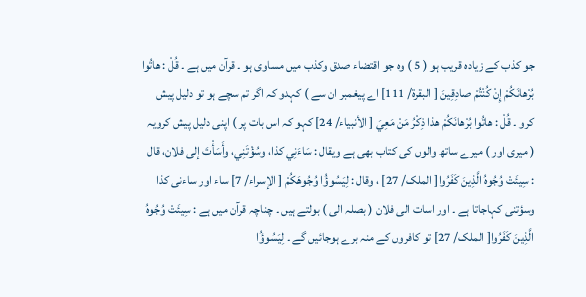جو کذب کے زیادہ قریب ہو ( 5 ) وہ جو اقتضاء صدق وکذب میں مساوی ہو ۔ قرآن میں ہے ۔ قُلْ : هاتُوا بُرْهانَكُمْ إِنْ كُنْتُمْ صادِقِينَ [ البقرة/ 111] اے پیغمبر ان سے ) کہدو کہ اگر تم سچے ہو تو دلیل پیش کرو ۔ قُلْ : هاتُوا بُرْهانَكُمْ هذا ذِكْرُ مَنْ مَعِيَ [ الأنبیاء/ 24] کہو کہ اس بات پر ) اپنی دلیل پیش کرویہ ( میری اور ) میرے ساتھ والوں کی کتاب بھی ہے ويقال : سَاءَنِي كذا، وسُؤْتَنِي، وأَسَأْتَ إلى فلان، قال : سِيئَتْ وُجُوهُ الَّذِينَ كَفَرُوا[ الملک/ 27] ، وقال : لِيَسُوؤُا وُجُوهَكُمْ [ الإسراء/ 7] ساء اور ساءنی کذا وسؤتنی کہاجاتا ہے ۔ اور اسات الی فلان ( بصلہ الی ) بولتے ہیں ۔ چناچہ قرآن میں ہے : سِيئَتْ وُجُوهُ الَّذِينَ كَفَرُوا[ الملک/ 27] تو کافروں کے منہ برے ہوجائیں گے ۔ لِيَسُوؤُا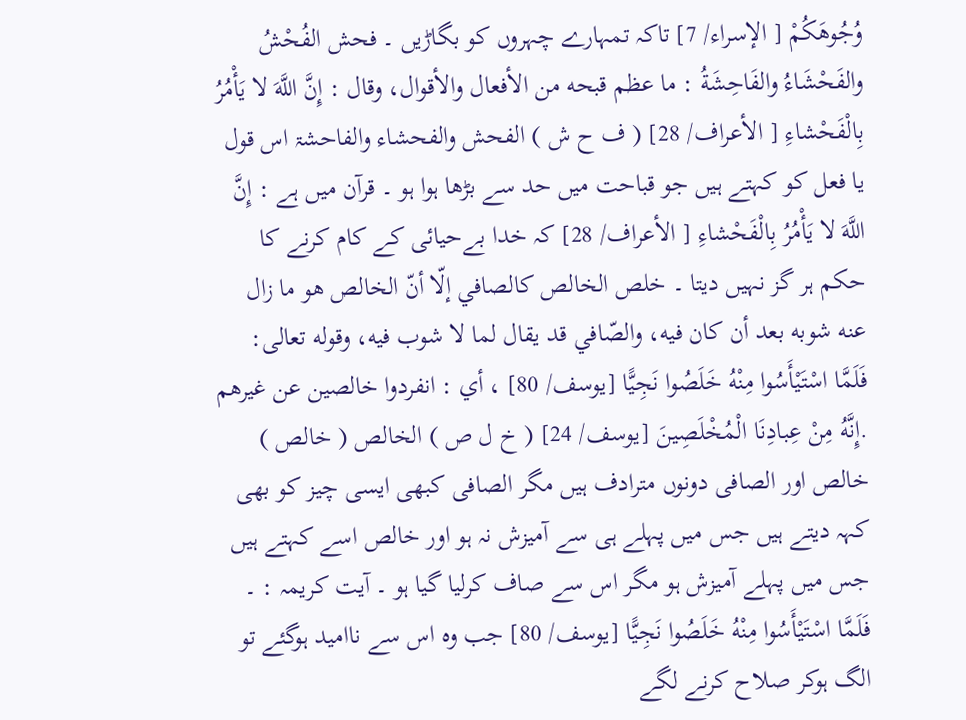وُجُوهَكُمْ [ الإسراء/ 7] تاکہ تمہارے چہروں کو بگاڑیں ۔ فحش الفُحْشُ والفَحْشَاءُ والفَاحِشَةُ : ما عظم قبحه من الأفعال والأقوال، وقال : إِنَّ اللَّهَ لا يَأْمُرُ بِالْفَحْشاءِ [ الأعراف/ 28] ( ف ح ش ) الفحش والفحشاء والفاحشۃ اس قول یا فعل کو کہتے ہیں جو قباحت میں حد سے بڑھا ہوا ہو ۔ قرآن میں ہے : إِنَّ اللَّهَ لا يَأْمُرُ بِالْفَحْشاءِ [ الأعراف/ 28] کہ خدا بےحیائی کے کام کرنے کا حکم ہر گز نہیں دیتا ۔ خلص الخالص کالصافي إلّا أنّ الخالص هو ما زال عنه شوبه بعد أن کان فيه، والصّافي قد يقال لما لا شوب فيه، وقوله تعالی: فَلَمَّا اسْتَيْأَسُوا مِنْهُ خَلَصُوا نَجِيًّا [يوسف/ 80] ، أي : انفردوا خالصین عن غيرهم .إِنَّهُ مِنْ عِبادِنَا الْمُخْلَصِينَ [يوسف/ 24] ( خ ل ص ) الخالص ( خالص ) خالص اور الصافی دونوں مترادف ہیں مگر الصافی کبھی ایسی چیز کو بھی کہہ دیتے ہیں جس میں پہلے ہی سے آمیزش نہ ہو اور خالص اسے کہتے ہیں جس میں پہلے آمیزش ہو مگر اس سے صاف کرلیا گیا ہو ۔ آیت کریمہ : ۔ فَلَمَّا اسْتَيْأَسُوا مِنْهُ خَلَصُوا نَجِيًّا [يوسف/ 80] جب وہ اس سے ناامید ہوگئے تو الگ ہوکر صلاح کرنے لگے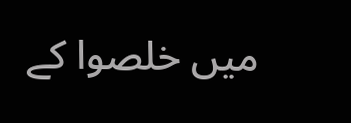میں خلصوا کے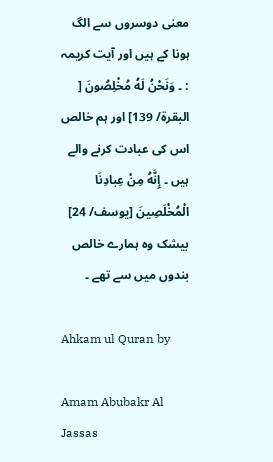معنی دوسروں سے الگ ہونا کے ہیں اور آیت کریمہ : ۔ وَنَحْنُ لَهُ مُخْلِصُونَ [ البقرة/ 139] اور ہم خالص اس کی عبادت کرنے والے ہیں ۔ إِنَّهُ مِنْ عِبادِنَا الْمُخْلَصِينَ [يوسف/ 24] بیشک وہ ہمارے خالص بندوں میں سے تھے ۔

Ahkam ul Quran by

Amam Abubakr Al Jassas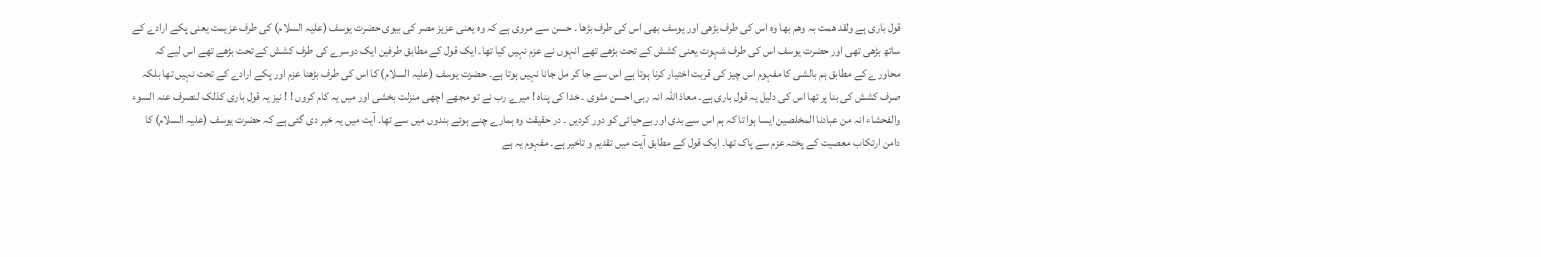قول باری ہے ولقد ھمت بہ وھم بھا وہ اس کی طرف بڑھی اور یوسف بھی اس کی طرف بڑھا ۔ حسن سے مروی ہے کہ وہ یعنی عزیز مصر کی بیوی حضرت یوسف (علیہ السلام) کی طرف عزیمت یعنی پکے ارادے کے ساتھ بڑھی تھی اور حضرت یوسف اس کی طرف شہوت یعنی کشش کے تحت بڑھے تھے انہوں نے عزم نہیں کیا تھا۔ ایک قول کے مطابق طرفین ایک دوسرے کی طرف کشش کے تحت بڑھے تھے اس لیے کہ محاورے کے مطابق ہم بالشی کا مفہوم اس چیز کی قربت اختیار کرنا ہوتا ہے اس سے جا کر مل جانا نہیں ہوتا ہے۔ حضرت یوسف (علیہ السلام) کا اس کی طرف بڑھنا عزم اور پکے ارادے کے تحت نہیں تھا بلکہ صرف کشش کی بنا پر تھا اس کی دلیل یہ قول باری ہے۔ معاذ اللہ انہ ربی احسن مثوی ۔ خدا کی پناہ ! میرے رب نے تو مجھے اچھی منزلت بخشی اور میں یہ کام کروں ! ! نیز یہ قول باری کذلک لنصرف عنہ السوء والفحشاء انہ من عبادنا المخلصین ایسا ہوا تا کہ ہم اس سے بدی اور بےحیائی کو دور کردیں ۔ در حقیقت وہ ہمارے چنے ہوئے بندوں میں سے تھا۔ آیت میں یہ خبر دی گئی ہے کہ حضرت یوسف (علیہ السلام) کا دامن ارتکاب معصیت کے پختہ عزم سے پاک تھا۔ ایک قول کے مطابق آیت میں تقدیم و تاخیر ہے۔ مفہوم یہ ہے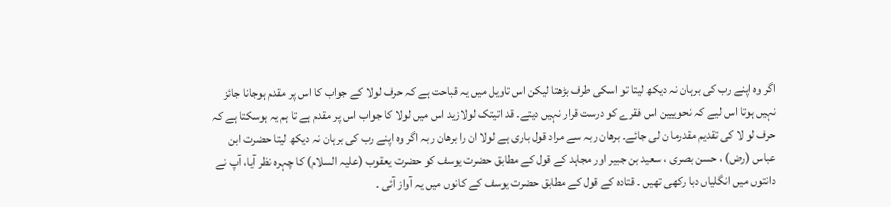اگر وہ اپنے رب کی برہان نہ دیکھ لیتا تو اسکی طرف بڑھتا لیکن اس تاویل میں یہ قباحت ہے کہ حرف لولا کے جواب کا اس پر مقدم ہوجانا جائز نہیں ہوتا اس لیے کہ نحوییین اس فقرے کو درست قرار نہیں دیتے۔ قد اتیتک لولازید اس میں لولا کا جواب اس پر مقدم ہے تا ہم یہ ہوسکتا ہے کہ حرف لو لا کی تقدیم مقدرما ن لی جائے۔ برھان ربہ سے مراد قول باری ہے لولا ان را برھان ربہ اگر وہ اپنے رب کی برہان نہ دیکھ لیتا حضرت ابن عباس (رض) ، حسن بصری ، سعید بن جبیر اور مجاہد کے قول کے مطابق حضرت یوسف کو حضرت یعقوب (علیہ السلام) کا چہرہ نظر آیا، آپ نے دانتوں میں انگلیاں دبا رکھی تھیں ۔ قتادہ کے قول کے مطابق حضرت یوسف کے کانوں میں یہ آواز آئی ۔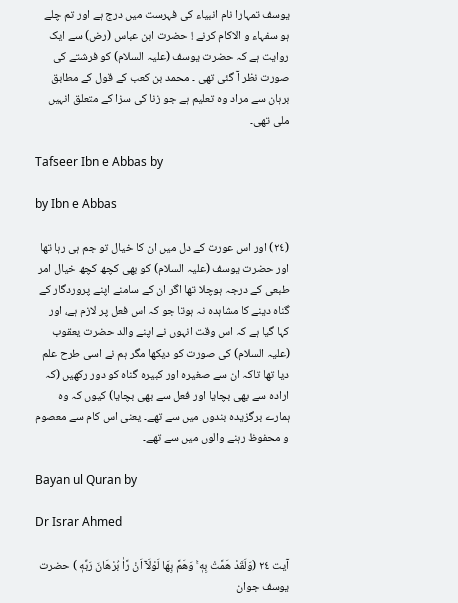یوسف تمہارا نام انبیاء کی فہرست میں درج ہے اور تم چلے ہو سفہاء و الاکام کرنے ! حضرت ابن عباس (رض) سے ایک روایت ہے کہ حضرت یوسف (علیہ السلام) کو فرشتے کی صورت نظر آ گئی تھی ۔ محمد بن کعب کے قول کے مطابق برہان سے مراد وہ تعلیم ہے جو زنا کی سزا کے متعلق انہیں ملی تھی۔

Tafseer Ibn e Abbas by

by Ibn e Abbas

(٢٤) اور اس عورت کے دل میں ان کا خیال تو جم ہی رہا تھا اور حضرت یوسف (علیہ السلام) کو بھی کچھ کچھ خیال امر طبعی کے درجہ ہوچلا تھا اگر ان کے سامنے اپنے پروردگار کے گناہ دینے کا مشاہدہ نہ ہوتا جو کہ اس فعل پر لازم ہے، اور کہا گیا ہے کہ اس وقت انہوں نے اپنے والد حضرت یعقوب (علیہ السلام) کی صورت کو دیکھا مگر ہم نے اسی طرح علم دیا تھا تاکہ ان سے صغیرہ اور کبیرہ گناہ کو دور رکھیں (کہ ارادہ سے بھی بچایا اور فعل سے بھی بچایا) کیوں کہ وہ ہمارے برگزیدہ بندوں میں سے تھے۔ یعنی اس کام سے معصوم و محفوظ رہنے والوں میں سے تھے۔

Bayan ul Quran by

Dr Israr Ahmed

آیت ٢٤ (وَلَقَدْ هَمَّتْ بِهٖ ۚ وَهَمَّ بِهَا لَوْلَآ اَنْ رَّاٰ بُرْهَانَ رَبِّهٖ ) حضرت یوسف جوان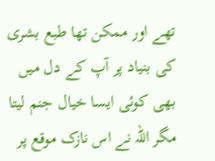تھے اور ممکن تھا طبع بشری کی بنیاد پر آپ کے دل میں بھی کوئی ایسا خیال جنم لیتا مگر اللہ نے اس نازک موقع پر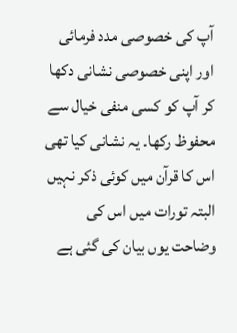آپ کی خصوصی مدد فرمائی اور اپنی خصوصی نشانی دکھا کر آپ کو کسی منفی خیال سے محفوظ رکھا۔ یہ نشانی کیا تھی اس کا قرآن میں کوئی ذکر نہیں البتہ تورات میں اس کی وضاحت یوں بیان کی گئی ہے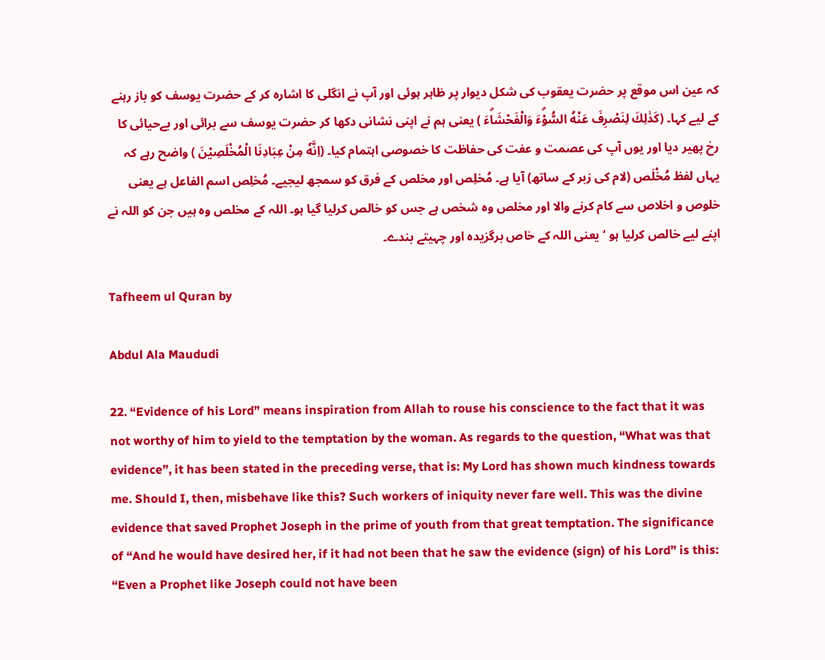کہ عین اس موقع پر حضرت یعقوب کی شکل دیوار پر ظاہر ہوئی اور آپ نے انگلی کا اشارہ کر کے حضرت یوسف کو باز رہنے کے لیے کہا۔ (كَذٰلِكَ لِنَصْرِفَ عَنْهُ السُّوْۗءَ وَالْفَحْشَاۗءَ ) یعنی ہم نے اپنی نشانی دکھا کر حضرت یوسف سے برائی اور بےحیائی کا رخ پھیر دیا اور یوں آپ کی عصمت و عفت کی حفاظت کا خصوصی اہتمام کیا۔ (اِنَّهٗ مِنْ عِبَادِنَا الْمُخْلَصِيْنَ ) واضح رہے کہ یہاں لفظ مُخْلَص (لام کی زبر کے ساتھ) آیا ہے۔ مُخلِص اور مخلص کے فرق کو سمجھ لیجیے۔ مُخلِص اسم الفاعل ہے یعنی خلوص و اخلاص سے کام کرنے والا اور مخلص وہ شخص ہے جس کو خالص کرلیا گیا ہو۔ اللہ کے مخلص وہ ہیں جن کو اللہ نے اپنے لیے خالص کرلیا ہو ‘ یعنی اللہ کے خاص برگزیدہ اور چہیتے بندے۔

Tafheem ul Quran by

Abdul Ala Maududi

22. “Evidence of his Lord” means inspiration from Allah to rouse his conscience to the fact that it was not worthy of him to yield to the temptation by the woman. As regards to the question, “What was that evidence”, it has been stated in the preceding verse, that is: My Lord has shown much kindness towards me. Should I, then, misbehave like this? Such workers of iniquity never fare well. This was the divine evidence that saved Prophet Joseph in the prime of youth from that great temptation. The significance of “And he would have desired her, if it had not been that he saw the evidence (sign) of his Lord” is this: “Even a Prophet like Joseph could not have been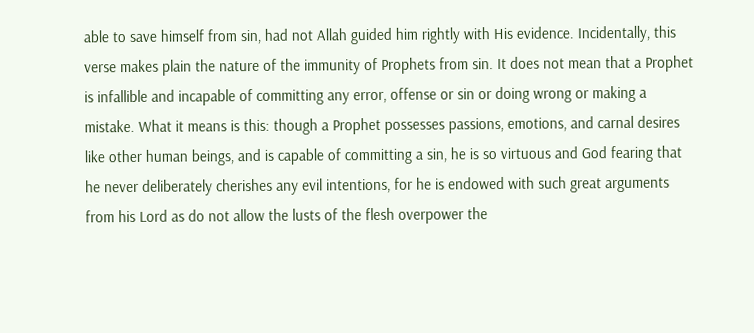able to save himself from sin, had not Allah guided him rightly with His evidence. Incidentally, this verse makes plain the nature of the immunity of Prophets from sin. It does not mean that a Prophet is infallible and incapable of committing any error, offense or sin or doing wrong or making a mistake. What it means is this: though a Prophet possesses passions, emotions, and carnal desires like other human beings, and is capable of committing a sin, he is so virtuous and God fearing that he never deliberately cherishes any evil intentions, for he is endowed with such great arguments from his Lord as do not allow the lusts of the flesh overpower the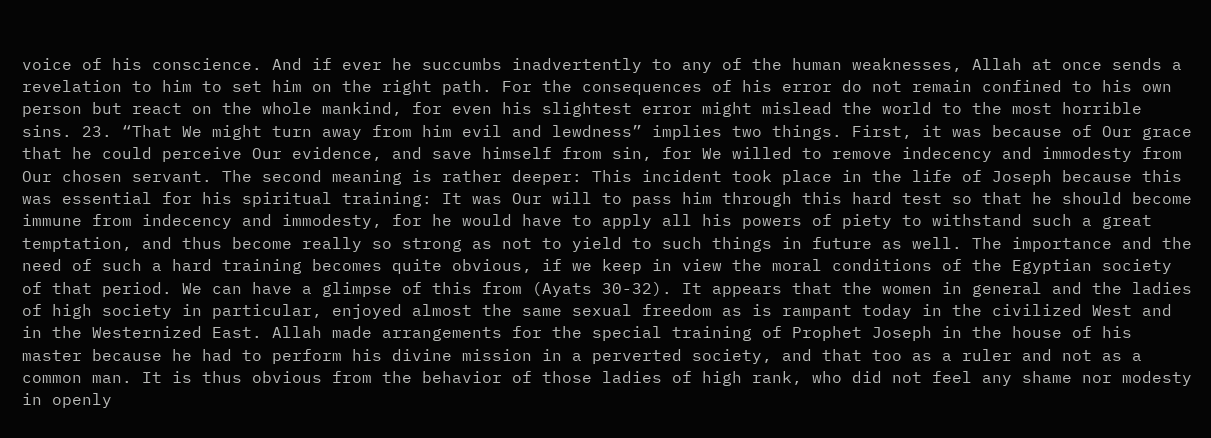voice of his conscience. And if ever he succumbs inadvertently to any of the human weaknesses, Allah at once sends a revelation to him to set him on the right path. For the consequences of his error do not remain confined to his own person but react on the whole mankind, for even his slightest error might mislead the world to the most horrible sins. 23. “That We might turn away from him evil and lewdness” implies two things. First, it was because of Our grace that he could perceive Our evidence, and save himself from sin, for We willed to remove indecency and immodesty from Our chosen servant. The second meaning is rather deeper: This incident took place in the life of Joseph because this was essential for his spiritual training: It was Our will to pass him through this hard test so that he should become immune from indecency and immodesty, for he would have to apply all his powers of piety to withstand such a great temptation, and thus become really so strong as not to yield to such things in future as well. The importance and the need of such a hard training becomes quite obvious, if we keep in view the moral conditions of the Egyptian society of that period. We can have a glimpse of this from (Ayats 30-32). It appears that the women in general and the ladies of high society in particular, enjoyed almost the same sexual freedom as is rampant today in the civilized West and in the Westernized East. Allah made arrangements for the special training of Prophet Joseph in the house of his master because he had to perform his divine mission in a perverted society, and that too as a ruler and not as a common man. It is thus obvious from the behavior of those ladies of high rank, who did not feel any shame nor modesty in openly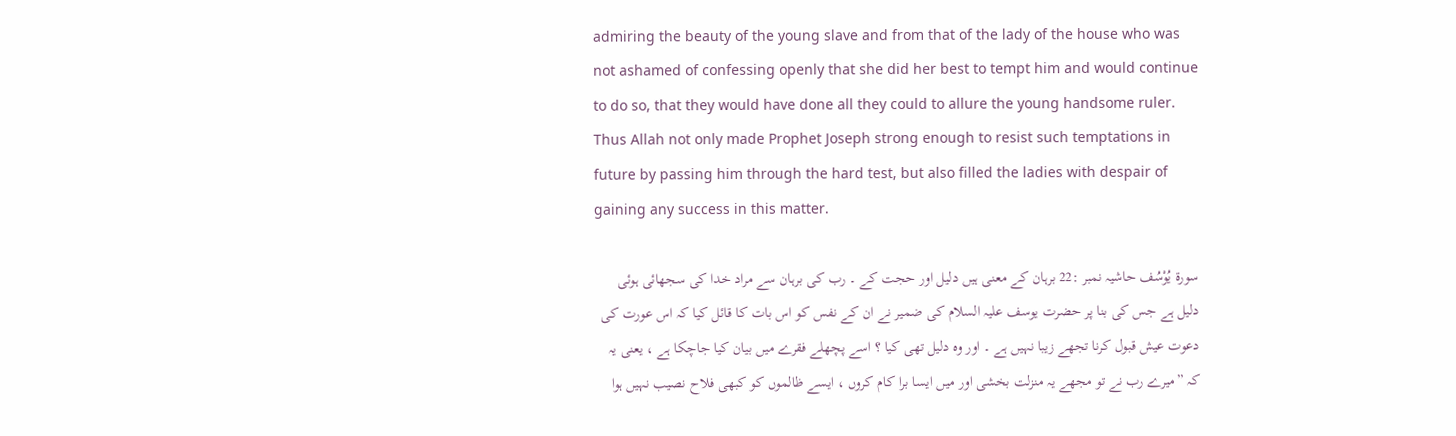admiring the beauty of the young slave and from that of the lady of the house who was not ashamed of confessing openly that she did her best to tempt him and would continue to do so, that they would have done all they could to allure the young handsome ruler. Thus Allah not only made Prophet Joseph strong enough to resist such temptations in future by passing him through the hard test, but also filled the ladies with despair of gaining any success in this matter.

سورة یُوْسُف حاشیہ نمبر :22 برہان کے معنی ہیں دلیل اور حجت کے ۔ رب کی برہان سے مراد خدا کی سجھائی ہوئی دلیل ہے جس کی بنا پر حضرت یوسف علیہ السلام کی ضمیر نے ان کے نفس کو اس بات کا قائل کیا کہ اس عورت کی دعوت عیش قبول کرنا تجھے زیبا نہیں ہے ۔ اور وہ دلیل تھی کیا ؟ اسے پچھلے فقرے میں بیان کیا جاچکا ہے ، یعنی یہ کہ ”میرے رب نے تو مجھے یہ منزلت بخشی اور میں ایسا برا کام کروں ، ایسے ظالموں کو کبھی فلاح نصیب نہیں ہوا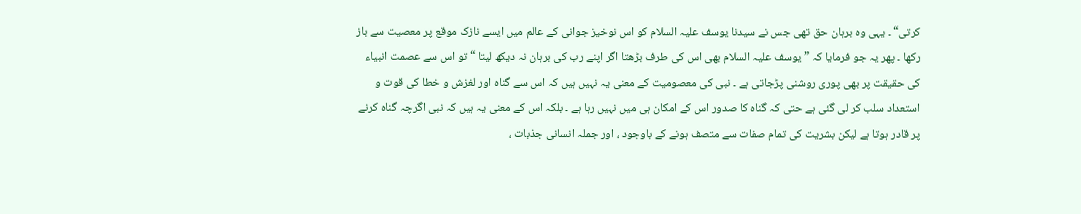کرتی“ ۔ یہی وہ برہان حق تھی جس نے سیدنا یوسف علیہ السلام کو اس نوخیز جوانی کے عالم میں ایسے نازک موقع پر معصیت سے باز رکھا ۔ پھر یہ جو فرمایا کہ ” یوسف علیہ السلام بھی اس کی طرف بڑھتا اگر اپنے رب کی برہان نہ دیکھ لیتا “ تو اس سے عصمت انبیاء کی حقیقت پر بھی پوری روشنی پڑجاتی ہے ۔ نبی کی معصومیت کے معنی یہ نہیں ہیں کہ اس سے گناہ اور لغزش و خطا کی قوت و استعداد سلب کر لی گئی ہے حتی کہ گناہ کا صدور اس کے امکان ہی میں نہیں رہا ہے ۔ بلکہ اس کے معنی یہ ہیں کہ نبی اگرچہ گناہ کرنے پر قادر ہوتا ہے لیکن بشریت کی تمام صفات سے متصف ہونے کے باوجود ، اور جملہ انسانی جذبات ،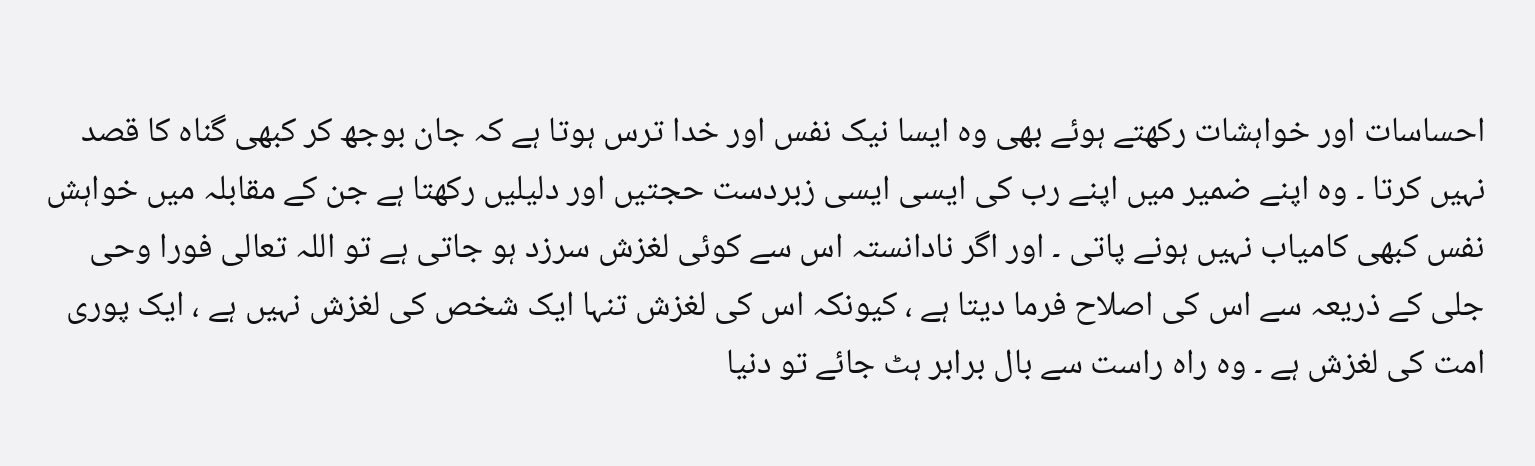احساسات اور خواہشات رکھتے ہوئے بھی وہ ایسا نیک نفس اور خدا ترس ہوتا ہے کہ جان بوجھ کر کبھی گناہ کا قصد نہیں کرتا ۔ وہ اپنے ضمیر میں اپنے رب کی ایسی ایسی زبردست حجتیں اور دلیلیں رکھتا ہے جن کے مقابلہ میں خواہش نفس کبھی کامیاب نہیں ہونے پاتی ۔ اور اگر نادانستہ اس سے کوئی لغزش سرزد ہو جاتی ہے تو اللہ تعالی فورا وحی جلی کے ذریعہ سے اس کی اصلاح فرما دیتا ہے ، کیونکہ اس کی لغزش تنہا ایک شخص کی لغزش نہیں ہے ، ایک پوری امت کی لغزش ہے ۔ وہ راہ راست سے بال برابر ہٹ جائے تو دنیا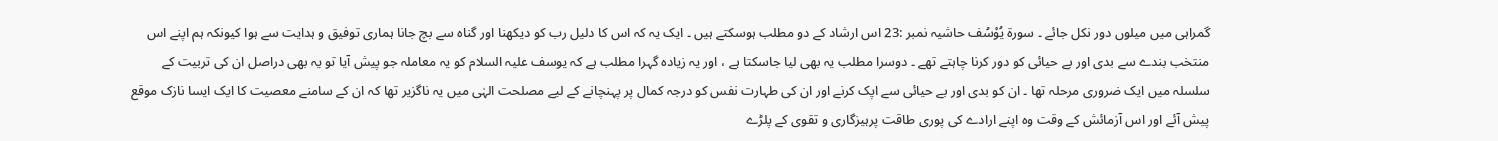گمراہی میں میلوں دور نکل جائے ۔ سورة یُوْسُف حاشیہ نمبر :23 اس ارشاد کے دو مطلب ہوسکتے ہیں ۔ ایک یہ کہ اس کا دلیل رب کو دیکھنا اور گناہ سے بچ جانا ہماری توفیق و ہدایت سے ہوا کیونکہ ہم اپنے اس منتخب بندے سے بدی اور بے حیائی کو دور کرنا چاہتے تھے ۔ دوسرا مطلب یہ بھی لیا جاسکتا ہے ، اور یہ زیادہ گہرا مطلب ہے کہ یوسف علیہ السلام کو یہ معاملہ جو پیش آیا تو یہ بھی دراصل ان کی تربیت کے سلسلہ میں ایک ضروری مرحلہ تھا ۔ ان کو بدی اور بے حیائی سے اپک کرنے اور ان کی طہارت نفس کو درجہ کمال پر پہنچانے کے لیے مصلحت الہٰی میں یہ ناگزیر تھا کہ ان کے سامنے معصیت کا ایک ایسا نازک موقع پیش آئے اور اس آزمائش کے وقت وہ اپنے ارادے کی پوری طاقت پرہیزگاری و تقوی کے پلڑے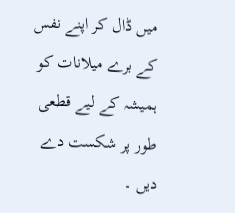میں ڈال کر اپنے نفس کے برے میلانات کو ہمیشہ کے لیے قطعی طور پر شکست دے دیں ۔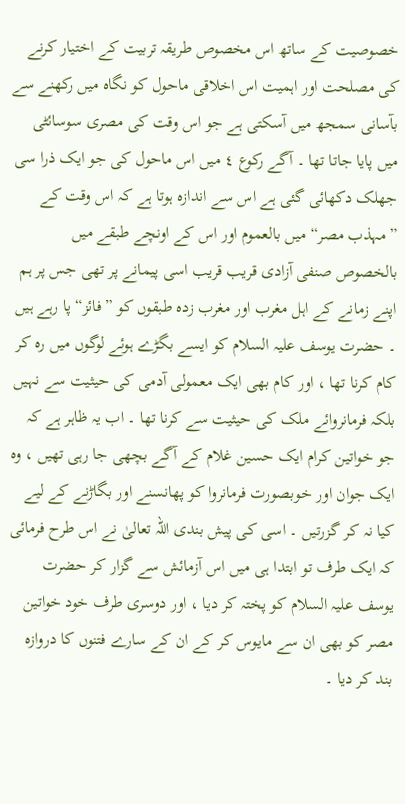خصوصیت کے ساتھ اس مخصوص طریقہ تربیت کے اختیار کرنے کی مصلحت اور اہمیت اس اخلاقی ماحول کو نگاہ میں رکھنے سے بآسانی سمجھ میں آسکتی ہے جو اس وقت کی مصری سوسائٹی میں پایا جاتا تھا ۔ آگے رکوع ٤ میں اس ماحول کی جو ایک ذرا سی جھلک دکھائی گئی ہے اس سے اندازہ ہوتا ہے کہ اس وقت کے ”مہذب مصر“ میں بالعموم اور اس کے اونچے طبقے میں بالخصوص صنفی آزادی قریب قریب اسی پیمانے پر تھی جس پر ہم اپنے زمانے کے اہل مغرب اور مغرب زدہ طبقوں کو ”فائز“ پا رہے ہیں ۔ حضرت یوسف علیہ السلام کو ایسے بگڑے ہوئے لوگوں میں رہ کر کام کرنا تھا ، اور کام بھی ایک معمولی آدمی کی حیثیت سے نہیں بلکہ فرمانروائے ملک کی حیثیت سے کرنا تھا ۔ اب یہ ظاہر ہے کہ جو خواتین کرام ایک حسین غلام کے آگے بچھی جا رہی تھیں ، وہ ایک جوان اور خوبصورت فرمانروا کو پھانسنے اور بگاڑنے کے لیے کیا نہ کر گزرتیں ۔ اسی کی پیش بندی اللہ تعالیٰ نے اس طرح فرمائی کہ ایک طرف تو ابتدا ہی میں اس آزمائش سے گزار کر حضرت یوسف علیہ السلام کو پختہ کر دیا ، اور دوسری طرف خود خواتین مصر کو بھی ان سے مایوس کر کے ان کے سارے فتنوں کا دروازہ بند کر دیا ۔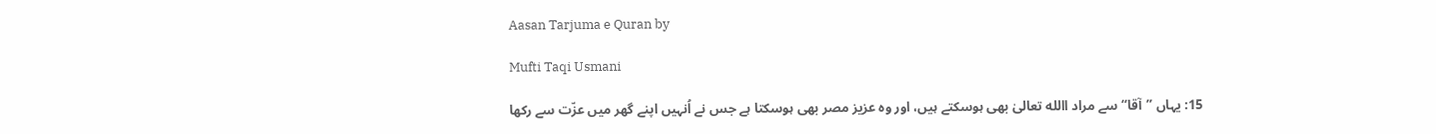Aasan Tarjuma e Quran by

Mufti Taqi Usmani

15: یہاں ’’آقا‘‘ سے مراد االله تعالیٰ بھی ہوسکتے ہیں، اور وہ عزیز مصر بھی ہوسکتا ہے جس نے اُنہیں اپنے گھر میں عزّت سے رکھا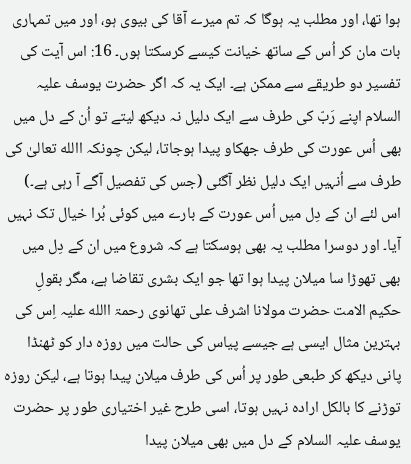ہوا تھا، اور مطلب یہ ہوگا کہ تم میرے آقا کی بیوی ہو، اور میں تمہاری بات مان کر اُس کے ساتھ خیانت کیسے کرسکتا ہوں۔ 16: اس آیت کی تفسیر دو طریقے سے ممکن ہے۔ ایک یہ کہ اگر حضرت یوسف علیہ السلام اپنے رَبّ کی طرف سے ایک دلیل نہ دیکھ لیتے تو اُن کے دل میں بھی اُس عورت کی طرف جھکاو پیدا ہوجاتا، لیکن چونکہ االله تعالیٰ کی طرف سے اُنہیں ایک دلیل نظر آگئی (جس کی تفصیل آگے آ رہی ہے۔) اس لئے ان کے دِل میں اُس عورت کے بارے میں کوئی بُرا خیال تک نہیں آیا۔ اور دوسرا مطلب یہ بھی ہوسکتا ہے کہ شروع میں ان کے دِل میں بھی تھوڑا سا میلان پیدا ہوا تھا جو ایک بشری تقاضا ہے، مگر بقولِ حکیم الامت حضرت مولانا اشرف علی تھانوی رحمۃ االله علیہ اِس کی بہترین مثال ایسی ہے جیسے پیاس کی حالت میں روزہ دار کو ٹھنڈا پانی دیکھ کر طبعی طور پر اُس کی طرف میلان پیدا ہوتا ہے، لیکن روزہ توڑنے کا بالکل ارادہ نہیں ہوتا، اسی طرح غیر اختیاری طور پر حضرت یوسف علیہ السلام کے دل میں بھی میلان پیدا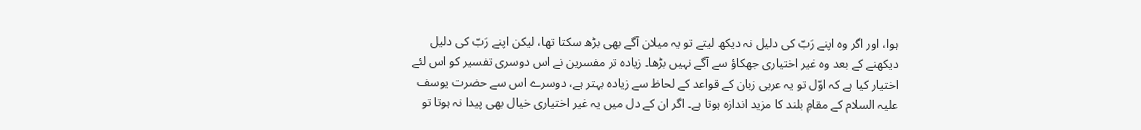ہوا، اور اگر وہ اپنے رَبّ کی دلیل نہ دیکھ لیتے تو یہ میلان آگے بھی بڑھ سکتا تھا، لیکن اپنے رَبّ کی دلیل دیکھنے کے بعد وہ غیر اختیاری جھکاؤ سے آگے نہیں بڑھا۔ زیادہ تر مفسرین نے اس دوسری تفسیر کو اس لئے اختیار کیا ہے کہ اوّل تو یہ عربی زبان کے قواعد کے لحاظ سے زیادہ بہتر ہے، دوسرے اس سے حضرت یوسف علیہ السلام کے مقامِ بلند کا مزید اندازہ ہوتا ہے۔ اگر ان کے دل میں یہ غیر اختیاری خیال بھی پیدا نہ ہوتا تو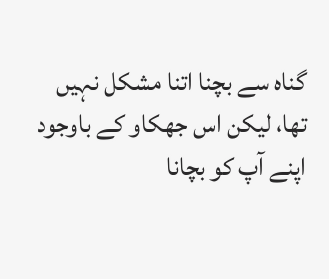گناہ سے بچنا اتنا مشکل نہیں تھا، لیکن اس جھکاو کے باوجود اپنے آپ کو بچانا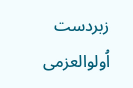زبردست اُولوالعزمی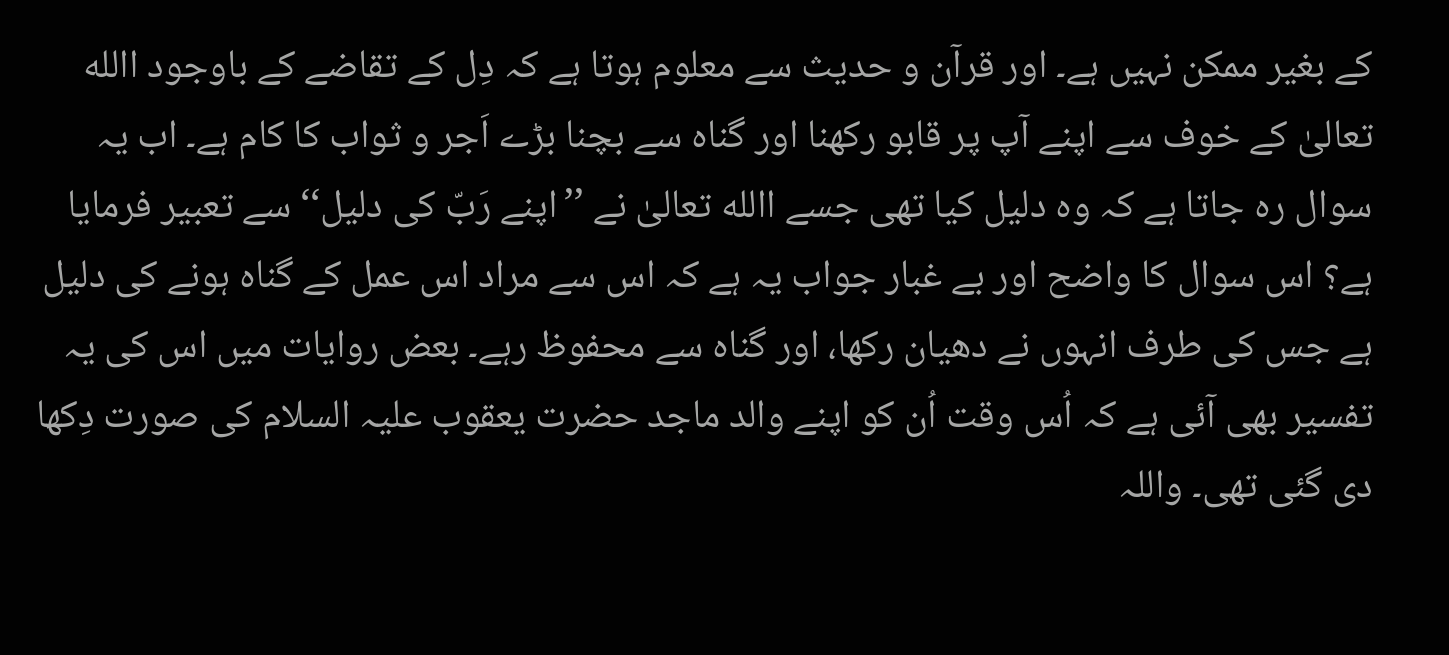کے بغیر ممکن نہیں ہے۔ اور قرآن و حدیث سے معلوم ہوتا ہے کہ دِل کے تقاضے کے باوجود االله تعالیٰ کے خوف سے اپنے آپ پر قابو رکھنا اور گناہ سے بچنا بڑے اَجر و ثواب کا کام ہے۔ اب یہ سوال رہ جاتا ہے کہ وہ دلیل کیا تھی جسے االله تعالیٰ نے ’’اپنے رَبّ کی دلیل‘‘ سے تعبیر فرمایا ہے؟ اس سوال کا واضح اور بے غبار جواب یہ ہے کہ اس سے مراد اس عمل کے گناہ ہونے کی دلیل ہے جس کی طرف انہوں نے دھیان رکھا، اور گناہ سے محفوظ رہے۔ بعض روایات میں اس کی یہ تفسیر بھی آئی ہے کہ اُس وقت اُن کو اپنے والد ماجد حضرت یعقوب علیہ السلام کی صورت دِکھا دی گئی تھی۔ واللہ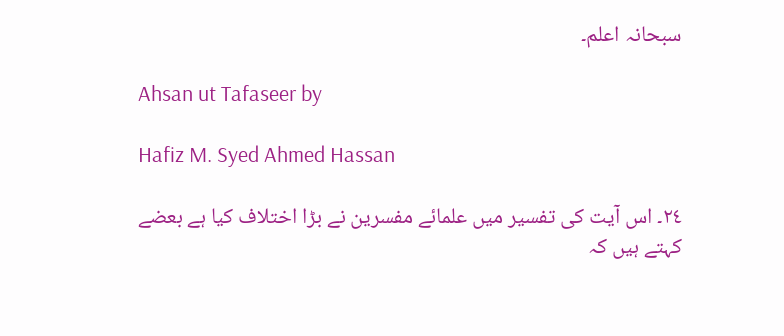سبحانہ اعلم۔

Ahsan ut Tafaseer by

Hafiz M. Syed Ahmed Hassan

٢٤۔ اس آیت کی تفسیر میں علمائے مفسرین نے بڑا اختلاف کیا ہے بعضے کہتے ہیں کہ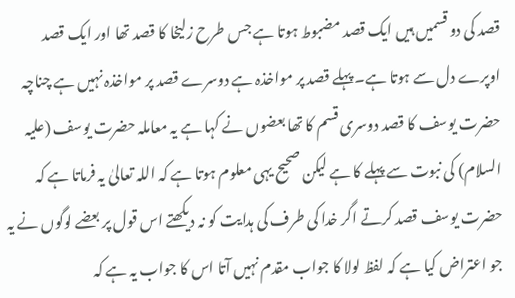قصد کی دو قسمیں ہیں ایک قصد مضبوط ہوتا ہے جس طرح زلیخا کا قصد تھا اور ایک قصد اوپرے دل سے ہوتا ہے۔ پہلے قصد پر مواخذہ ہے دوسرے قصد پر مواخذہ نہیں ہے چناچہ حضرت یوسف کا قصد دوسری قسم کا تھا بعضوں نے کہا ہے یہ معاملہ حضرت یوسف (علیہ السلام) کی نبوت سے پہلے کا ہے لیکن صحیح یہی معلوم ہوتا ہے کہ اللہ تعالیٰ یہ فرماتا ہے کہ حضرت یوسف قصد کرتے اگر خدا کی طرف کی ہدایت کو نہ دیکھتے اس قول پر بعضے لوگوں نے یہ جو اعتراض کیا ہے کہ لفظ لولا کا جواب مقدم نہیں آتا اس کا جواب یہ ہے کہ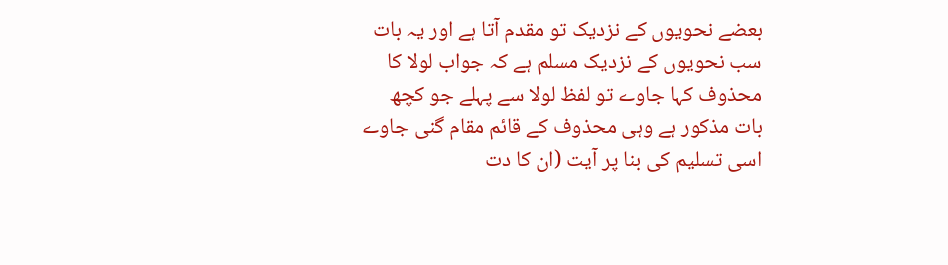بعضے نحویوں کے نزدیک تو مقدم آتا ہے اور یہ بات سب نحویوں کے نزدیک مسلم ہے کہ جواب لولا کا محذوف کہا جاوے تو لفظ لولا سے پہلے جو کچھ بات مذکور ہے وہی محذوف کے قائم مقام گنی جاوے اسی تسلیم کی بنا پر آیت (ان کا دت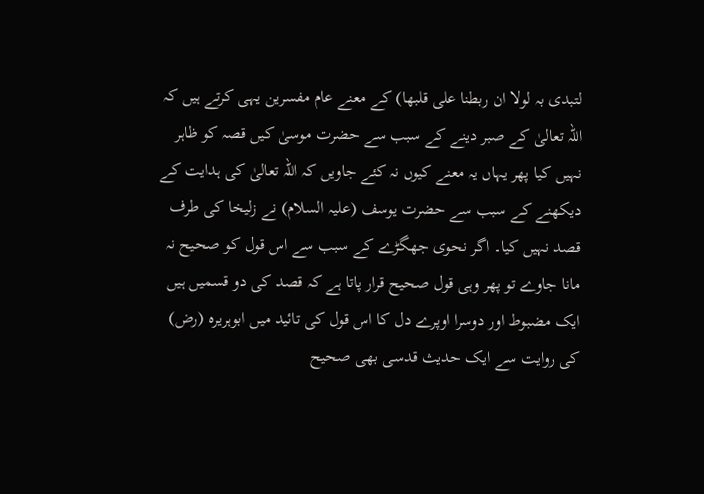لتبدی بہ لولا ان ربطنا علی قلبھا) کے معنے عام مفسرین یہی کرتے ہیں کہ اللہ تعالیٰ کے صبر دینے کے سبب سے حضرت موسیٰ کیں قصہ کو ظاہر نہیں کیا پھر یہاں یہ معنے کیوں نہ کئے جاویں کہ اللہ تعالیٰ کی ہدایت کے دیکھنے کے سبب سے حضرت یوسف (علیہ السلام) نے زلیخا کی طرف قصد نہیں کیا۔ اگر نحوی جھگڑے کے سبب سے اس قول کو صحیح نہ مانا جاوے تو پھر وہی قول صحیح قرار پاتا ہے کہ قصد کی دو قسمیں ہیں ایک مضبوط اور دوسرا اوپرے دل کا اس قول کی تائید میں ابوہریرہ (رض) کی روایت سے ایک حدیث قدسی بھی صحیح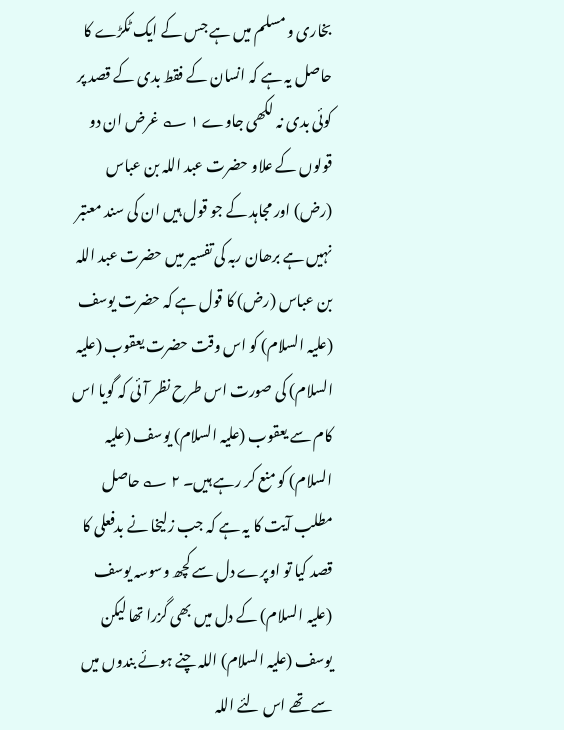بخاری و مسلم میں ہے جس کے ایک ٹکڑے کا حاصل یہ ہے کہ انسان کے فقط بدی کے قصد پر کوئی بدی نہ لکھی جاوے ١ ؎ غرض ان دو قولوں کے علاو حضرت عبد اللہ بن عباس (رض) اور مجاہد کے جو قول ہیں ان کی سند معتبر نہیں ہے برھان ربہ کی تفسیر میں حضرت عبد اللہ بن عباس (رض) کا قول ہے کہ حضرت یوسف (علیہ السلام) کو اس وقت حضرت یعقوب (علیہ السلام) کی صورت اس طرح نظر آئی کہ گویا اس کام سے یعقوب (علیہ السلام) یوسف (علیہ السلام) کو منع کر رہے ہیں۔ ٢ ؎ حاصل مطلب آیت کا یہ ہے کہ جب زلیخا نے بدفعلی کا قصد کیا تو اوپرے دل سے کچھ وسوسہ یوسف (علیہ السلام) کے دل میں بھی گزرا تھا لیکن یوسف (علیہ السلام) اللہ چنے ہوئے بندوں میں سے تھے اس لئے اللہ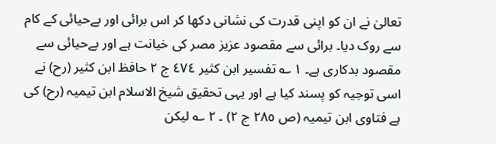تعالیٰ نے ان کو اپنی قدرت کی نشانی دکھا کر اس برائی اور بےحیائی کے کام سے روک دیا۔ برائی سے مقصود عزیز مصر کی خیانت ہے اور بےحیائی سے مقصود بدکاری ہے۔ ١ ؎ تفسیر ابن کثیر ٤٧٤ ج ٢ حافظ ابن کثیر (رح) نے اسی توجیہ کو پسند کیا ہے اور یہی تحقیق شیخ الاسلام ابن تیمیہ (رح) کی ہے فتاوی ابن تیمیہ (ص ٢٨٥ ج ٢) ۔ ٢ ؎ لیکن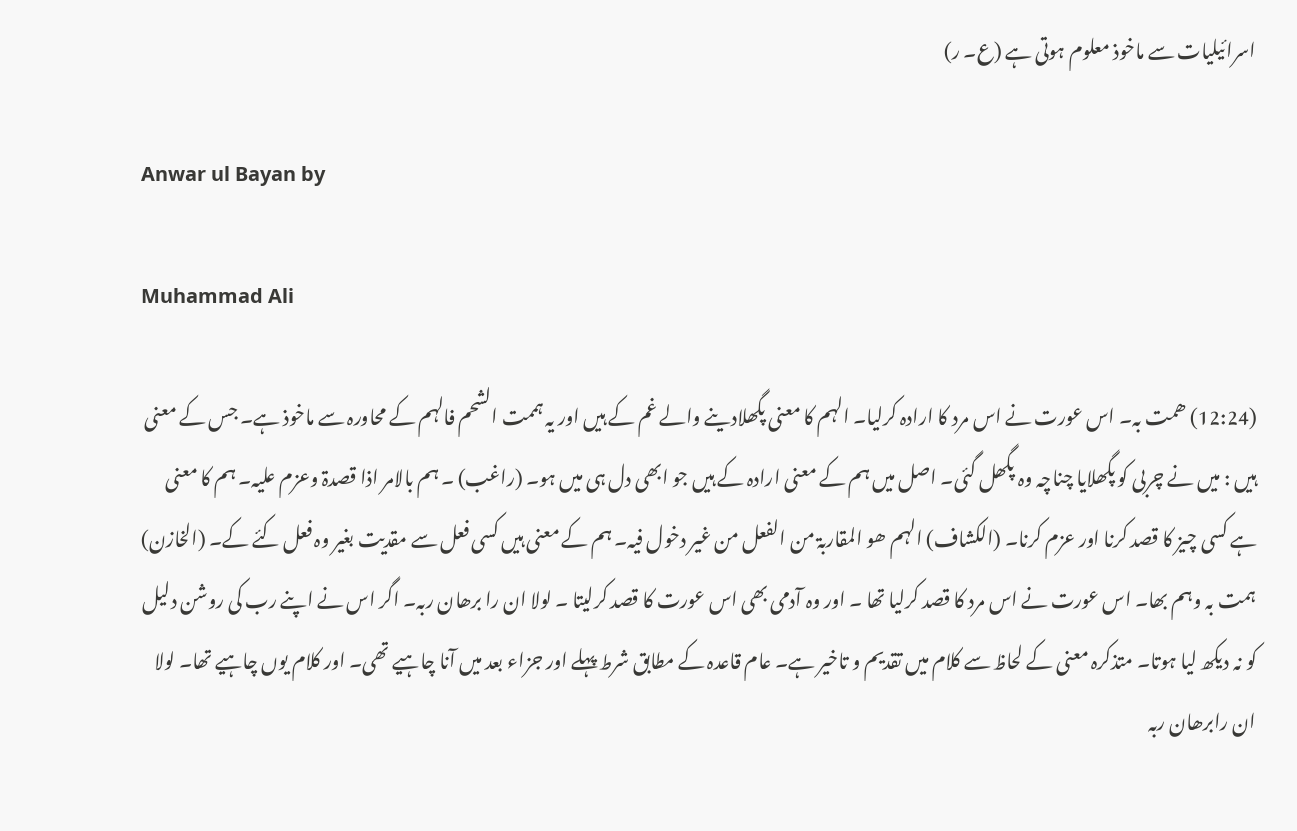اسرائیلیات سے ماخوذ معلوم ہوتی ہے (ع۔ ر)

Anwar ul Bayan by

Muhammad Ali

(12:24) ھمت بہ۔ اس عورت نے اس مرد کا ارادہ کرلیا۔ الہم کا معنی پگھلادینے والے غم کے ہیں اور یہ ہممت الشحم فالہم کے محاورہ سے ماخوذ ہے۔ جس کے معنی ہیں : میں نے چربی کو پگھلایا چناچہ وہ پگھل گئی۔ اصل میں ہم کے معنی ارادہ کے ہیں جو ابھی دل ہی میں ہو۔ (راغب) ۔ ہم بالامر اذا قصدۃ وعزم علیہ۔ ہم کا معنی ہے کسی چیز کا قصد کرنا اور عزم کرنا۔ (الکشاف) الہم ھو المقاربۃ من الفعل من غیر دخول فیہ۔ ہم کے معنی ہیں کسی فعل سے مقدیت بغیر وہ فعل کئے کے۔ (الخازن) ہمت بہ وہم بھا۔ اس عورت نے اس مرد کا قصد کرلیا تھا ۔ اور وہ آدمی بھی اس عورت کا قصد کرلیتا ۔ لولا ان را برھان ربہ۔ اگر اس نے اپنے رب کی روشن دلیل کو نہ دیکھ لیا ہوتا۔ متذکرہ معنی کے لحاظ سے کلام میں تقدیم و تاخیر ہے۔ عام قاعدہ کے مطابق شرط پہلے اور جزاء بعد میں آنا چاہیے تھی۔ اور کلام یوں چاہیے تھا۔ لولا ان رابرھان ربہ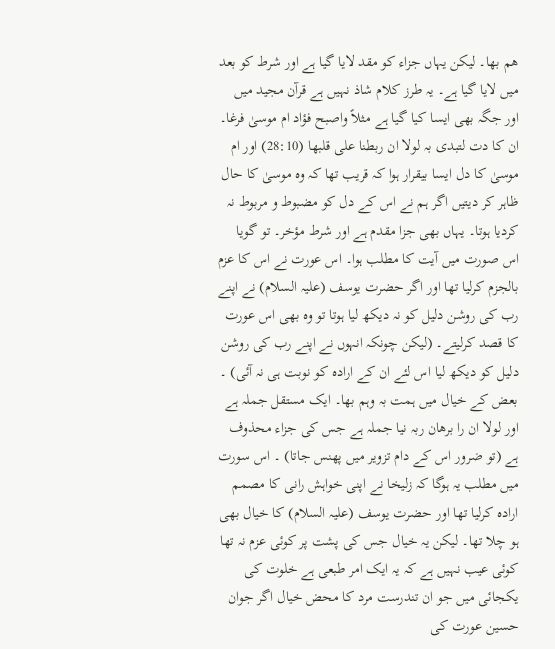ھم بھا۔ لیکن یہاں جزاء کو مقد لایا گیا ہے اور شرط کو بعد میں لایا گیا ہے۔ یہ طرز کلام شاذ نہیں ہے قرآن مجید میں اور جگہ بھی ایسا کیا گیا ہے مثلاً واصبح فؤاد ام موسیٰ فرغا۔ ان کا دت لتبدی بہ لولا ان ربطنا علی قلبھا (28:10) اور ام موسیٰ کا دل ایسا بیقرار ہوا کہ قریب تھا کہ وہ موسیٰ کا حال ظاہر کر دیتیں اگر ہم نے اس کے دل کو مضبوط و مربوط نہ کردیا ہوتا۔ یہاں بھی جزا مقدم ہے اور شرط مؤخر۔ تو گویا اس صورت میں آیت کا مطلب ہوا۔ اس عورت نے اس کا عزم بالجزم کرلیا تھا اور اگر حضرت یوسف (علیہ السلام) نے اپنے رب کی روشن دلیل کو نہ دیکھ لیا ہوتا تو وہ بھی اس عورت کا قصد کرلیتے۔ (لیکن چونکہ انہوں نے اپنے رب کی روشن دلیل کو دیکھ لیا اس لئے ان کے ارادہ کو نوبت ہی نہ آئی) ۔ بعض کے خیال میں ہمت بہ وہم بھا۔ ایک مستقل جملہ ہے اور لولا ان را برھان ربہ نیا جملہ ہے جس کی جزاء محذوف ہے (تو ضرور اس کے دام تزویر میں پھنس جاتا) ۔ اس سورت میں مطلب یہ ہوگا کہ زلیخا نے اپنی خواہش رانی کا مصمم ارادہ کرلیا تھا اور حضرت یوسف (علیہ السلام) کا خیال بھی ہو چلا تھا۔ لیکن یہ خیال جس کی پشت پر کوئی عزم نہ تھا کوئی عیب نہیں ہے کہ یہ ایک امر طبعی ہے خلوت کی یکجائی میں جو ان تندرست مرد کا محض خیال اگر جوان حسین عورت کی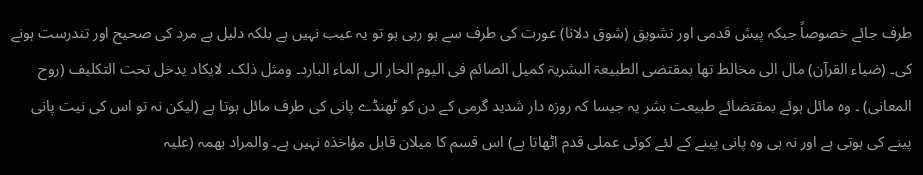طرف جائے خصوصاً جبکہ پیش قدمی اور تشویق (شوق دلانا) عورت کی طرف سے ہو رہی ہو تو یہ عیب نہیں ہے بلکہ دلیل ہے مرد کی صحیح اور تندرست ہونے کی۔ (ضیاء القرآن) مال الی مخالط تھا بمقتضی الطبیعۃ البشریۃ کمیل الصائم فی الیوم الحار الی الماء البارد۔ ومثل ذلک۔ لایکاد یدخل تحت التکلیف (روح المعانی) ۔ وہ مائل ہوئے بمقتضائے طبیعت بشر یہ جیسا کہ روزہ دار شدید گرمی کے دن کو ٹھنڈے پانی کی طرف مائل ہوتا ہے (لیکن نہ تو اس کی نیت پانی پینے کی ہوتی ہے اور نہ ہی وہ پانی پینے کے لئے کوئی عملی قدم اٹھاتا ہے) اس قسم کا میلان قابل مؤاخذہ نہیں ہے۔ والمراد بھمہ (علیہ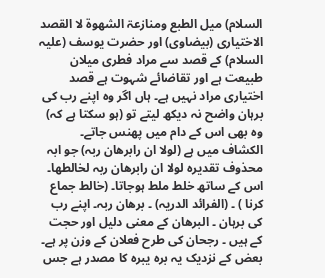السلام) میل الطبع ومنازعۃ الشھوۃ لا القصد الاختیاری (بیضاوی) اور حضرت یوسف (علیہ السلام) کے قصد سے مراد فطری میلان طبیعت ہے اور تقاضائے شہوت ہے قصد اختیاری مراد نہیں ہے۔ ہاں اگر وہ اپنے رب کی برہان واضح نہ دیکھ لیتے تو (ہو سکتا ہے کہ) وہ بھی اس کے دام میں پھنس جاتے۔ الکشاف میں ہے (لولا ان رابرھان ربہ) جو ابہ محذوف تقدیرہ لولا ان رابرھان ربہ لخالطھا۔ اس کے ساتھ خلط ملط ہوجاتا۔ (خالط جماع کرنا ) ۔ (الفرائد الدریہ) ۔ برھان ربہ۔ اپنے رب کی برہان ۔ البرھان کے معنی دلیل اور حجت کے ہیں ۔ رجحان کی طرح فعلان کے وزن پر ہے۔ بعض کے نزدیک یہ برہ یبرہ کا مصدر ہے جس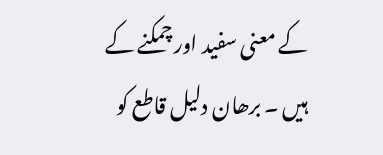کے معنی سفید اور چمکنے کے ہیں ۔ برھان دلیل قاطع کو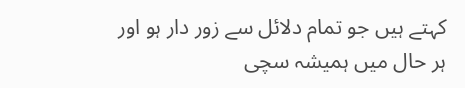کہتے ہیں جو تمام دلائل سے زور دار ہو اور ہر حال میں ہمیشہ سچی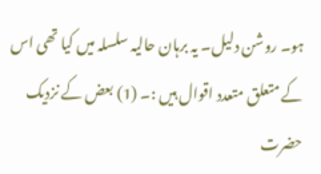ہو۔ روشن دلیل۔ یہ برہان حالیہ سلسلہ میں کیا تھی اس کے متعلق متعدد اقوال ہیں :۔ (1) بعض کے نزدیک حضرت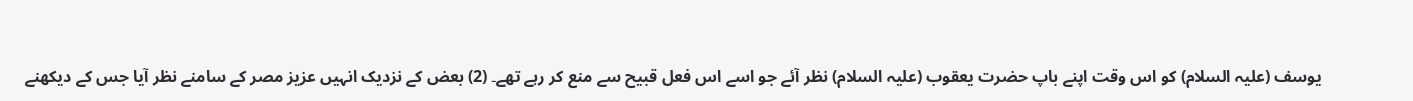یوسف (علیہ السلام) کو اس وقت اپنے باپ حضرت یعقوب (علیہ السلام) نظر آئے جو اسے اس فعل قبیح سے منع کر رہے تھے۔ (2) بعض کے نزدیک انہیں عزیز مصر کے سامنے نظر آیا جس کے دیکھنے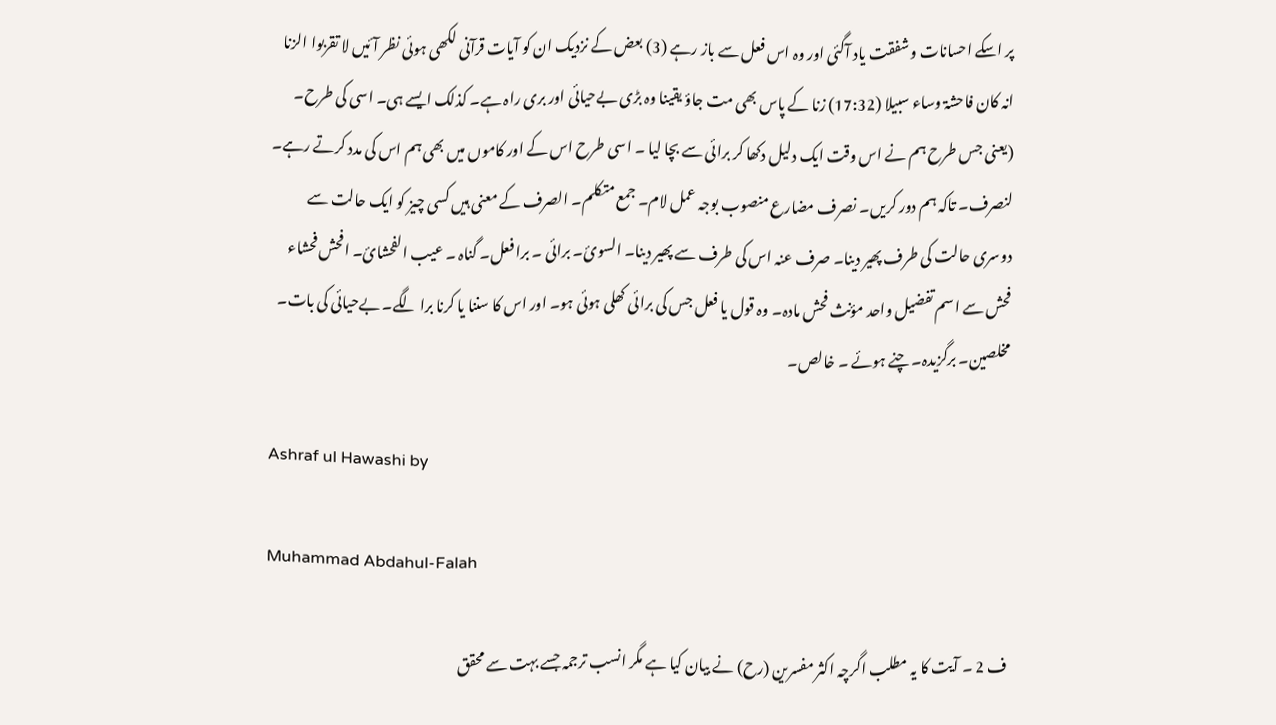پر اسکے احسانات و شفقت یاد آگئی اور وہ اس فعل سے باز رہے (3) بعض کے نزدیک ان کو آیات قرآنی لکھی ہوئی نظر آئیں لا تقربوا الزنا انہ کان فاحشۃ وساء سبیلا (17:32) زنا کے پاس بھی مت جاؤ یقینا وہ بڑی بےحیائی اور بری راہ ہے۔ کذلک ایسے ہی۔ اسی کی طرح۔ (یعنی جس طرح ہم نے اس وقت ایک دلیل دکھا کر برائی سے بچا لیا ۔ اسی طرح اس کے اور کاموں میں بھی ہم اس کی مدد کرتے رہے۔ لنصرف۔ تاکہ ہم دور کریں۔ نصرف مضارع منصوب بوجہ عمل لام۔ جمع متکلم۔ الصرف کے معنی ہیں کسی چیز کو ایک حالت سے دوسری حالت کی طرف پھیر دینا۔ صرف عنہ اس کی طرف سے پھیر دینا۔ السوئ۔ برائی ۔ برا فعل۔ گناہ ۔ عیب الفحشائ۔ افحش فحشاء فحش سے اسم تفضیل واحد مؤنث فحش مادہ۔ وہ قول یا فعل جس کی برائی کھلی ہوئی ہو۔ اور اس کا سننا یا کرنا برا لگے۔ بےحیائی کی بات۔ مخلصین۔ برگزیدہ۔ چنے ہوئے ۔ خالص۔

Ashraf ul Hawashi by

Muhammad Abdahul-Falah

ف 2 ۔ آیت کا یہ مطلب اگرچہ اکثر مفسرین (رح) نے بیان کیا ہے مگر انسب ترجمہ جسے بہت سے محقق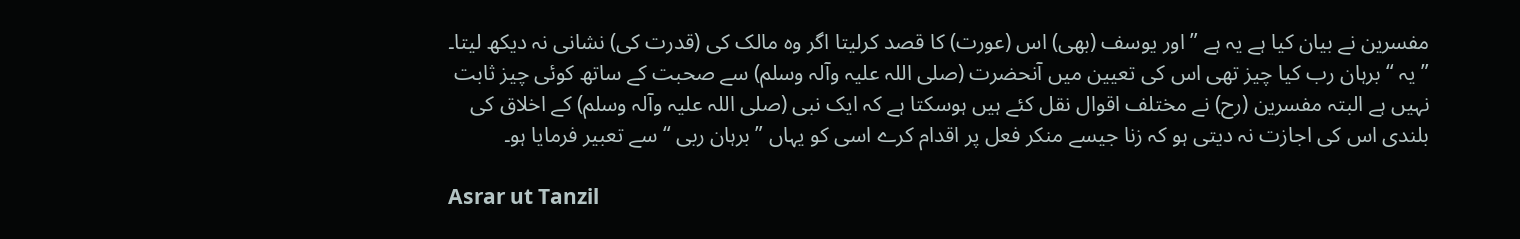مفسرین نے بیان کیا ہے یہ ہے ” اور یوسف (بھی) اس (عورت) کا قصد کرلیتا اگر وہ مالک کی (قدرت کی) نشانی نہ دیکھ لیتا۔ ” یہ “ برہان رب کیا چیز تھی اس کی تعیین میں آنحضرت (صلی اللہ علیہ وآلہ وسلم) سے صحبت کے ساتھ کوئی چیز ثابت نہیں ہے البتہ مفسرین (رح) نے مختلف اقوال نقل کئے ہیں ہوسکتا ہے کہ ایک نبی (صلی اللہ علیہ وآلہ وسلم) کے اخلاق کی بلندی اس کی اجازت نہ دیتی ہو کہ زنا جیسے منکر فعل پر اقدام کرے اسی کو یہاں ” برہان ربی “ سے تعبیر فرمایا ہو۔

Asrar ut Tanzil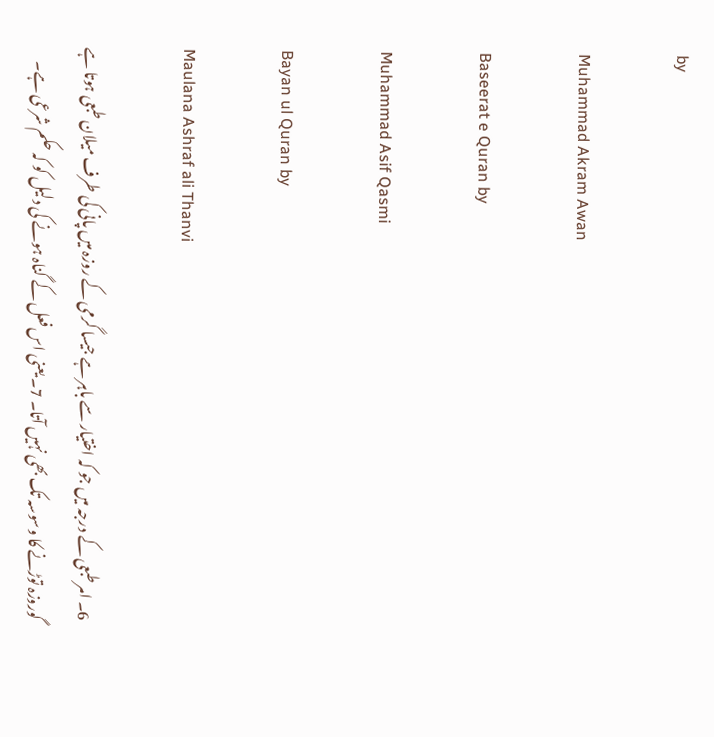by

Muhammad Akram Awan

Baseerat e Quran by

Muhammad Asif Qasmi

Bayan ul Quran by

Maulana Ashraf ali Thanvi

6۔ امر طبعی کے درجہ میں جو کہ اختیار سے باہر ہے جیسا گرمی کے روزہ میں پانی کی طرف میلان طبعی ہوتا ہے گوروزہ توڑنے کا وسوسہ تک بھی نہیں آتا۔ 7۔ یعنی اس فعل کے گناہ ہونے کی دلیل کو کہ حکم شرعی ہے۔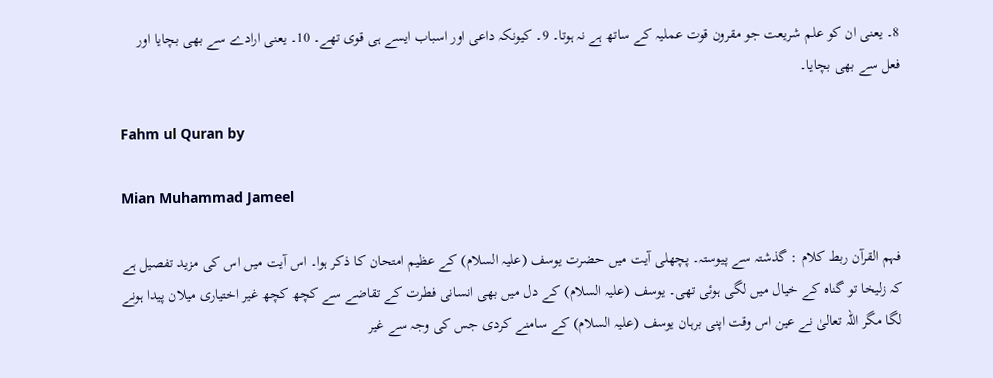8۔ یعنی ان کو علم شریعت جو مقرون قوت عملیہ کے ساتھ ہے نہ ہوتا۔ 9۔ کیونکہ داعی اور اسباب ایسے ہی قوی تھے۔ 10۔ یعنی ارادے سے بھی بچایا اور فعل سے بھی بچایا۔

Fahm ul Quran by

Mian Muhammad Jameel

فہم القرآن ربط کلام : گذشتہ سے پیوستہ۔ پچھلی آیت میں حضرت یوسف (علیہ السلام) کے عظیم امتحان کا ذکر ہوا۔ اس آیت میں اس کی مزید تفصیل ہے کہ زلیخا تو گناہ کے خیال میں لگی ہوئی تھی۔ یوسف (علیہ السلام) کے دل میں بھی انسانی فطرت کے تقاضے سے کچھ کچھ غیر اختیاری میلان پیدا ہونے لگا مگر اللہ تعالیٰ نے عین اس وقت اپنی برہان یوسف (علیہ السلام) کے سامنے کردی جس کی وجہ سے غیر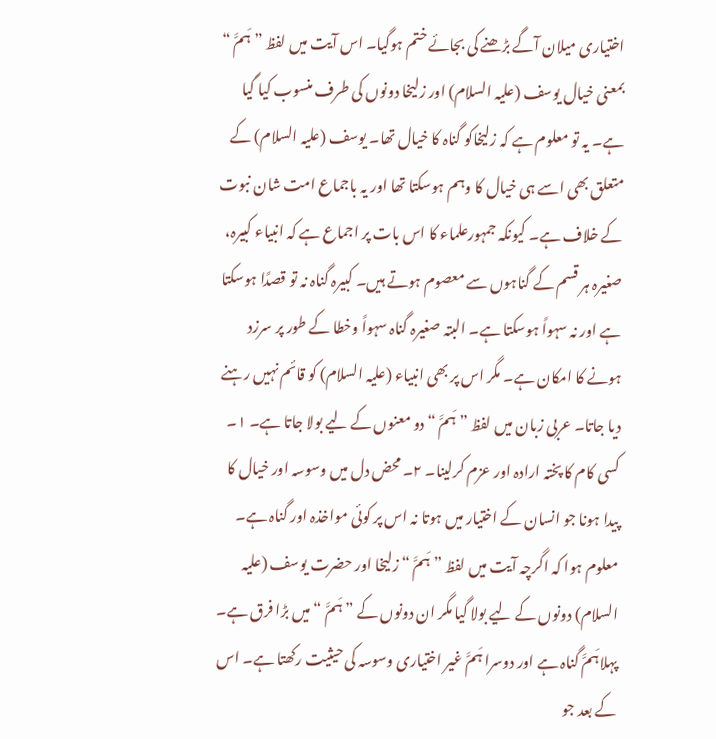اختیاری میلان آگے بڑھنے کی بجائے ختم ہوگیا۔ اس آیت میں لفظ ” ہَمَّ “ بمعنی خیال یوسف (علیہ السلام) اور زلیخا دونوں کی طرف منسوب کیا گیا ہے۔ یہ تو معلوم ہے کہ زلیخاکو گناہ کا خیال تھا۔ یوسف (علیہ السلام) کے متعلق بھی اسے ہی خیال کا وہم ہوسکتا تھا اور یہ باجماع امت شان نبوت کے خلاف ہے۔ کیونکہ جمہورعلماء کا اس بات پر اجماع ہے کہ انبیاء کبیرہ، صغیرہ ہر قسم کے گناہوں سے معصوم ہوتے ہیں۔ کبیرہ گناہ نہ تو قصدًا ہوسکتا ہے اور نہ سہواً ہوسکتا ہے۔ البتہ صغیرہ گناہ سہواً وخطا کے طور پر سرزد ہونے کا امکان ہے۔ مگر اس پر بھی انبیاء (علیہ السلام) کو قائم نہیں رہنے دیا جاتا۔ عربی زبان میں لفظ ” ہَمَّ “ دو معنوں کے لیے بولا جاتا ہے۔ ١۔ کسی کام کا پختہ ارادہ اور عزم کرلینا۔ ٢۔ محض دل میں وسوسہ اور خیال کا پیدا ہونا جو انسان کے اختیار میں ہوتا نہ اس پر کوئی مواخذہ اور گناہ ہے۔ معلوم ہوا کہ اگرچہ آیت میں لفظ ” ہَمَّ “ زلیخا اور حضرت یوسف (علیہ السلام) دونوں کے لیے بولا گیا مگر ان دونوں کے ” ہَمَّ “ میں بڑا فرق ہے۔ پہلاہَمَّ گناہ ہے اور دوسرا ہَمَّ غیر اختیاری وسوسہ کی حیثیت رکھتا ہے۔ اس کے بعد جو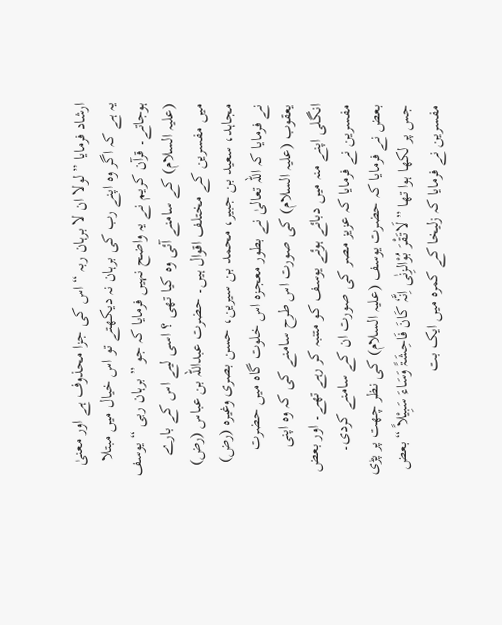ارشاد فرمایا ” لولا ان لا برہان ربہ “ اس کی جزا محذوف ہے اور معنیٰ یہ ہے کہ اگر وہ اپنے رب کی برہان نہ دیکھتے تو اس خیال میں مبتلا ہوجاتے۔ قرآن کریم نے یہ واضح نہیں فرمایا کہ جو ” برہان ربی “ یوسف (علیہ السلام) کے سامنے آئی وہ کیا تھی ؟ اسی لیے اس کے بارے میں مفسرین کے مختلف اقوال ہیں۔ حضرت عبداللہ بن عباس (رض) مجاہد، سعید بن جبیر، محمد بن سیرین، حسن بصری وغیرہ (رض) نے فرمایا کہ اللہ تعالیٰ نے بطور معجزہ اس خلوت گاہ میں حضرت یعقوب (علیہ السلام) کی صورت اس طرح سامنے کی کہ وہ اپنی انگلی اپنے منہ میں دبائے ہوئے یوسف کو متنبہ کر رہے تھے۔ اور بعض مفسرین نے فرمایا کہ عزیز مصر کی صورت ان کے سامنے کردی۔ بعض نے فرمایا کہ حضرت یوسف (علیہ السلام) کی نظر چھت پر پڑی جس پر لکھا ہوا تھا ” لَاتَقْرَ بُوْالزِنٰی اِنَّہٗ کَانَ فَاحِشَۃً وَسَاءَ سَبِیْلاً “ بعض مفسرین نے فرمایا کہ زلیخا کے کمرہ میں ایک بت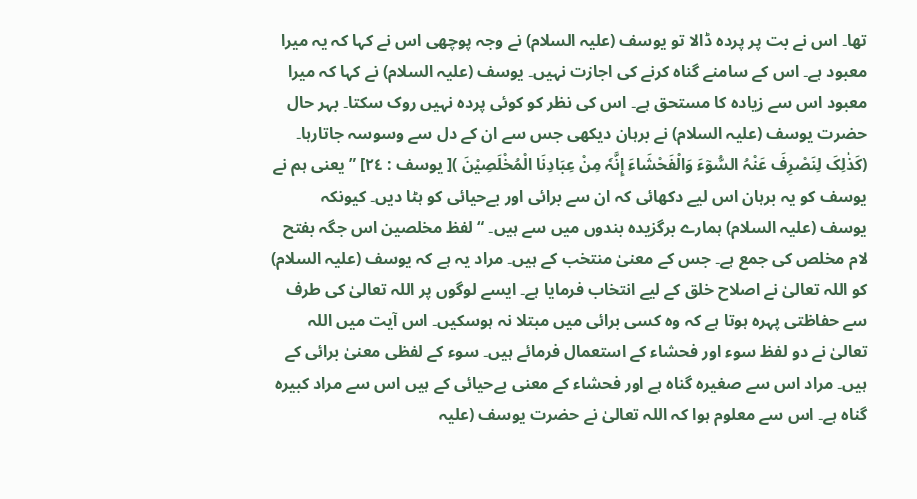تھا۔ اس نے بت پر پردہ ڈالا تو یوسف (علیہ السلام) نے وجہ پوچھی اس نے کہا کہ یہ میرا معبود ہے۔ اس کے سامنے گناہ کرنے کی اجازت نہیں۔ یوسف (علیہ السلام) نے کہا کہ میرا معبود اس سے زیادہ کا مستحق ہے۔ اس کی نظر کو کوئی پردہ نہیں روک سکتا۔ بہر حال حضرت یوسف (علیہ السلام) نے برہان دیکھی جس سے ان کے دل سے وسوسہ جاتارہا۔ (کَذٰلِکَ لِنَصْرِفَ عَنْہُ السُّوٓءَ وَالْفَحْشَاءَ إِنَّہٗ مِنْ عِبَادِنَا الْمُخْلَصِیْنَ )[ یوسف : ٢٤] ” یعنی ہم نے یوسف کو یہ برہان اس لیے دکھائی کہ ان سے برائی اور بےحیائی کو ہٹا دیں۔ کیونکہ یوسف (علیہ السلام) ہمارے برگزیدہ بندوں میں سے ہیں۔ “ لفظ مخلصین اس جگہ بفتح لام مخلص کی جمع ہے۔ جس کے معنیٰ منتخب کے ہیں۔ مراد یہ ہے کہ یوسف (علیہ السلام) کو اللہ تعالیٰ نے اصلاح خلق کے لیے انتخاب فرمایا ہے۔ ایسے لوگوں پر اللہ تعالیٰ کی طرف سے حفاظتی پہرہ ہوتا ہے کہ وہ کسی برائی میں مبتلا نہ ہوسکیں۔ اس آیت میں اللہ تعالیٰ نے دو لفظ سوء اور فحشاء کے استعمال فرمائے ہیں۔ سوء کے لفظی معنیٰ برائی کے ہیں۔ مراد اس سے صغیرہ گناہ ہے اور فحشاء کے معنی بےحیائی کے ہیں اس سے مراد کبیرہ گناہ ہے۔ اس سے معلوم ہوا کہ اللہ تعالیٰ نے حضرت یوسف (علیہ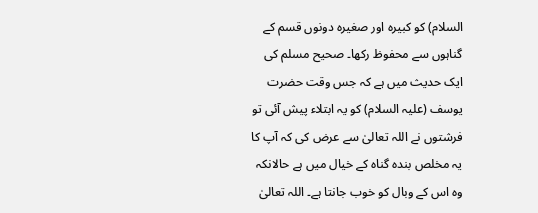السلام) کو کبیرہ اور صغیرہ دونوں قسم کے گناہوں سے محفوظ رکھا۔ صحیح مسلم کی ایک حدیث میں ہے کہ جس وقت حضرت یوسف (علیہ السلام) کو یہ ابتلاء پیش آئی تو فرشتوں نے اللہ تعالیٰ سے عرض کی کہ آپ کا یہ مخلص بندہ گناہ کے خیال میں ہے حالانکہ وہ اس کے وبال کو خوب جانتا ہے۔ اللہ تعالیٰ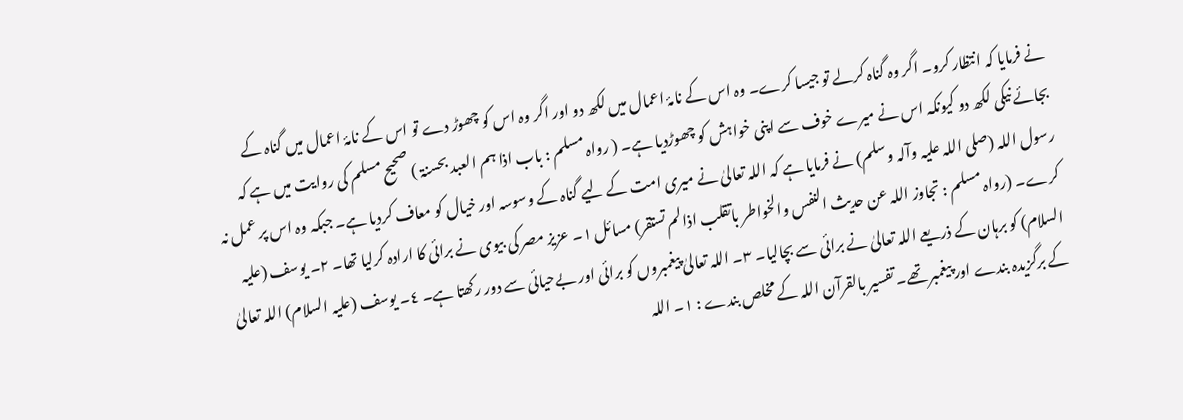نے فرمایا کہ انتظار کرو۔ اگر وہ گناہ کرلے تو جیسا کرے۔ وہ اس کے نامۂ اعمال میں لکھ دو اور اگر وہ اس کو چھوڑ دے تو اس کے نامۂ اعمال میں گناہ کے بجائے نیکی لکھ دو کیونکہ اس نے میرے خوف سے اپنی خواہش کو چھوڑدیا ہے۔ ( رواہ مسلم : باب اذا ہم العبد بحسنۃ ) صحیح مسلم کی روایت میں ہے کہ رسول اللہ (صلی اللہ علیہ وآلہ وسلم) نے فرمایا ہے کہ اللہ تعالیٰ نے میری امت کے لیے گناہ کے وسوسہ اور خیال کو معاف کردیا ہے۔ جبکہ وہ اس پر عمل نہ کرے۔ (رواہ مسلم : تجاوز اللہ عن حدیث النفس والخواطر باتقلب اذالم تستقر) مسائل ١۔ عزیز مصر کی بیوی نے برائی کا ارادہ کرلیا تھا۔ ٢۔ یوسف (علیہ السلام) کو برہان کے ذریعے اللہ تعالیٰ نے برائی سے بچالیا۔ ٣۔ اللہ تعالیٰ پیغمبروں کو برائی اور بےحیائی سے دور رکھتا ہے۔ ٤۔ یوسف (علیہ السلام) اللہ تعالیٰ کے برگزیدہ بندے اور پیغمبر تھے۔ تفسیر بالقرآن اللہ کے مخلص بندے : ١۔ اللہ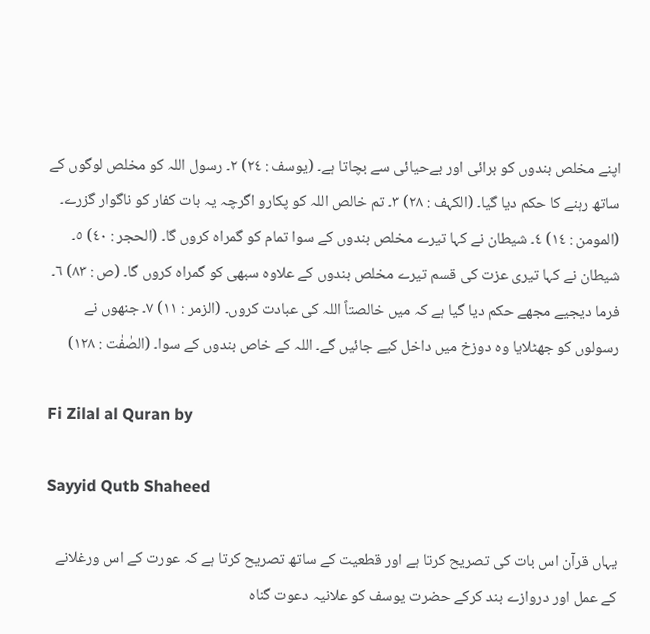اپنے مخلص بندوں کو برائی اور بےحیائی سے بچاتا ہے۔ (یوسف : ٢٤) ٢۔ رسول اللہ کو مخلص لوگوں کے ساتھ رہنے کا حکم دیا گیا۔ (الکہف : ٢٨) ٣۔ تم خالص اللہ کو پکارو اگرچہ یہ بات کفار کو ناگوار گزرے۔ (المومن : ١٤) ٤۔ شیطان نے کہا تیرے مخلص بندوں کے سوا تمام کو گمراہ کروں گا۔ (الحجر : ٤٠) ٥۔ شیطان نے کہا تیری عزت کی قسم تیرے مخلص بندوں کے علاوہ سبھی کو گمراہ کروں گا۔ (ص : ٨٣) ٦۔ فرما دیجیے مجھے حکم دیا گیا ہے کہ میں خالصتاً اللہ کی عبادت کروں۔ (الزمر : ١١) ٧۔ جنھوں نے رسولوں کو جھٹلایا وہ دوزخ میں داخل کیے جائیں گے۔ اللہ کے خاص بندوں کے سوا۔ (الصٰفٰت : ١٢٨)

Fi Zilal al Quran by

Sayyid Qutb Shaheed

یہاں قرآن اس بات کی تصریح کرتا ہے اور قطعیت کے ساتھ تصریح کرتا ہے کہ عورت کے اس ورغلانے کے عمل اور دروازے بند کرکے حضرت یوسف کو علانیہ دعوت گناہ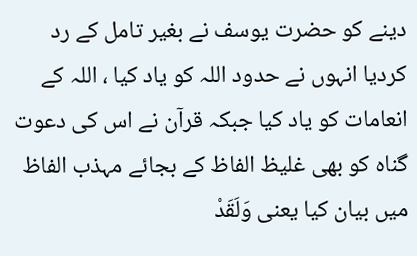دینے کو حضرت یوسف نے بغیر تامل کے رد کردیا انہوں نے حدود اللہ کو یاد کیا ، اللہ کے انعامات کو یاد کیا جبکہ قرآن نے اس کی دعوت گناہ کو بھی غلیظ الفاظ کے بجائے مہذب الفاظ میں بیان کیا یعنی وَلَقَدْ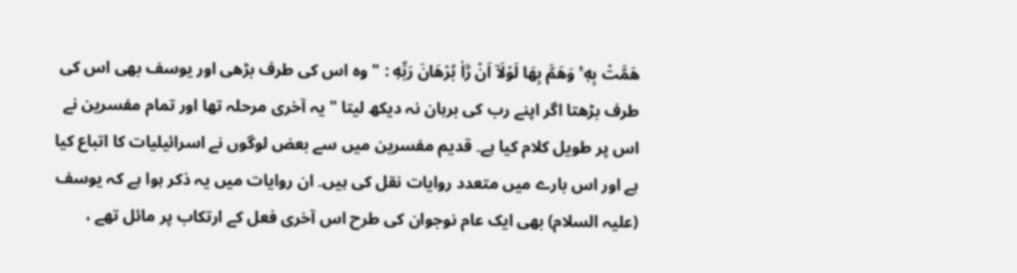هَمَّتْ بِهٖ ۚ وَهَمَّ بِهَا لَوْلَآ اَنْ رَّاٰ بُرْهَانَ رَبِّهٖ : " وہ اس کی طرف بڑھی اور یوسف بھی اس کی طرف بڑھتا اگر اپنے رب کی برہان نہ دیکھ لیتا " یہ آخری مرحلہ تھا اور تمام مفسرین نے اس پر طویل کلام کیا ہے۔ قدیم مفسرین میں سے بعض لوگوں نے اسرائیلیات کا اتباع کیا ہے اور اس بارے میں متعدد روایات نقل کی ہیں۔ ان روایات میں یہ ذکر ہوا ہے کہ یوسف (علیہ السلام) بھی ایک عام نوجوان کی طرح اس آخری فعل کے ارتکاب پر مائل تھے ،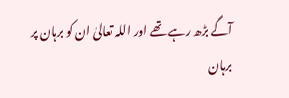آگے بڑھ رہے تھے اور اللہ تعالیٰ ان کو برہان پر برہان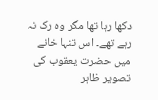دکھا رہا تھا مگر وہ رک نہ رہے تھے۔ اس تنہا خانے میں حضرت یعقوب کی تصویر ظاہر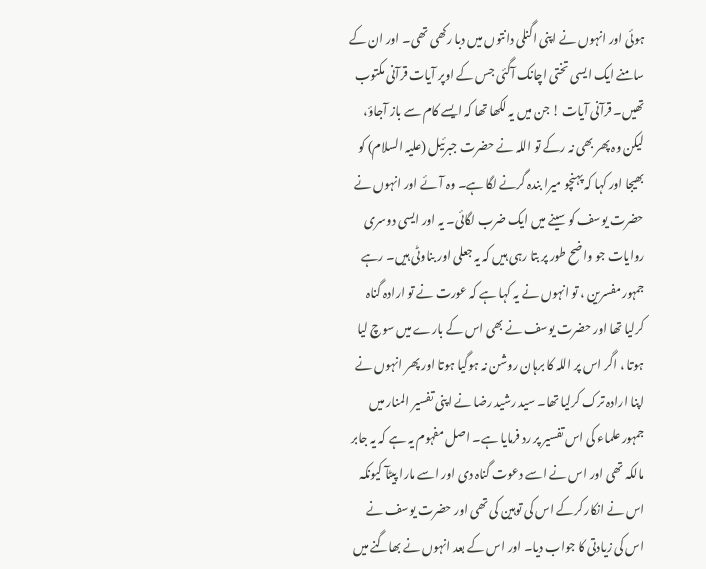ہوئی اور انہوں نے اپنی اگنلی دانتوں میں دبا رکھی تھی۔ اور ان کے سامنے ایک ایسی تختی اچانک آگئی جس کے اوپر آیات قرآنی مکتوب تھیں۔ قرآنی آیات ! جن میں یہ لکھا تھا کہ ایسے کام سے باز آجاؤ، لیکن وہ پھر بھی نہ رکے تو اللہ نے حضرت جبرئیل (علیہ السلام) کو بھیجا اور کہا کہ پہنچو میرا بندہ گرنے لگا ہے۔ وہ آئے اور انہوں نے حضرت یوسف کو سینے میں ایک ضرب لگائی۔ یہ اور ایسی دوسری روایات جو واضح طور پر بتا رہی ہیں کہ یہ جعلی اور بناوٹی ہیں۔ رہے جمہور مفسرین ، تو انہوں نے یہ کہا ہے کہ عورت نے تو ارادہ گناہ کرلیا تھا اور حضرت یوسف نے بھی اس کے بارے میں سوچ لیا ہوتا ، اگر اس پر اللہ کا برہان روشن نہ ہوگیا ہوتا اور پھر انہوں نے اپنا ارادہ ترک کرلیا تھا۔ سید رشید رضا نے اپنی تفسیر المنار میں جمہور علماء کی اس تفسیر پر رد فرمایا ہے۔ اصل مفہوم یہ ہے کہ یہ جابر مالکہ تھی اور اس نے اسے دعوت گناہ دی اور اسے مارا پیٹآ کیونکہ اس نے انکار کرکے اس کی توہین کی تھی اور حضرت یوسف نے اس کی زیادتی کا جواب دیا۔ اور اس کے بعد انہوں نے بھاگنے میں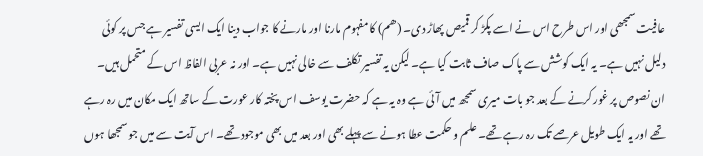عافیت سمجھی اور اس طرح اس نے اسے پکڑ کر قمیص پھاڑ دی۔ (ھم) کا مفہوم مارنا اور مارنے کا جواب دینا ایک ایسی تفسیر ہے جس پر کوئی دلیل نہیں ہے۔ یہ ایک کوشش سے پاک صاف ثابت کیا ہے۔ لیکن یہ تفسیر تکلف سے خالی نہیں ہے۔ اور نہ عربی الفاظ اس کے متحمل ہیں۔ ان نصوص پر غور کرنے کے بعد جو بات میری سمجھ میں آئی ہے وہ یہ ہے کہ حضرت یوسف اس پختہ کار عورت کے ساتھ ایک مکان میں رہ رہے تھے اور یہ ایک طویل عرصے تک رہ رہے تھے۔ علم و حکمت عطا ہونے سے پہلے بھی اور بعد میں بھی موجود تھے۔ اس آیت سے میں جو سمجھا ہوں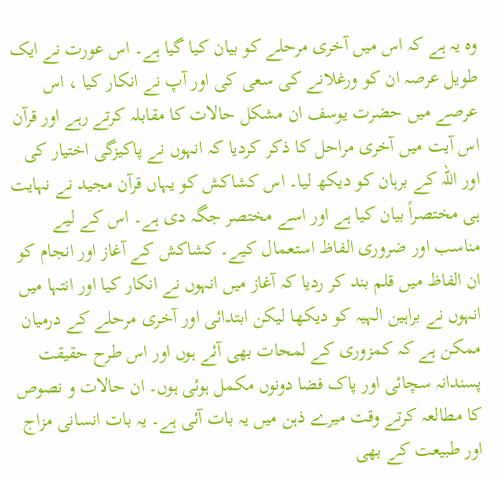وہ یہ ہے کہ اس میں آخری مرحلے کو بیان کیا گیا ہے۔ اس عورت نے ایک طویل عرصہ ان کو ورغلانے کی سعی کی اور آپ نے انکار کیا ، اس عرصے میں حضرت یوسف ان مشکل حالات کا مقابلہ کرتے رہے اور قرآن اس آیت میں آخری مراحل کا ذکر کردیا کہ انہوں نے پاکیزگی اختیار کی اور اللہ کے برہان کو دیکھ لیا۔ اس کشاکش کو یہاں قرآن مجید نے نہایت ہی مختصراً بیان کیا ہے اور اسے مختصر جگہ دی ہے۔ اس کے لیے مناسب اور ضروری الفاظ استعمال کیے۔ کشاکش کے آغاز اور انجام کو ان الفاظ میں قلم بند کر ردیا کہ آغاز میں انہوں نے انکار کیا اور انتہا میں انہوں نے براہین الہیہ کو دیکھا لیکن ابتدائی اور آخری مرحلے کے درمیان ممکن ہے کہ کمزوری کے لمحات بھی آئے ہوں اور اس طرح حقیقت پسندانہ سچائی اور پاک فضا دونوں مکمل ہوئی ہوں۔ ان حالات و نصوص کا مطالعہ کرتے وقت میرے ذہن میں یہ بات آئی ہے۔ یہ بات انسانی مزاج اور طبیعت کے بھی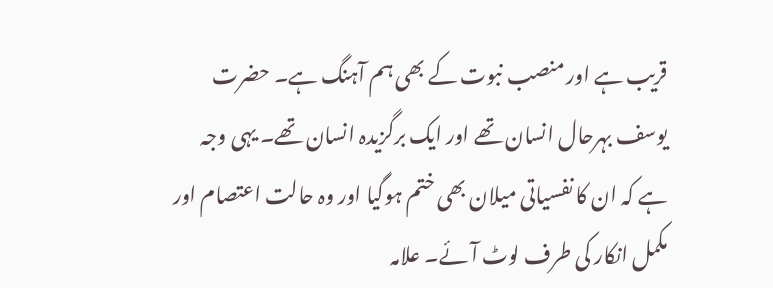قریب ہے اور منصب نبوت کے بھی ہم آہنگ ہے۔ حضرت یوسف بہرحال انسان تھے اور ایک برگزیدہ انسان تھے۔ یہی وجہ ہے کہ ان کا نفسیاتی میلان بھی ختم ہوگیا اور وہ حالت اعتصام اور مکمل انکار کی طرف لوٹ آئے۔ علامہ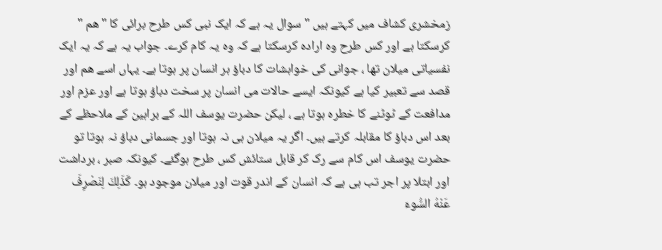زمخشری کشاف میں کہتے ہیں " سوال یہ ہے کہ ایک نبی کس طرح برائی کا " ھم " کرسکتا ہے اور کس طرح وہ ارادہ کرسکتا ہے کہ وہ یہ کام کرے۔ جواب یہ ہے کہ یہ ایک نفسیاتی میلان تھا ، جوانی کی خواہشات کا دباؤ ہر انسان پر ہوتا ہے۔ یہاں اسے ھم اور قصد سے تعبیر کیا ہے کیونکہ ایسے حالات می انسان پر سخت دباؤ ہوتا ہے اور عزم اور مدافعت کے ٹوٹنے کا خطرہ ہوتا ہے ، لیکن حضرت یوسف اللہ کے براہین کے ملاحظے کے بعد اس دباؤ کا مقابلہ کرتے ہیں۔ اگر یہ میلان ہی نہ ہوتا اور جسمانی دباؤ نہ ہوتا تو حضرت یوسف اس کام سے رک کر قابل ستائش کس طرح ہوگئے۔ کیونکہ صبر ، برداشت اور ابتلا پر اجر تب ہی ہے کہ انسان کے اندر قوت اور میلان موجود ہو۔ كَذَلِكَ لِنَصْرِفَ عَنْهُ السُّوءَ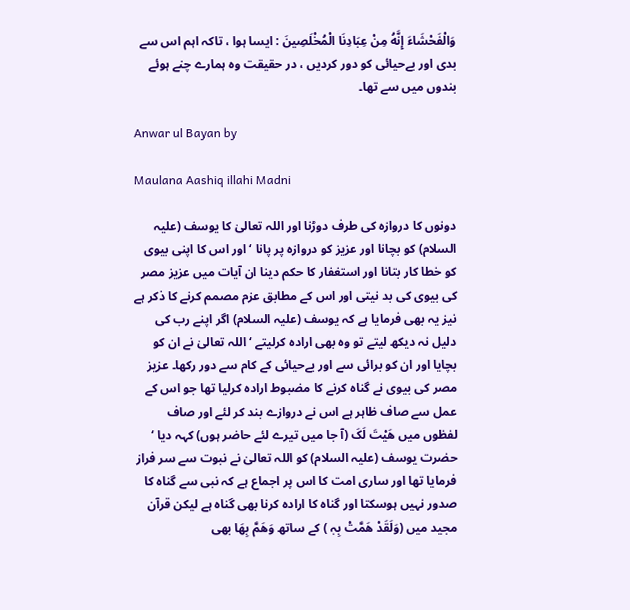وَالْفَحْشَاءَ إِنَّهُ مِنْ عِبَادِنَا الْمُخْلَصِينَ : ایسا ہوا ، تاکہ اہم اس سے بدی اور بےحیائی کو دور کردیں ، در حقیقت وہ ہمارے چنے ہوئے بندوں میں سے تھا۔

Anwar ul Bayan by

Maulana Aashiq illahi Madni

دونوں کا دروازہ کی طرف دوڑنا اور اللہ تعالیٰ کا یوسف (علیہ السلام) کو بچانا اور عزیز کو دروازہ پر پانا ‘ اور اس کا اپنی بیوی کو خطا کار بتانا اور استغفار کا حکم دینا ان آیات میں عزیز مصر کی بیوی کی بد نیتی اور اس کے مطابق عزم مصمم کرنے کا ذکر ہے نیز یہ بھی فرمایا ہے کہ یوسف (علیہ السلام) اگر اپنے رب کی دلیل نہ دیکھ لیتے تو وہ بھی ارادہ کرلیتے ‘ اللہ تعالیٰ نے ان کو بچایا اور ان کو برائی سے اور بےحیائی کے کام سے دور رکھا۔ عزیز مصر کی بیوی نے گناہ کرنے کا مضبوط ارادہ کرلیا تھا جو اس کے عمل سے صاف ظاہر ہے اس نے دروازے بند کر لئے اور صاف لفظوں میں ھَیْتَ لَکَ (آ جا میں تیرے لئے حاضر ہوں) کہہ دیا ‘ حضرت یوسف (علیہ السلام) کو اللہ تعالیٰ نے نبوت سے سر فراز فرمایا تھا اور ساری امت کا اس پر اجماع ہے کہ نبی سے گناہ کا صدور نہیں ہوسکتا اور گناہ کا ارادہ کرنا بھی گناہ ہے لیکن قرآن مجید میں (وَلَقَدْ ھَمَّتْ بِہٖ ) کے ساتھ وَھَمَّ بِھَا بھی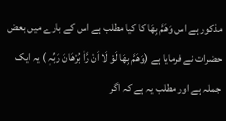مذکور ہے اس وَھَمَّ بِھَا کا کیا مطلب ہے اس کے بارے میں بعض حضرات نے فرمایا ہے (وَھَمَّ بِھَا لَوْ لَا اَنْ رَّاٰ بُرْھَانَ رَبِّہٖ ) یہ ایک جملہ ہے اور مطلب یہ ہے کہ اگر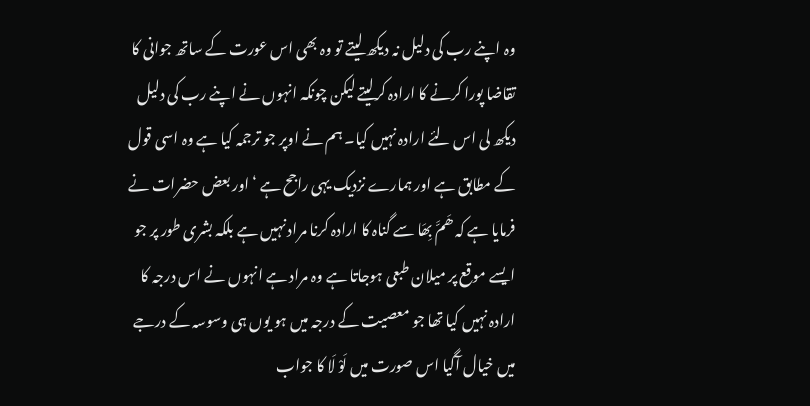وہ اپنے رب کی دلیل نہ دیکھ لیتے تو وہ بھی اس عورت کے ساتھ جوانی کا تقاضا پورا کرنے کا ارادہ کرلیتے لیکن چونکہ انہوں نے اپنے رب کی دلیل دیکھ لی اس لئے ارادہ نہیں کیا۔ ہم نے اوپر جو ترجمہ کیا ہے وہ اسی قول کے مطابق ہے اور ہمارے نزدیک یہی راجح ہے ‘ اور بعض حضرات نے فرمایا ہے کہ ھَمَّ بِھَا سے گناہ کا ارادہ کرنا مراد نہیں ہے بلکہ بشری طور پر جو ایسے موقع پر میلان طبعی ہوجاتا ہے وہ مراد ہے انہوں نے اس درجہ کا ارادہ نہیں کیا تھا جو معصیت کے درجہ میں ہو یوں ہی وسوسہ کے درجے میں خیال آگیا اس صورت میں لَوْ لَا کا جواب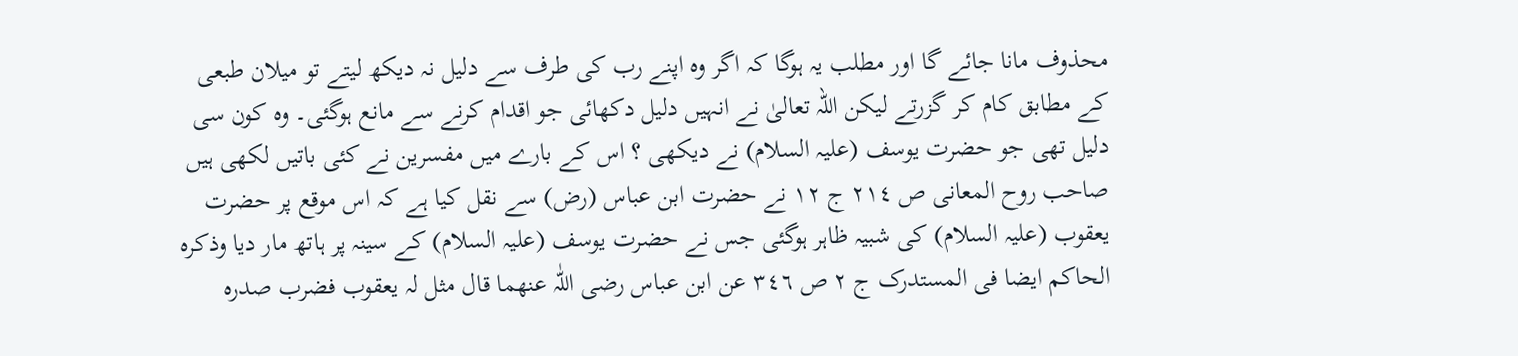محذوف مانا جائے گا اور مطلب یہ ہوگا کہ اگر وہ اپنے رب کی طرف سے دلیل نہ دیکھ لیتے تو میلان طبعی کے مطابق کام کر گزرتے لیکن اللہ تعالیٰ نے انہیں دلیل دکھائی جو اقدام کرنے سے مانع ہوگئی۔ وہ کون سی دلیل تھی جو حضرت یوسف (علیہ السلام) نے دیکھی ؟ اس کے بارے میں مفسرین نے کئی باتیں لکھی ہیں صاحب روح المعانی ص ٢١٤ ج ١٢ نے حضرت ابن عباس (رض) سے نقل کیا ہے کہ اس موقع پر حضرت یعقوب (علیہ السلام) کی شبیہ ظاہر ہوگئی جس نے حضرت یوسف (علیہ السلام) کے سینہ پر ہاتھ مار دیا وذکرہ الحاکم ایضا فی المستدرک ج ٢ ص ٣٤٦ عن ابن عباس رضی اللّٰہ عنھما قال مثل لہ یعقوب فضرب صدرہ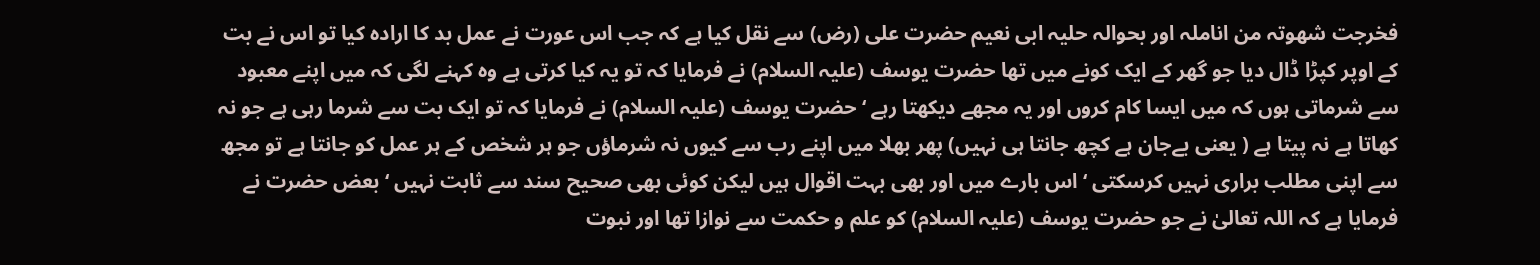فخرجت شھوتہ من اناملہ اور بحوالہ حلیہ ابی نعیم حضرت علی (رض) سے نقل کیا ہے کہ جب اس عورت نے عمل بد کا ارادہ کیا تو اس نے بت کے اوپر کپڑا ڈال دیا جو گھر کے ایک کونے میں تھا حضرت یوسف (علیہ السلام) نے فرمایا کہ تو یہ کیا کرتی ہے وہ کہنے لگی کہ میں اپنے معبود سے شرماتی ہوں کہ میں ایسا کام کروں اور یہ مجھے دیکھتا رہے ‘ حضرت یوسف (علیہ السلام) نے فرمایا کہ تو ایک بت سے شرما رہی ہے جو نہ کھاتا ہے نہ پیتا ہے ( یعنی بےجان ہے کچھ جانتا ہی نہیں) پھر بھلا میں اپنے رب سے کیوں نہ شرماؤں جو ہر شخص کے ہر عمل کو جانتا ہے تو مجھ سے اپنی مطلب براری نہیں کرسکتی ‘ اس بارے میں اور بھی بہت اقوال ہیں لیکن کوئی بھی صحیح سند سے ثابت نہیں ‘ بعض حضرت نے فرمایا ہے کہ اللہ تعالیٰ نے جو حضرت یوسف (علیہ السلام) کو علم و حکمت سے نوازا تھا اور نبوت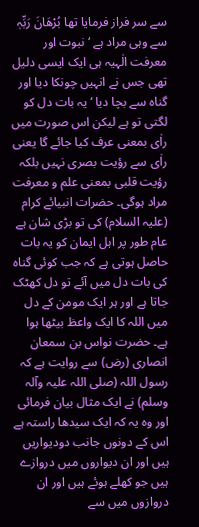سے سر فراز فرمایا تھا بُرْھَانَ رَبِّہٖ سے وہی مراد ہے ‘ نبوت اور معرفت الٰہیہ ہی ایک ایسی دلیل تھی جس نے انہیں چونکا دیا اور گناہ سے بچا دیا ‘ یہ بات دل کو لگتی تو ہے لیکن اس صورت میں راٰی بمعنی عرف کیا جائے گا یعنی راٰی سے رؤیت بصری نہیں بلکہ رؤیت قلبی بمعنی علم و معرفت مراد ہوگی۔ حضرات انبیائے کرام (علیہ السلام) کی تو بڑی شان ہے عام طور پر اہل ایمان کو یہ بات حاصل ہوتی ہے کہ جب کوئی گناہ کی بات دل میں آئے تو دل کھٹک جاتا ہے اور ہر ایک مومن کے دل میں اللہ کا ایک واعظ بیٹھا ہوا ہے۔ حضرت نواس بن سمعان انصاری (رض) سے روایت ہے کہ رسول اللہ (صلی اللہ علیہ وآلہ وسلم) نے ایک مثال بیان فرمائی اور وہ یہ کہ ایک سیدھا راستہ ہے اس کے دونوں جانب دودیواریں ہیں اور ان دیواروں میں دروازے ہیں جو کھلے ہوئے ہیں اور ان دروازوں میں سے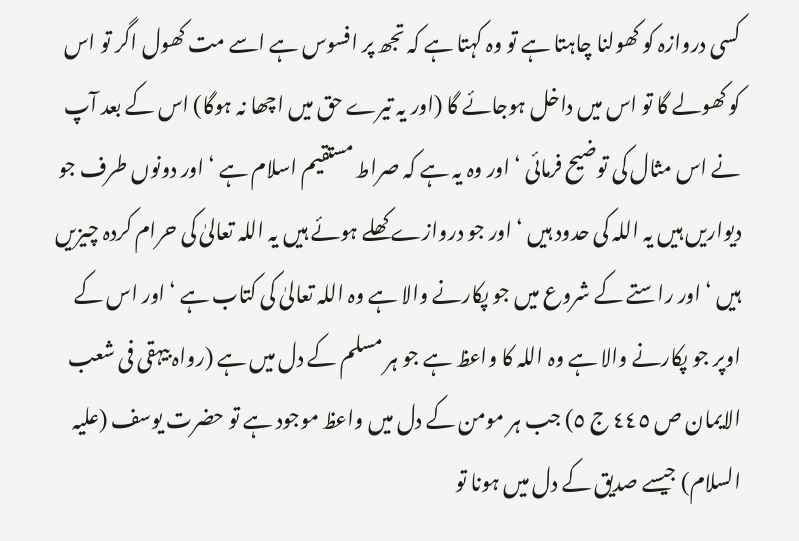کسی دروازہ کو کھولنا چاہتا ہے تو وہ کہتا ہے کہ تجھ پر افسوس ہے اسے مت کھول اگر تو اس کو کھولے گا تو اس میں داخل ہوجائے گا (اور یہ تیرے حق میں اچھا نہ ہوگا) اس کے بعد آپ نے اس مثال کی توضیح فرمائی ‘ اور وہ یہ ہے کہ صراط مستقیم اسلام ہے ‘ اور دونوں طرف جو دیواریں ہیں یہ اللہ کی حدود ہیں ‘ اور جو دروازے کھلے ہوئے ہیں یہ اللہ تعالیٰ کی حرام کردہ چیزیں ہیں ‘ اور راستے کے شروع میں جو پکارنے والا ہے وہ اللہ تعالیٰ کی کتاب ہے ‘ اور اس کے اوپر جو پکارنے والا ہے وہ اللہ کا واعظ ہے جو ہر مسلم کے دل میں ہے (رواہ بیہقی فی شعب الایمان ص ٤٤٥ ج ٥) جب ہر مومن کے دل میں واعظ موجود ہے تو حضرت یوسف (علیہ السلام) جیسے صدیق کے دل میں ہونا تو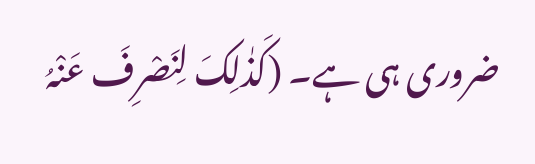ضروری ہی ہے۔ (کَذٰلِکَ لِنَصْرِفَ عَنْہُ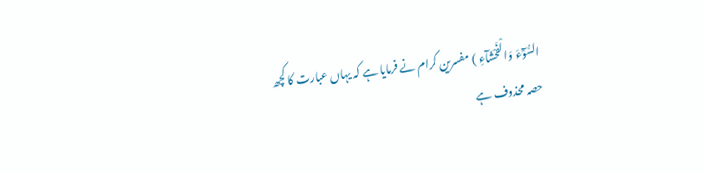السُّوْٓءَ وَالْفَحْشَآءِ ) مفسرین کرام نے فرمایا ہے کہ یہاں عبارت کا کچھ حصہ محذوف ہے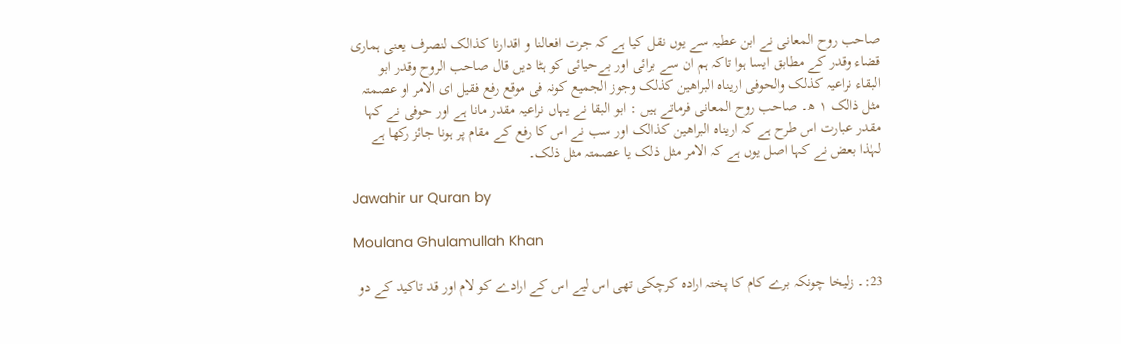صاحب روح المعانی نے ابن عطیہ سے یوں نقل کیا ہے کہ جرت افعالنا و اقدارنا کذالک لنصرف یعنی ہماری قضاء وقدر کے مطابق ایسا ہوا تاکہ ہم ان سے برائی اور بےحیائی کو ہٹا دیں قال صاحب الروح وقدر ابو البقاء نراعیہ کذلک والحوفی اریناہ البراھین کذلک وجوز الجمیع کونہ فی موقع رفع فقیل ای الامر او عصمتہ مثل ذالک ١ ھ۔ صاحب روح المعانی فرماتے ہیں : ابو البقا نے یہاں نراعیہ مقدر مانا ہے اور حوفی نے کہا مقدر عبارت اس طرح ہے کہ اریناہ البراھین کذالک اور سب نے اس کا رفع کے مقام پر ہونا جائز رکھا ہے لہٰذا بعض نے کہا اصل یوں ہے کہ الامر مثل ذلک یا عصمتہ مثل ذلک۔

Jawahir ur Quran by

Moulana Ghulamullah Khan

23:۔ زلیخا چونکہ برے کام کا پختہ ارادہ کرچکی تھی اس لیے اس کے ارادے کو لام اور قد تاکید کے دو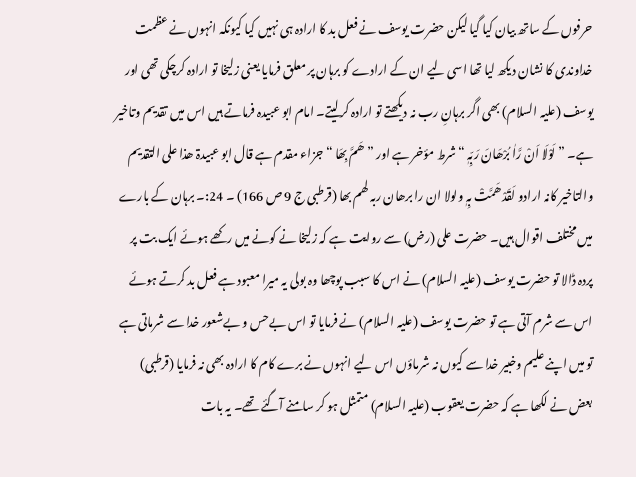حرفوں کے ساتھ بیان کیا گیا لیکن حضرت یوسف نے فعل بد کا ارادہ ہی نہیں کیا کیونکہ انہوں نے عظمت خداوندی کا نشان دیکھ لیا تھا اسی لیے ان کے ارادے کو برہان پر معلق فرمایا یعنی زلیخا تو ارادہ کرچکی تھی اور یوسف (علیہ السلام) بھی اگر برہانِ رب نہ دیکھتے تو ارادہ کرلیتے۔ امام ابو عبیدہ فرماتے ہیں اس میں تقدیم وتاخیر ہے۔ ” لَوْلَا اَنْ رَّاٰ بُرْھَانَ رَبِّہٖ “ شرط مؤخر ہے اور ” ھَمَّ بِھَا “ جزاء مقدم ہے قال ابو عبیدۃ ھذا علی التقدیم والتاخیر کانہ ارادو لَقَدْ ھَمَّتْ بِہٖ ولولا ان را برھان ربہ لھم بھا (قرطبی ج 9 ص 166) ۔ 24:۔ برہان کے بارے میں مختلف اقوال ہیں۔ حضرت علی (رض) سے روایت ہے کہ زلیخا نے کونے میں رکھے ہوئے ایک بت پر پردہ ڈالا تو حضرت یوسف (علیہ السلام) نے اس کا سبب پوچھا وہ بولی یہ میرا معبود ہے فعل بد کرتے ہوئے اس سے شرم آتی ہے تو حضرت یوسف (علیہ السلام) نے فرمایا تو اس بےحس و بےشعور خدا سے شرماتی ہے تو میں اپنے علیم وخبیر خدا سے کیوں نہ شرماؤں اس لیے انہوں نے برے کام کا ارادہ بھی نہ فرمایا (قرطبی) بعض نے لکھا ہے کہ حضرت یعقوب (علیہ السلام) متمثل ہو کر سامنے آگئے تھے۔ یہ بات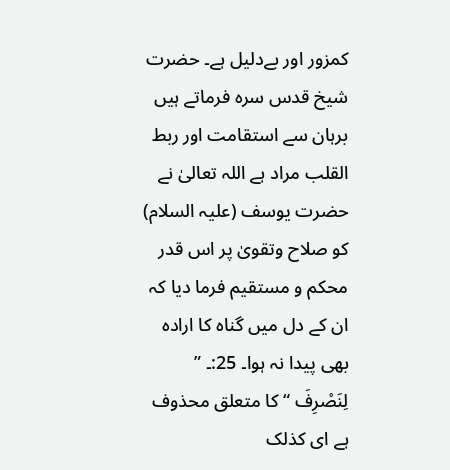کمزور اور بےدلیل ہے۔ حضرت شیخ قدس سرہ فرماتے ہیں برہان سے استقامت اور ربط القلب مراد ہے اللہ تعالیٰ نے حضرت یوسف (علیہ السلام) کو صلاح وتقویٰ پر اس قدر محکم و مستقیم فرما دیا کہ ان کے دل میں گناہ کا ارادہ بھی پیدا نہ ہوا۔ 25:۔ ” لِنَصْرِفَ “ کا متعلق محذوف ہے ای کذلک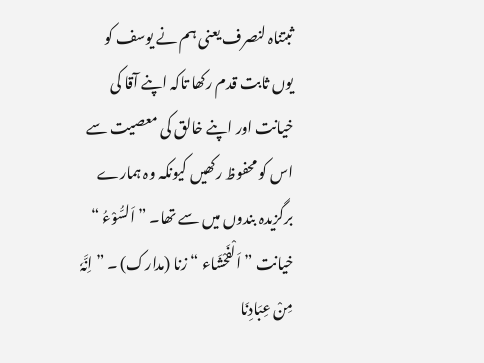ثبتناہ لنصرف یعنی ہم نے یوسف کو یوں ثابت قدم رکھا تاکہ اپنے آقا کی خیانت اور اپنے خالق کی معصیت سے اس کو محفوظ رکھیں کیونکہ وہ ہمارے برگزیدہ بندوں میں سے تھا۔ ” اَلسُّوْءُ “ خیانت ” اَلْفَحْشَاء “ زنا (مدارک) ۔ ” اِنَّہٗ مِنْ عِبَادِنَا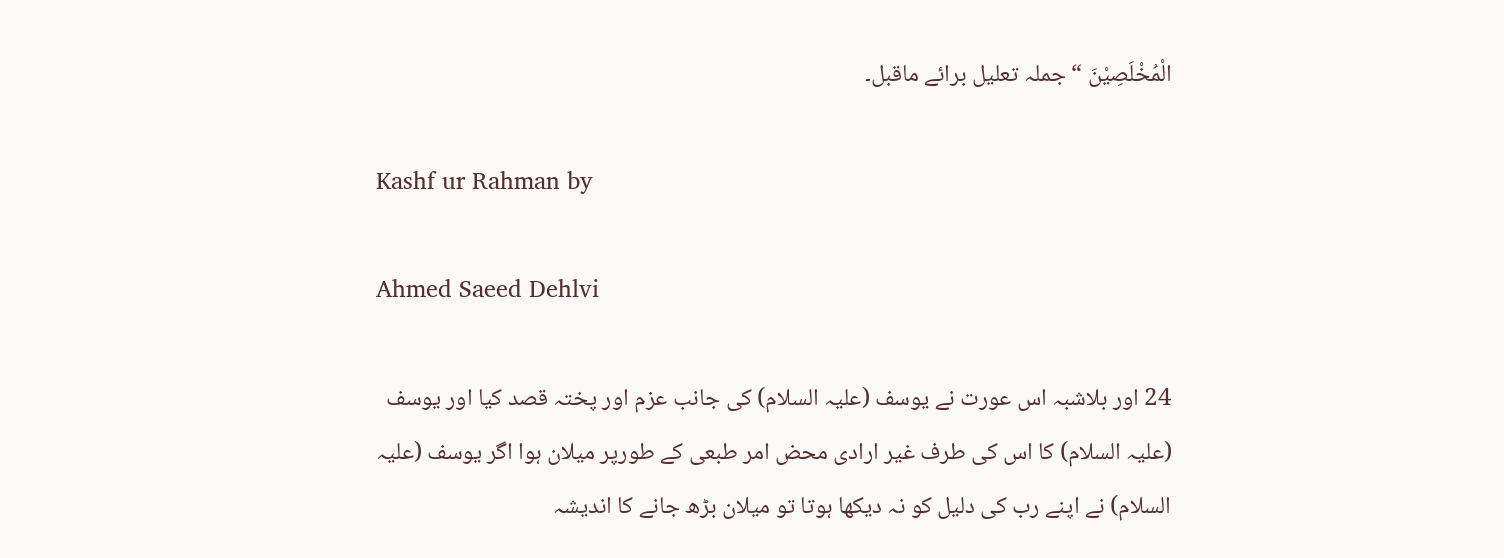الْمُخْلَصِیْنَ “ جملہ تعلیل برائے ماقبل۔

Kashf ur Rahman by

Ahmed Saeed Dehlvi

24 اور بلاشبہ اس عورت نے یوسف (علیہ السلام) کی جانب عزم اور پختہ قصد کیا اور یوسف (علیہ السلام) کا اس کی طرف غیر ارادی محض امر طبعی کے طورپر میلان ہوا اگر یوسف (علیہ السلام) نے اپنے رب کی دلیل کو نہ دیکھا ہوتا تو میلان بڑھ جانے کا اندیشہ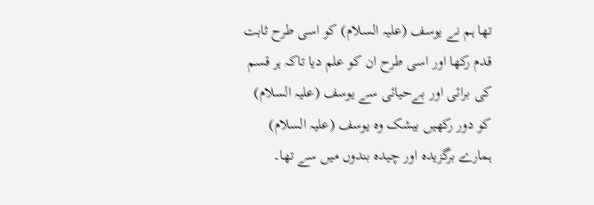تھا ہم نے یوسف (علیہ السلام) کو اسی طرح ثابت قدم رکھا اور اسی طرح ان کو علم دیا تاکہ ہر قسم کی برائی اور بےحیائی سے یوسف (علیہ السلام) کو دور رکھیں بیشک وہ یوسف (علیہ السلام) ہمارے برگزیدہ اور چیدہ بندوں میں سے تھا۔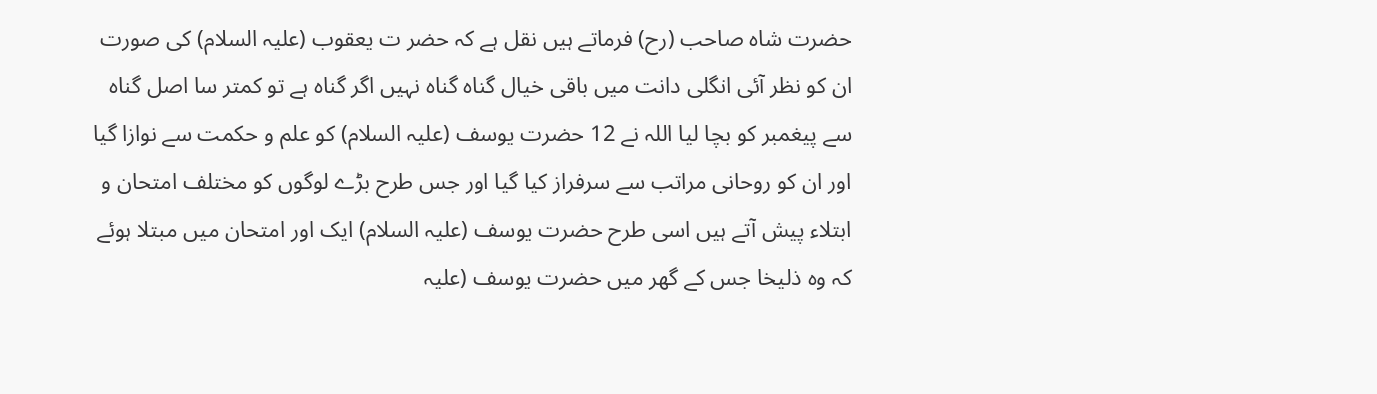حضرت شاہ صاحب (رح) فرماتے ہیں نقل ہے کہ حضر ت یعقوب (علیہ السلام) کی صورت ان کو نظر آئی انگلی دانت میں باقی خیال گناہ گناہ نہیں اگر گناہ ہے تو کمتر سا اصل گناہ سے پیغمبر کو بچا لیا اللہ نے 12 حضرت یوسف (علیہ السلام) کو علم و حکمت سے نوازا گیا اور ان کو روحانی مراتب سے سرفراز کیا گیا اور جس طرح بڑے لوگوں کو مختلف امتحان و ابتلاء پیش آتے ہیں اسی طرح حضرت یوسف (علیہ السلام) ایک اور امتحان میں مبتلا ہوئے کہ وہ ذلیخا جس کے گھر میں حضرت یوسف (علیہ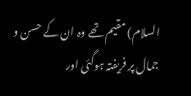السلام) مقیم تھے وہ ان کے حسن و جمال پر فریفتہ ہوگئی اور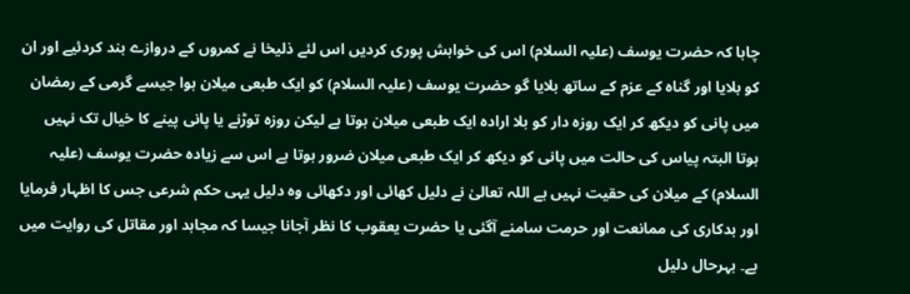چاہا کہ حضرت یوسف (علیہ السلام) اس کی خواہش پوری کردیں اس لئے ذلیخا نے کمروں کے دروازے بند کردئیے اور ان کو بلایا اور گناہ کے عزم کے ساتھ بلایا گو حضرت یوسف (علیہ السلام) کو ایک طبعی میلان ہوا جیسے گرمی کے رمضان میں پانی کو دیکھ کر ایک روزہ دار کو بلا ارادہ ایک طبعی میلان ہوتا ہے لیکن روزہ توڑنے یا پانی پینے کا خیال تک نہیں ہوتا البتہ پیاس کی حالت میں پانی کو دیکھ کر ایک طبعی میلان ضرور ہوتا ہے اس سے زیادہ حضرت یوسف (علیہ السلام) کے میلان کی حقیت نہیں ہے اللہ تعالیٰ نے دلیل کھائی اور دکھائی وہ دلیل یہی حکم شرعی جس کا اظہار فرمایا اور بدکاری کی ممانعت اور حرمت سامنے آگئی یا حضرت یعقوب کا نظر آجانا جیسا کہ مجاہد اور مقاتل کی روایت میں ہے۔ بہرحال دلیل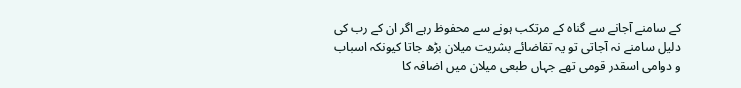کے سامنے آجانے سے گناہ کے مرتکب ہونے سے محفوظ رہے اگر ان کے رب کی دلیل سامنے نہ آجاتی تو یہ تقاضائے بشریت میلان بڑھ جاتا کیونکہ اسباب و دوامی اسقدر قومی تھے جہاں طبعی میلان میں اضافہ کا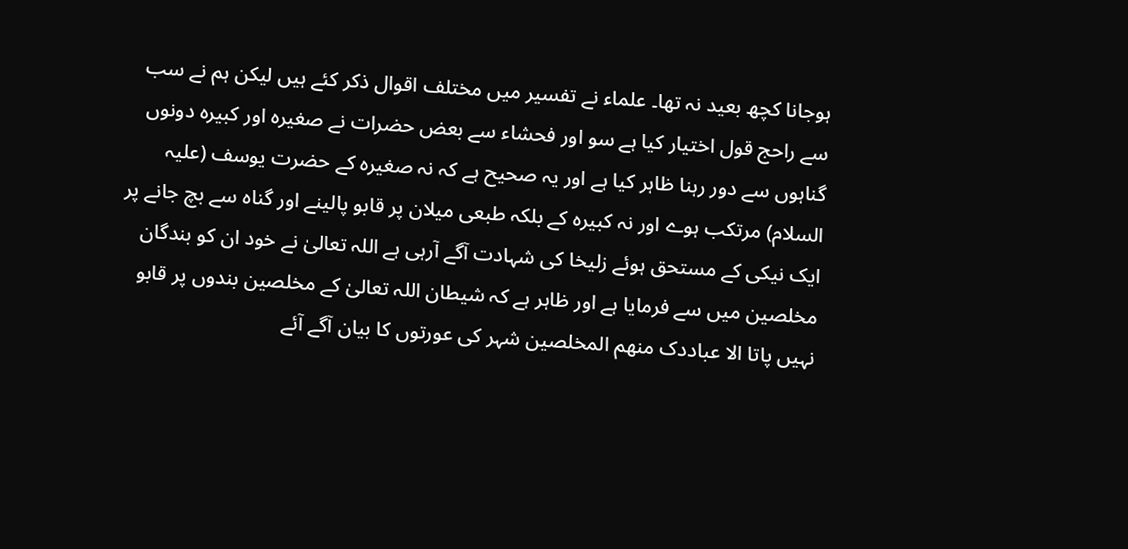ہوجانا کچھ بعید نہ تھا۔ علماء نے تفسیر میں مختلف اقوال ذکر کئے ہیں لیکن ہم نے سب سے راحج قول اختیار کیا ہے سو اور فحشاء سے بعض حضرات نے صغیرہ اور کبیرہ دونوں گناہوں سے دور رہنا ظاہر کیا ہے اور یہ صحیح ہے کہ نہ صغیرہ کے حضرت یوسف (علیہ السلام) مرتکب ہوے اور نہ کبیرہ کے بلکہ طبعی میلان پر قابو پالینے اور گناہ سے بچ جانے پر ایک نیکی کے مستحق ہوئے زلیخا کی شہادت آگے آرہی ہے اللہ تعالیٰ نے خود ان کو بندگان مخلصین میں سے فرمایا ہے اور ظاہر ہے کہ شیطان اللہ تعالیٰ کے مخلصین بندوں پر قابو نہیں پاتا الا عباددک منھم المخلصین شہر کی عورتوں کا بیان آگے آئے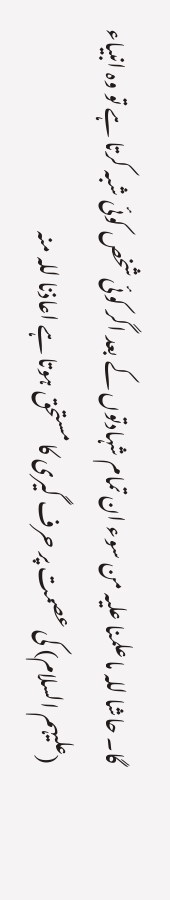گا۔ حاشا للہ ما علمنا علیہ من سوء ان تمام شہادتوں کے بعد اگر کوئی شخص کوئی شبہ کرتا ہے تو وہ انبیاء (علیہم السلام) کی عصمت پر حرف گیری کا مستحق ہوتا ہے اعاذنا للہ منہ